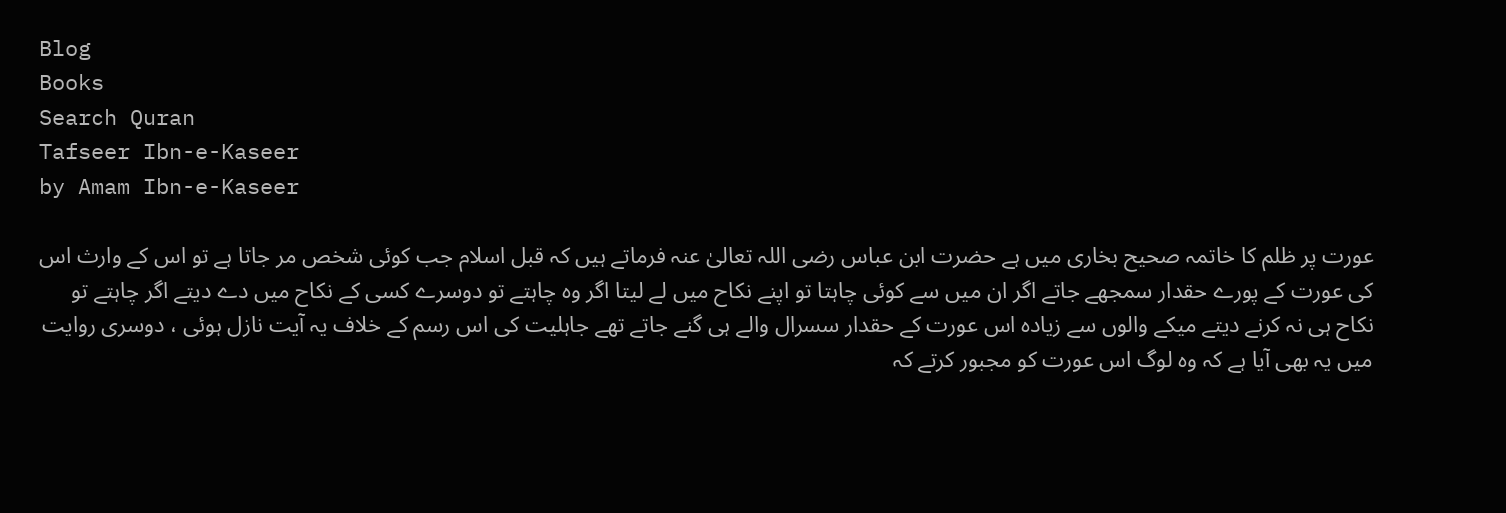Blog
Books
Search Quran
Tafseer Ibn-e-Kaseer
by Amam Ibn-e-Kaseer

عورت پر ظلم کا خاتمہ صحیح بخاری میں ہے حضرت ابن عباس رضی اللہ تعالیٰ عنہ فرماتے ہیں کہ قبل اسلام جب کوئی شخص مر جاتا ہے تو اس کے وارث اس کی عورت کے پورے حقدار سمجھے جاتے اگر ان میں سے کوئی چاہتا تو اپنے نکاح میں لے لیتا اگر وہ چاہتے تو دوسرے کسی کے نکاح میں دے دیتے اگر چاہتے تو نکاح ہی نہ کرنے دیتے میکے والوں سے زیادہ اس عورت کے حقدار سسرال والے ہی گنے جاتے تھے جاہلیت کی اس رسم کے خلاف یہ آیت نازل ہوئی ، دوسری روایت میں یہ بھی آیا ہے کہ وہ لوگ اس عورت کو مجبور کرتے کہ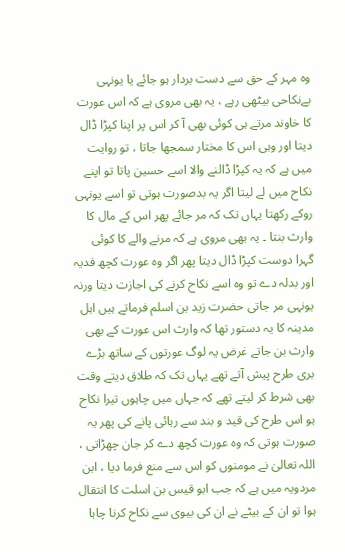وہ مہر کے حق سے دست بردار ہو جائے یا یونہی بےنکاحی بیٹھی رہے ، یہ بھی مروی ہے کہ اس عورت کا خاوند مرتے ہی کوئی بھی آ کر اس پر اپنا کپڑا ڈال دیتا اور وہی اس کا مختار سمجھا جاتا ، تو روایت میں ہے کہ یہ کپڑا ڈالنے والا اسے حسین پاتا تو اپنے نکاح میں لے لیتا اگر یہ بدصورت ہوتی تو اسے یونہی روکے رکھتا یہاں تک کہ مر جائے پھر اس کے مال کا وارث بنتا ۔ یہ بھی مروی ہے کہ مرنے والے کا کوئی گہرا دوست کپڑا ڈال دیتا پھر اگر وہ عورت کچھ فدیہ اور بدلہ دے تو وہ اسے نکاح کرنے کی اجازت دیتا ورنہ یونہی مر جاتی حضرت زید بن اسلم فرماتے ہیں اہل مدینہ کا یہ دستور تھا کہ وارث اس عورت کے بھی وارث بن جاتے غرض یہ لوگ عورتوں کے ساتھ بڑے بری طرح پیش آتے تھے یہاں تک کہ طلاق دیتے وقت بھی شرط کر لیتے تھے کہ جہاں میں چاہوں تیرا نکاح ہو اس طرح کی قید و بند سے رہائی پانے کی پھر یہ صورت ہوتی کہ وہ عورت کچھ دے کر جان چھڑاتی ، اللہ تعالیٰ نے مومنوں کو اس سے منع فرما دیا ، ابن مردویہ میں ہے کہ جب ابو قیس بن اسلت کا انتقال ہوا تو ان کے بیٹے نے ان کی بیوی سے نکاح کرنا چاہا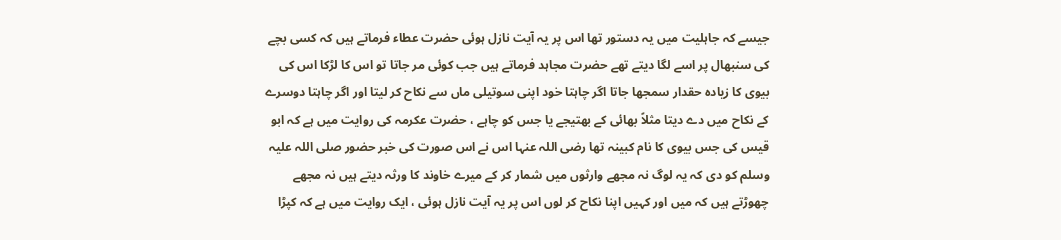جیسے کہ جاہلیت میں یہ دستور تھا اس پر یہ آیت نازل ہوئی حضرت عطاء فرماتے ہیں کہ کسی بچے کی سنبھال پر اسے لگا دیتے تھے حضرت مجاہد فرماتے ہیں جب کوئی مر جاتا تو اس کا لڑکا اس کی بیوی کا زیادہ حقدار سمجھا جاتا اگر چاہتا خود اپنی سوتیلی ماں سے نکاح کر لیتا اور اگر چاہتا دوسرے کے نکاح میں دے دیتا مثلاً بھائی کے بھتیجے یا جس کو چاہے ، حضرت عکرمہ کی روایت میں ہے کہ ابو قیس کی جس بیوی کا نام کبینہ تھا رضی اللہ عنہا اس نے اس صورت کی خبر حضور صلی اللہ علیہ وسلم کو دی کہ یہ لوگ نہ مجھے وارثوں میں شمار کر کے میرے خاوند کا ورثہ دیتے ہیں نہ مجھے چھوڑتے ہیں کہ میں اور کہیں اپنا نکاح کر لوں اس پر یہ آیت نازل ہوئی ، ایک روایت میں ہے کہ کپڑا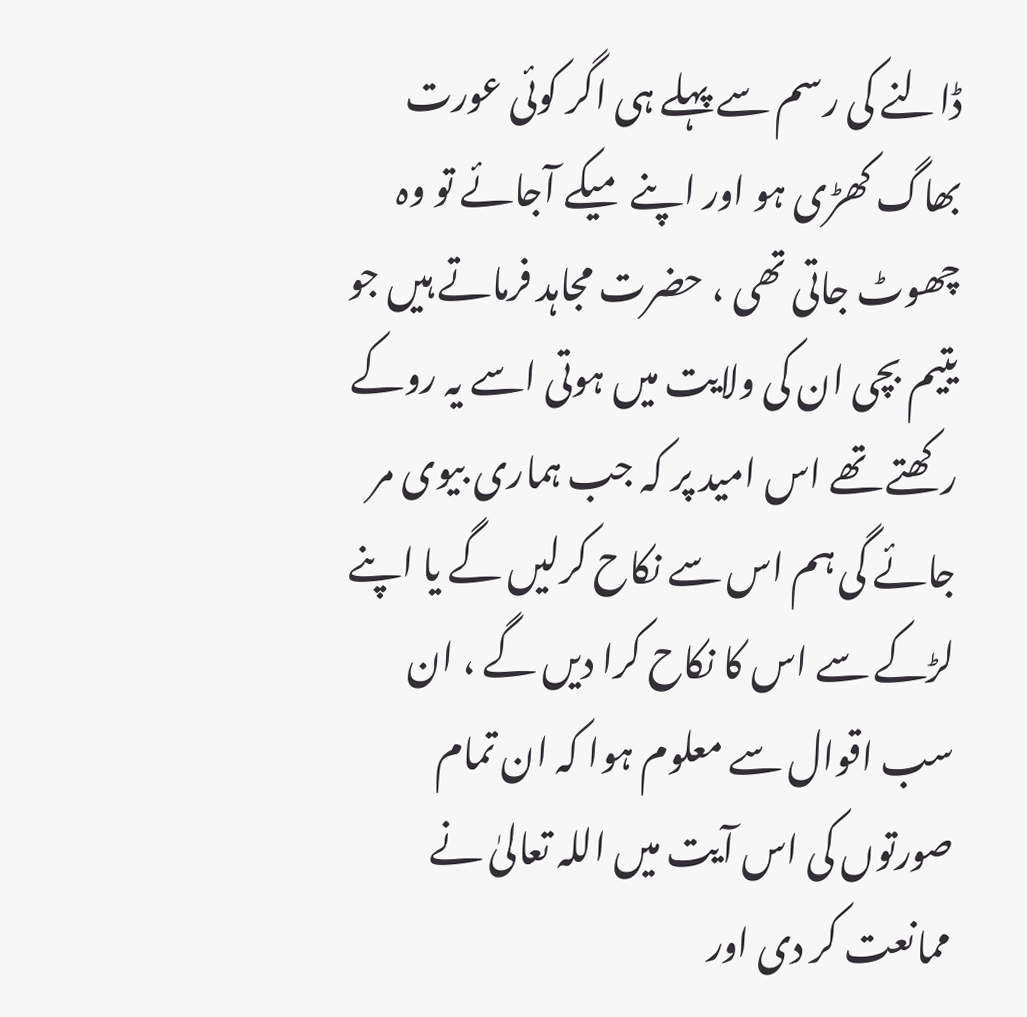ڈالنے کی رسم سے پہلے ہی اگر کوئی عورت بھاگ کھڑی ہو اور اپنے میکے آجائے تو وہ چھوٹ جاتی تھی ، حضرت مجاہد فرماتے ہیں جو یتیم بچی ان کی ولایت میں ہوتی اسے یہ روکے رکھتے تھے اس امید پر کہ جب ہماری بیوی مر جائے گی ہم اس سے نکاح کرلیں گے یا اپنے لڑکے سے اس کا نکاح کرا دیں گے ، ان سب اقوال سے معلوم ہوا کہ ان تمام صورتوں کی اس آیت میں اللہ تعالیٰ نے ممانعت کر دی اور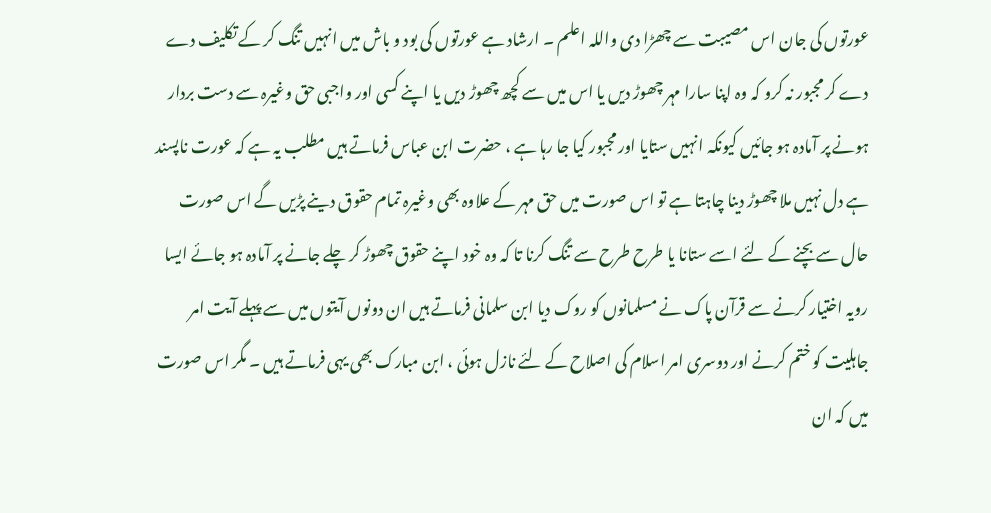عورتوں کی جان اس مصیبت سے چھڑا دی واللہ اعلم ۔ ارشاد ہے عورتوں کی بود و باش میں انہیں تنگ کر کے تکلیف دے دے کر مجبور نہ کرو کہ وہ اپنا سارا مہر چھوڑ دیں یا اس میں سے کچھ چھوڑ دیں یا اپنے کسی اور واجبی حق وغیرہ سے دست بردار ہونے پر آمادہ ہو جائیں کیونکہ انہیں ستایا اور مجبور کیا جا رہا ہے ، حضرت ابن عباس فرماتے ہیں مطلب یہ ہے کہ عورت ناپسند ہے دل نہیں ملا چھوڑ دینا چاہتا ہے تو اس صورت میں حق مہر کے علاوہ بھی وغیرہ تمام حقوق دینے پڑیں گے اس صورت حال سے بچنے کے لئے اسے ستانا یا طرح طرح سے تنگ کرنا تا کہ وہ خود اپنے حقوق چھوڑ کر چلے جانے پر آمادہ ہو جائے ایسا رویہ اختیار کرنے سے قرآن پاک نے مسلمانوں کو روک دیا ابن سلمانی فرماتے ہیں ان دونوں آیتوں میں سے پہلے آیت امر جاہلیت کو ختم کرنے اور دوسری امر اسلام کی اصلاح کے لئے نازل ہوئی ، ابن مبارک بھی یہی فرماتے ہیں ۔ مگر اس صورت میں کہ ان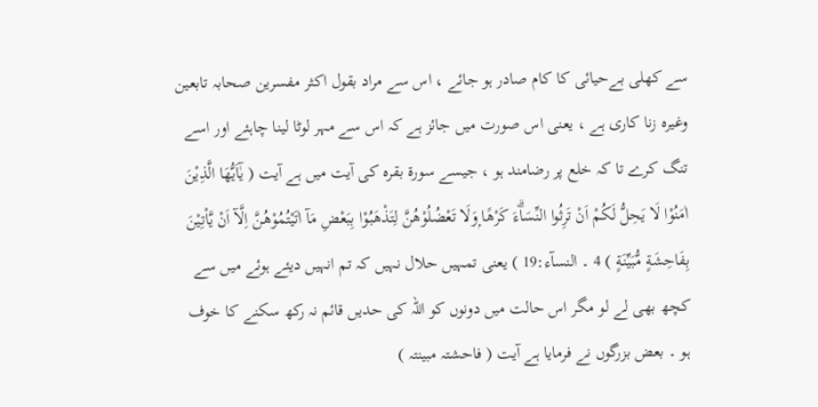سے کھلی بےحیائی کا کام صادر ہو جائے ، اس سے مراد بقول اکثر مفسرین صحابہ تابعین وغیرہ زنا کاری ہے ، یعنی اس صورت میں جائز ہے کہ اس سے مہر لوٹا لینا چاہئے اور اسے تنگ کرے تا کہ خلع پر رضامند ہو ، جیسے سورۃ بقرہ کی آیت میں ہے آیت ( يٰٓاَيُّھَا الَّذِيْنَ اٰمَنُوْا لَا يَحِلُّ لَكُمْ اَنْ تَرِثُوا النِّسَاۗءَ كَرْهًا ۭوَلَا تَعْضُلُوْھُنَّ لِتَذْهَبُوْا بِبَعْضِ مَآ اٰتَيْتُمُوْھُنَّ اِلَّآ اَنْ يَّاْتِيْنَ بِفَاحِشَةٍ مُّبَيِّنَةٍ ) 4 ۔ النسآء:19 ) یعنی تمہیں حلال نہیں کہ تم انہیں دیئے ہوئے میں سے کچھ بھی لے لو مگر اس حالت میں دونوں کو اللہ کی حدیں قائم نہ رکھ سکنے کا خوف ہو ۔ بعض بزرگوں نے فرمایا ہے آیت ( فاحشتہ مبینتہ )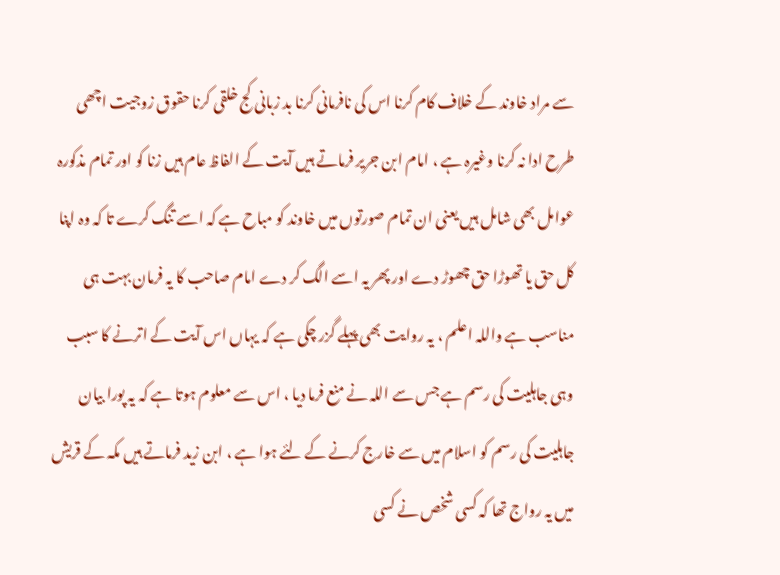سے مراد خاوند کے خلاف کام کرنا اس کی نافرمانی کرنا بد زبانی کج خلقی کرنا حقوق زوجیت اچھی طرح ادا نہ کرنا وغیرہ ہے ، امام ابن جریر فرماتے ہیں آیت کے الفاظ عام ہیں زنا کو اور تمام مذکورہ عوامل بھی شامل ہیں یعنی ان تمام صورتوں میں خاوند کو مباح ہے کہ اسے تنگ کرے تا کہ وہ اپنا کل حق یا تھوڑا حق چھوڑ دے اور پھر یہ اسے الگ کر دے امام صاحب کا یہ فرمان بہت ہی مناسب ہے واللہ اعلم ، یہ روایت بھی پہلے گزر چکی ہے کہ یہاں اس آیت کے اترنے کا سبب وہی جاہلیت کی رسم ہے جس سے اللہ نے منع فرما دیا ، اس سے معلوم ہوتا ہے کہ یہ پورا بیان جاہلیت کی رسم کو اسلام میں سے خارج کرنے کے لئے ہوا ہے ، ابن زید فرماتے ہیں مکہ کے قریش میں یہ رواج تھا کہ کسی شخص نے کسی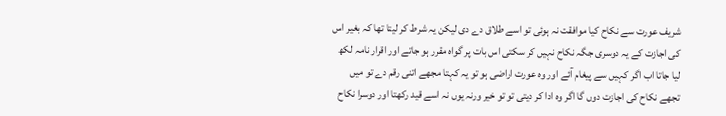شریف عورت سے نکاح کیا موافقت نہ ہوئی تو اسے طلاق دے دی لیکن یہ شرط کر لیتا تھا کہ بغیر اس کی اجازت کے یہ دوسری جگہ نکاح نہیں کر سکتی اس بات پر گواہ مقرر ہو جاتے اور اقرار نامہ لکھ لیا جاتا اب اگر کہیں سے پیغام آئے اور وہ عورت اراضی ہو تو یہ کہتا مجھے اتنی رقم دے تو میں تجھے نکاح کی اجازت دوں گا اگر وہ ادا کر دیتی تو تو خیر ورنہ یوں نہ اسے قید رکھتا اور دوسرا نکاح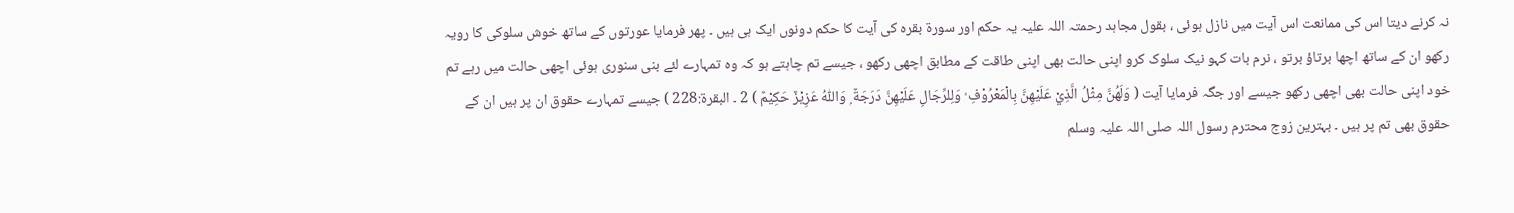نہ کرنے دیتا اس کی ممانعت اس آیت میں نازل ہوئی ، بقول مجاہد رحمتہ اللہ علیہ یہ حکم اور سورۃ بقرہ کی آیت کا حکم دونوں ایک ہی ہیں ۔ پھر فرمایا عورتوں کے ساتھ خوش سلوکی کا رویہ رکھو ان کے ساتھ اچھا برتاؤ برتو ، نرم بات کہو نیک سلوک کرو اپنی حالت بھی اپنی طاقت کے مطابق اچھی رکھو ، جیسے تم چاہتے ہو کہ وہ تمہارے لئے بنی سنوری ہوئی اچھی حالت میں رہے تم خود اپنی حالت بھی اچھی رکھو جیسے اور جگہ فرمایا آیت ( وَلَهُنَّ مِثْلُ الَّذِيْ عَلَيْهِنَّ بِالْمَعْرُوْفِ ۠ وَلِلرِّجَالِ عَلَيْهِنَّ دَرَجَةٌ ۭ وَاللّٰهُ عَزِيْزٌ حَكِيْمٌ ) 2 ۔ البقرۃ:228 ) جیسے تمہارے حقوق ان پر ہیں ان کے حقوق بھی تم پر ہیں ۔ بہترین زوج محترم رسول اللہ صلی اللہ علیہ وسلم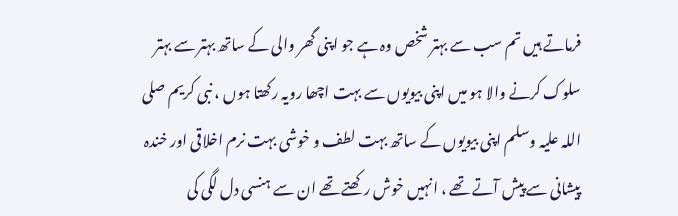فرماتے ہیں تم سب سے بہتر شخص وہ ہے جو اپنی گھر والی کے ساتھ بہتر سے بہتر سلوک کرنے والا ہو میں اپنی بیویوں سے بہت اچھا رویہ رکھتا ہوں ، نبی کریم صلی اللہ علیہ وسلم اپنی بیویوں کے ساتھ بہت لطف و خوشی بہت نرم اخلاقی اور خندہ پیشانی سے پیش آتے تھے ، انہیں خوش رکھتے تھے ان سے ہنسی دل لگی کی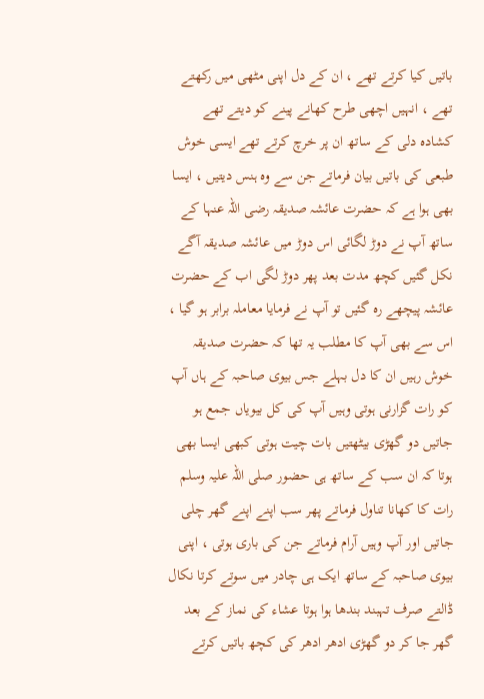باتیں کیا کرتے تھے ، ان کے دل اپنی مٹھی میں رکھتے تھے ، انہیں اچھی طرح کھانے پینے کو دیتے تھے کشادہ دلی کے ساتھ ان پر خرچ کرتے تھے ایسی خوش طبعی کی باتیں بیان فرماتے جن سے وہ ہنس دیتیں ، ایسا بھی ہوا ہے کہ حضرت عائشہ صدیقہ رضی اللہ عنہا کے ساتھ آپ نے دوڑ لگائی اس دوڑ میں عائشہ صدیقہ آگے نکل گئیں کچھ مدت بعد پھر دوڑ لگی اب کے حضرت عائشہ پیچھے رہ گئیں تو آپ نے فرمایا معاملہ برابر ہو گیا ، اس سے بھی آپ کا مطلب یہ تھا کہ حضرت صدیقہ خوش رہیں ان کا دل بہلے جس بیوی صاحبہ کے ہاں آپ کو رات گزارنی ہوتی وہیں آپ کی کل بیویاں جمع ہو جاتیں دو گھڑی بیٹھتیں بات چیت ہوتی کبھی ایسا بھی ہوتا کہ ان سب کے ساتھ ہی حضور صلی اللہ علیہ وسلم رات کا کھانا تناول فرماتے پھر سب اپنے اپنے گھر چلی جاتیں اور آپ وہیں آرام فرماتے جن کی باری ہوتی ، اپنی بیوی صاحبہ کے ساتھ ایک ہی چادر میں سوتے کرتا نکال ڈالتے صرف تہبند بندھا ہوا ہوتا عشاء کی نماز کے بعد گھر جا کر دو گھڑی ادھر ادھر کی کچھ باتیں کرتے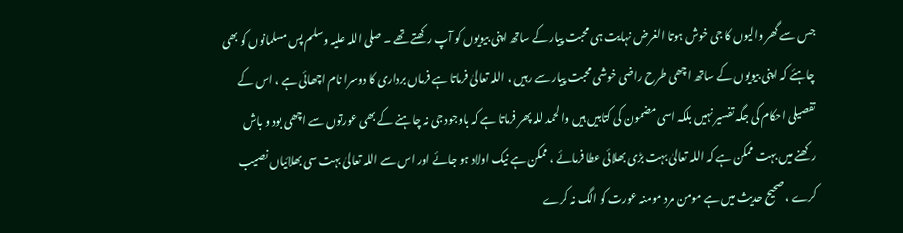جس سے گھر والیوں کا جی خوش ہوتا الغرض نہایت ہی محبت پیار کے ساتھ اپنی بیویوں کو آپ رکھتے تھے ۔ صلی اللہ علیہ وسلم پس مسلمانوں کو بھی چاہئے کہ اپنی بیویوں کے ساتھ اچھی طرح راضی خوشی محبت پیار سے رہیں ، اللہ تعالیٰ فرماتا ہے فرماں برداری کا دوسرا نام اچھائی ہے ، اس کے تفصیلی احکام کی جگہ تفسیر نہیں بلکہ اسی مضمون کی کتابیں ہیں والحمد للہ پھر فرماتا ہے کہ باوجود جی نہ چاہنے کے بھی عورتوں سے اچھی بود و باش رکھنے میں بہت ممکن ہے کہ اللہ تعالیٰ بہت بڑی بھلائی عطا فرمائے ، ممکن ہے نیک اولاد ہو جائے اور اس سے اللہ تعالیٰ بہت سی بھلائیاں نصیب کرے ، صحیح حدیث میں ہے مومن مرد مومنہ عورت کو الگ نہ کرے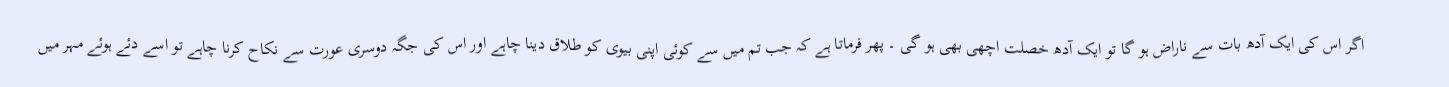اگر اس کی ایک آدھ بات سے ناراض ہو گا تو ایک آدھ خصلت اچھی بھی ہو گی ۔ پھر فرماتا ہے کہ جب تم میں سے کوئی اپنی بیوی کو طلاق دینا چاہے اور اس کی جگہ دوسری عورت سے نکاح کرنا چاہے تو اسے دئے ہوئے مہر میں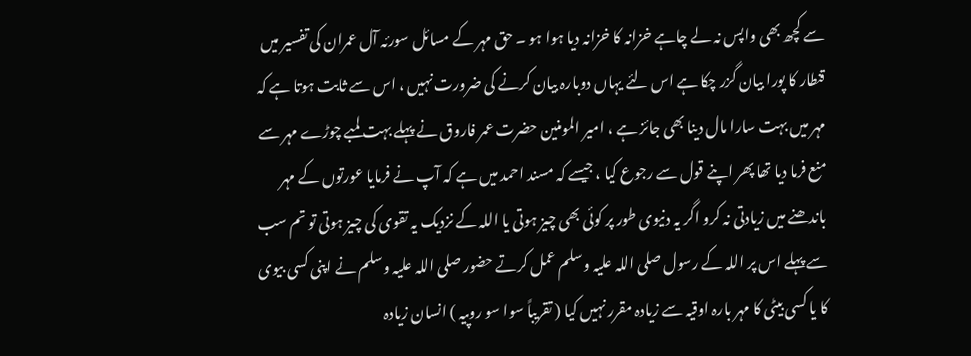سے کچھ بھی واپس نہ لے چاہے خزانہ کا خزانہ دیا ہوا ہو ۔ حق مہر کے مسائل سورئہ آل عمران کی تفسیر میں قنطار کا پورا بیان گزر چکا ہے اس لئے یہاں دوبارہ بیان کرنے کی ضرورت نہیں ، اس سے ثابت ہوتا ہے کہ مہر میں بہت سارا مال دینا بھی جائز ہے ، امیر المومنین حضرت عمر فاروق نے پہلے بہت لمبے چوڑے مہر سے منع فرما دیا تھا پھر اپنے قول سے رجوع کیا ، جیسے کہ مسند احمد میں ہے کہ آپ نے فرمایا عورتوں کے مہر باندھنے میں زیادتی نہ کرو اگر یہ دنیوی طور پر کوئی بھی چیز ہوتی یا اللہ کے نزدیک یہ تقوی کی چیز ہوتی تو تم سب سے پہلے اس پر اللہ کے رسول صلی اللہ علیہ وسلم عمل کرتے حضور صلی اللہ علیہ وسلم نے اپنی کسی بیوی کا یا کسی بیٹی کا مہر بارہ اوقیہ سے زیادہ مقرر نہیں کیا ( تقریباً سوا سو روپیہ ) انسان زیادہ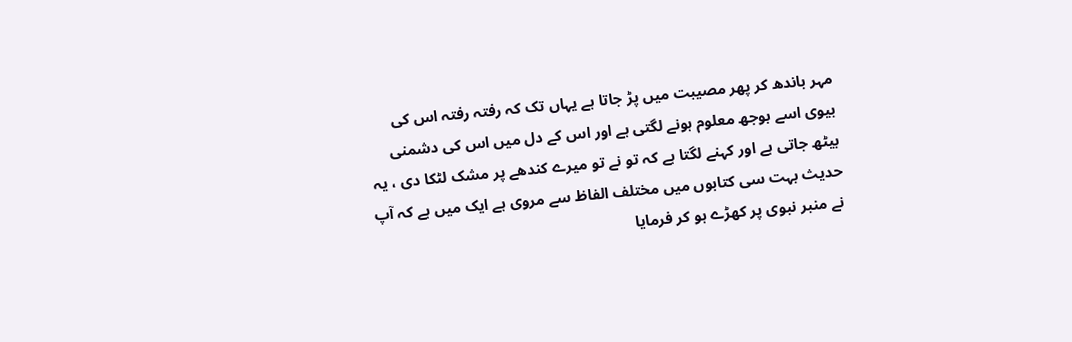مہر باندھ کر پھر مصیبت میں پڑ جاتا ہے یہاں تک کہ رفتہ رفتہ اس کی بیوی اسے بوجھ معلوم ہونے لگتی ہے اور اس کے دل میں اس کی دشمنی بیٹھ جاتی ہے اور کہنے لگتا ہے کہ تو نے تو میرے کندھے پر مشک لٹکا دی ، یہ حدیث بہت سی کتابوں میں مختلف الفاظ سے مروی ہے ایک میں ہے کہ آپ نے منبر نبوی پر کھڑے ہو کر فرمایا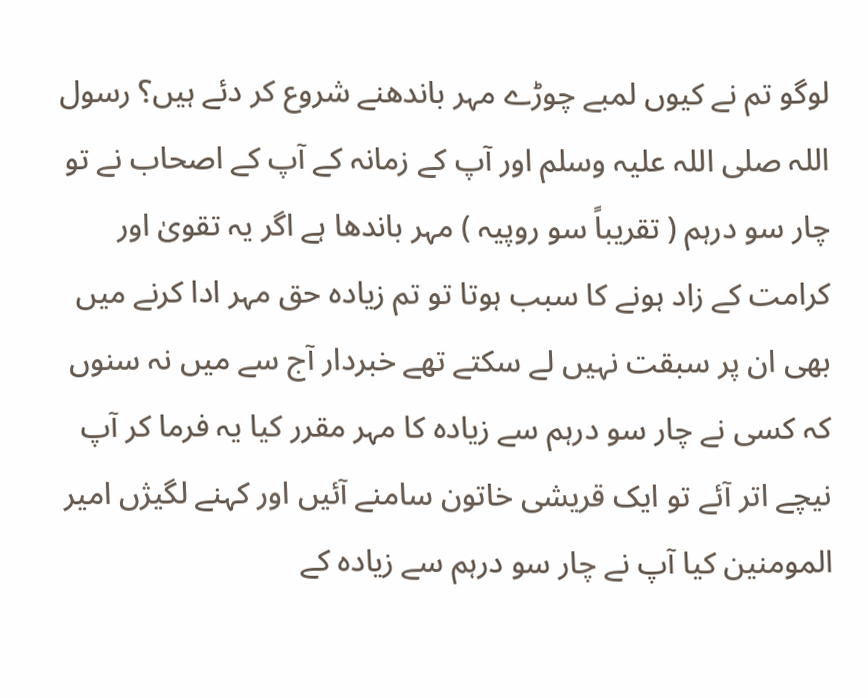لوگو تم نے کیوں لمبے چوڑے مہر باندھنے شروع کر دئے ہیں؟ رسول اللہ صلی اللہ علیہ وسلم اور آپ کے زمانہ کے آپ کے اصحاب نے تو چار سو درہم ( تقریباً سو روپیہ ) مہر باندھا ہے اگر یہ تقویٰ اور کرامت کے زاد ہونے کا سبب ہوتا تو تم زیادہ حق مہر ادا کرنے میں بھی ان پر سبقت نہیں لے سکتے تھے خبردار آج سے میں نہ سنوں کہ کسی نے چار سو درہم سے زیادہ کا مہر مقرر کیا یہ فرما کر آپ نیچے اتر آئے تو ایک قریشی خاتون سامنے آئیں اور کہنے لگیژں امیر المومنین کیا آپ نے چار سو درہم سے زیادہ کے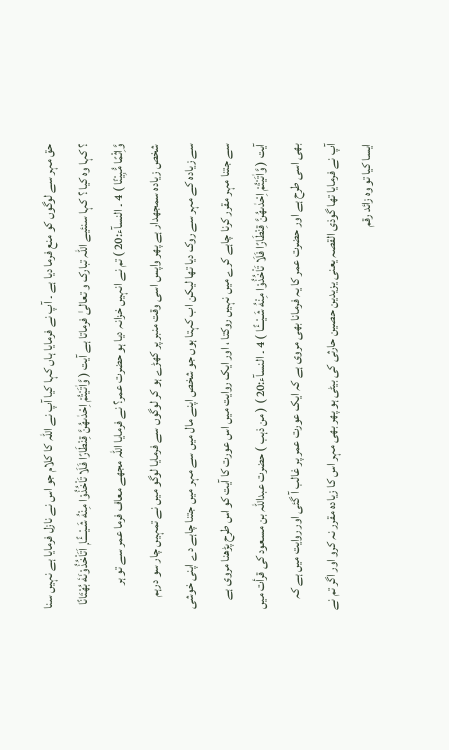حق مہر سے لوگوں کو منع فرما دیا ہے ۔ آپ نے فرمایا ہاں کہا کیا آپ نے اللہ کا کلام جو اس نے نازل فرمایا ہے نہیں سنا ؟ کہا وہ کیا ؟ کہا سنئیے اللہ تبارک و تعالیٰ فرماتا ہے آیت ( وَّاٰتَيْتُمْ اِحْدٰىھُنَّ قِنْطَارًا فَلَا تَاْخُذُوْا مِنْهُ شَـيْـــًٔـا ۭ اَتَاْخُذُوْنَهٗ بُھْتَانًا وَّاِثْمًا مُّبِيْنًا ) 4 ۔ النسآء:20 ) تم نے انہیں خزانہ دیا ہو حضرت عمر؟ نے فرمایا اللہ مجھے معاف فرما عمر سے تو ہر شخص زیادہ سمجھدار ہے پھر واپس اسی وقت منبر پر کھڑے ہو کر لوگوں سے فرمایا لوگو میں نے تمہیں چار سو درہم سے زیادہ کے مہر سے روک دیا تھا لیکن اب کہتا ہوں جو شخص اپنے مال میں سے مہر میں جتنا چاہے دے اپنی خوشی سے جتنا مہر مقرر کرنا چاہے کرے میں نہیں روکتا ، اور ایک روایت میں اس عورت کا آیت کو اس طرح پڑھنا مروی ہے آیت ( وَّاٰتَيْتُمْ اِحْدٰىھُنَّ قِنْطَارًا فَلَا تَاْخُذُوْا مِنْهُ شَـيْـــًٔـا ) 4 ۔ النسآء:20 ) ( من ذہب ) حضرت عبداللہ بن مسعود کی قرأت میں بھی اسی طرح ہے اور حضرت عمر کا یہ فرمانا بھی مروی ہے کہ ایک عورت عمر پر غالب آ گئی اور روایت میں ہے کہ آپ نے فرمایا تھا گوذی القصہ یعنی یزیدین حصین حارثی کی بیٹی ہو پھر بھی مہر اس کا زیادہ مقرر نہ کرو اور اگر تم نے ایسا کیا تو وہ زائد رقم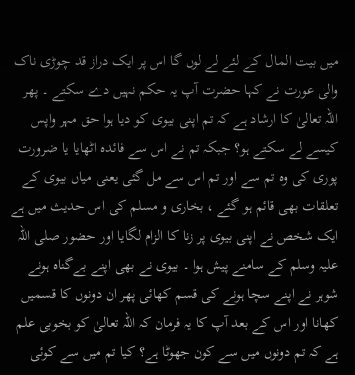میں بیت المال کے لئے لے لوں گا اس پر ایک دراز قد چوڑی ناک والی عورت نے کہا حضرت آپ یہ حکم نہیں دے سکتے ۔ پھر اللہ تعالیٰ کا ارشاد ہے کہ تم اپنی بیوی کو دیا ہوا حق مہر واپس کیسے لے سکتے ہو؟ جبکہ تم نے اس سے فائدہ اٹھایا یا ضرورت پوری کی وہ تم سے اور تم اس سے مل گئی یعنی میاں بیوی کے تعلقات بھی قائم ہو گئے ، بخاری و مسلم کی اس حدیث میں ہے ایک شخص نے اپنی بیوی پر زنا کا الزام لگایا اور حضور صلی اللہ علیہ وسلم کے سامنے پیش ہوا ۔ بیوی نے بھی اپنے بےگناہ ہونے شوہر نے اپنے سچا ہونے کی قسم کھائی پھر ان دونوں کا قسمیں کھانا اور اس کے بعد آپ کا یہ فرمان کہ اللہ تعالیٰ کو بخوبی علم ہے کہ تم دونوں میں سے کون جھوٹا ہے؟ کیا تم میں سے کوئی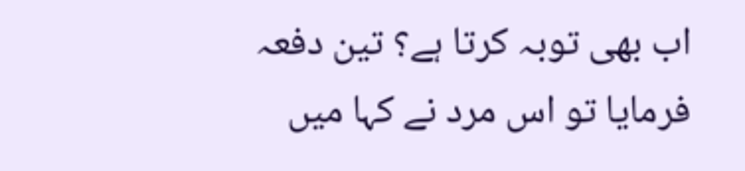اب بھی توبہ کرتا ہے؟ تین دفعہ فرمایا تو اس مرد نے کہا میں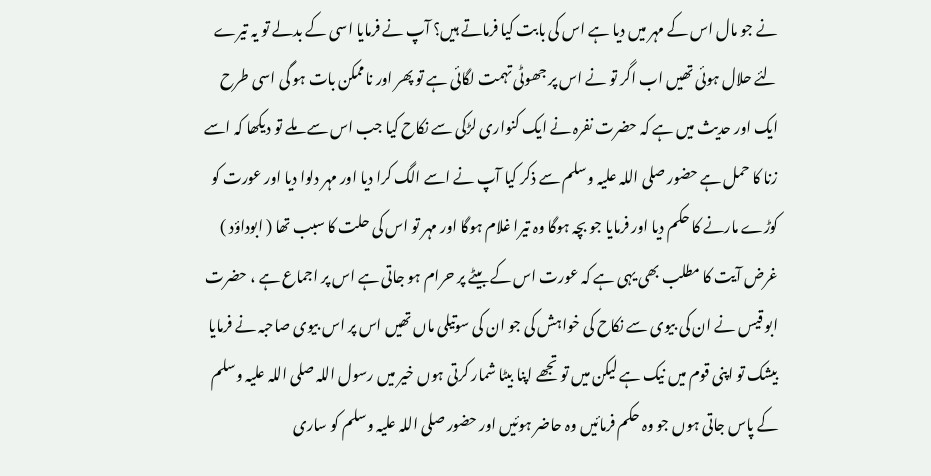نے جو مال اس کے مہر میں دیا ہے اس کی بابت کیا فرماتے ہیں؟ آپ نے فرمایا اسی کے بدلے تو یہ تیرے لئے حلال ہوئی تھیں اب اگر تو نے اس پر جھوٹی تہمت لگائی ہے تو پھر اور ناممکن بات ہو گی اسی طرح ایک اور حدیث میں ہے کہ حضرت نفرہ نے ایک کنواری لڑکی سے نکاح کیا جب اس سے ملے تو دیکھا کہ اسے زنا کا حمل ہے حضور صلی اللہ علیہ وسلم سے ذکر کیا آپ نے اسے الگ کرا دیا اور مہر دلوا دیا اور عورت کو کوڑے مارنے کا حکم دیا اور فرمایا جو بچہ ہوگا وہ تیرا غلام ہوگا اور مہر تو اس کی حلت کا سبب تھا ( ابوداؤد ) غرض آیت کا مطلب بھی یہی ہے کہ عورت اس کے بیٹے پر حرام ہو جاتی ہے اس پر اجماع ہے ، حضرت ابو قیس نے ان کی بیوی سے نکاح کی خواہش کی جو ان کی سوتیلی ماں تھیں اس پر اس بیوی صاحبہ نے فرمایا بیشک تو اپنی قوم میں نیک ہے لیکن میں تو تجھے اپنا بیٹا شمار کرتی ہوں خیر میں رسول اللہ صلی اللہ علیہ وسلم کے پاس جاتی ہوں جو وہ حکم فرمائیں وہ حاضر ہوئیں اور حضور صلی اللہ علیہ وسلم کو ساری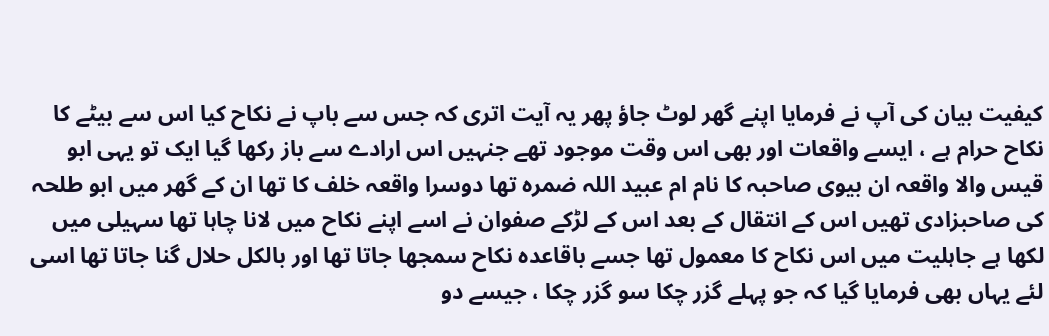کیفیت بیان کی آپ نے فرمایا اپنے گھر لوٹ جاؤ پھر یہ آیت اتری کہ جس سے باپ نے نکاح کیا اس سے بیٹے کا نکاح حرام ہے ، ایسے واقعات اور بھی اس وقت موجود تھے جنہیں اس ارادے سے باز رکھا گیا ایک تو یہی ابو قیس والا واقعہ ان بیوی صاحبہ کا نام ام عبید اللہ ضمرہ تھا دوسرا واقعہ خلف کا تھا ان کے گھر میں ابو طلحہ کی صاحبزادی تھیں اس کے انتقال کے بعد اس کے لڑکے صفوان نے اسے اپنے نکاح میں لانا چاہا تھا سہیلی میں لکھا ہے جاہلیت میں اس نکاح کا معمول تھا جسے باقاعدہ نکاح سمجھا جاتا تھا اور بالکل حلال گنا جاتا تھا اسی لئے یہاں بھی فرمایا گیا کہ جو پہلے گزر چکا سو گزر چکا ، جیسے دو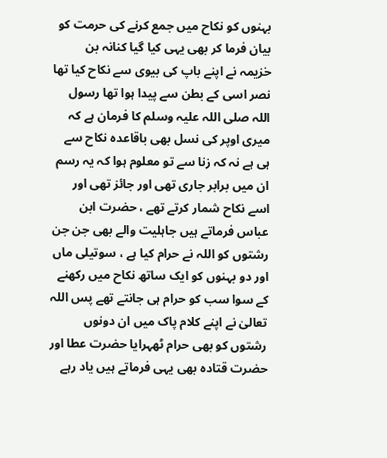بہنوں کو نکاح میں جمع کرنے کی حرمت کو بیان فرما کر بھی یہی کیا گیا کنانہ بن خزیمہ نے اپنے باپ کی بیوی سے نکاح کیا تھا نصر اسی کے بطن سے پیدا ہوا تھا رسول اللہ صلی اللہ علیہ وسلم کا فرمان ہے کہ میری اوپر کی نسل بھی باقاعدہ نکاح سے ہی ہے نہ کہ زنا سے تو معلوم ہوا کہ یہ رسم ان میں برابر جاری تھی اور جائز تھی اور اسے نکاح شمار کرتے تھے ، حضرت ابن عباس فرماتے ہیں جاہلیت والے بھی جن جن رشتوں کو اللہ نے حرام کیا ہے ، سوتیلی ماں اور دو بہنوں کو ایک ساتھ نکاح میں رکھنے کے سوا سب کو حرام ہی جانتے تھے پس اللہ تعالیٰ نے اپنے کلام پاک میں ان دونوں رشتوں کو بھی حرام ٹھہرایا حضرت عطا اور حضرت قتادہ بھی یہی فرماتے ہیں یاد رہے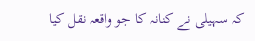کہ سہیلی نے کنانہ کا جو واقعہ نقل کیا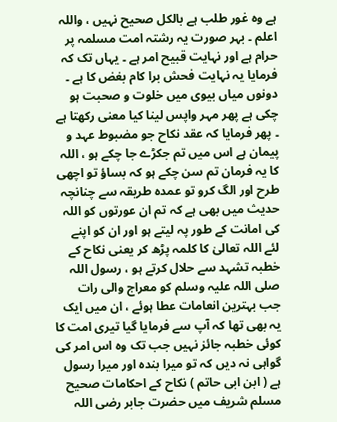ہے وہ غور طلب ہے بالکل صحیح نہیں ، واللہ اعلم ۔ بہر صورت یہ رشتہ امت مسلمہ پر حرام ہے اور نہایت قبیح امر ہے ۔ یہاں تک کہ فرمایا یہ نہایت فحش برا کام بغض کا ہے ۔ دونوں میاں بیوی میں خلوت و صحبت ہو چکی ہے پھر مہر واپس لینا کیا معنی رکھتا ہے ۔ پھر فرمایا کہ عقد نکاح جو مضبوط عہد و پیمان ہے اس میں تم جکڑے جا چکے ہو ، اللہ کا یہ فرمان تم سن چکے ہو کہ بساؤ تو اچھی طرح اور الگ کرو تو عمدہ طریقہ سے چنانچہ حدیث میں بھی ہے کہ تم ان عورتوں کو اللہ کی امانت کے طور پہ لیتے ہو اور ان کو اپنے لئے اللہ تعالیٰ کا کلمہ پڑھ کر یعنی نکاح کے خطبہ تشہد سے حلال کرتے ہو ، رسول اللہ صلی اللہ علیہ وسلم کو معراج والی رات جب بہترین انعامات عطا ہوئے ، ان میں ایک یہ بھی تھا کہ آپ سے فرمایا گیا تیری امت کا کوئی خطبہ جائز نہیں جب تک وہ اس امر کی گواہی نہ دیں کہ تو میرا بندہ اور میرا رسول ہے ( ابن ابی حاتم ) نکاح کے احکامات صحیح مسلم شریف میں حضرت جابر رضی اللہ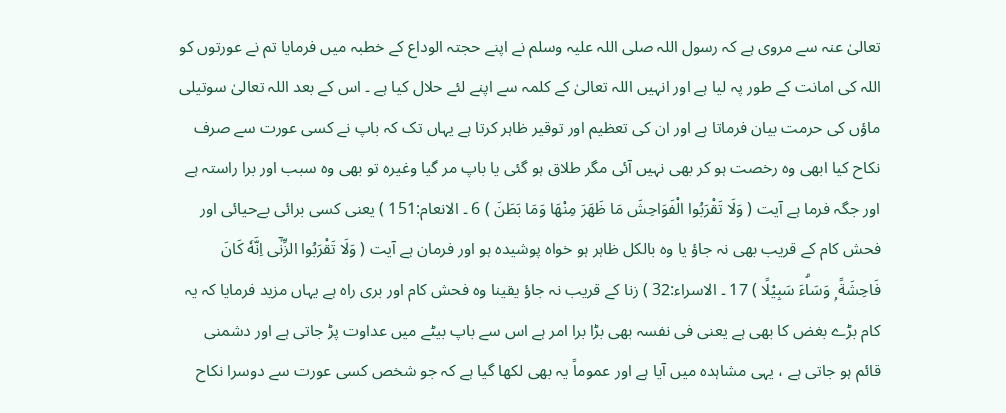تعالیٰ عنہ سے مروی ہے کہ رسول اللہ صلی اللہ علیہ وسلم نے اپنے حجتہ الوداع کے خطبہ میں فرمایا تم نے عورتوں کو اللہ کی امانت کے طور پہ لیا ہے اور انہیں اللہ تعالیٰ کے کلمہ سے اپنے لئے حلال کیا ہے ۔ اس کے بعد اللہ تعالیٰ سوتیلی ماؤں کی حرمت بیان فرماتا ہے اور ان کی تعظیم اور توقیر ظاہر کرتا ہے یہاں تک کہ باپ نے کسی عورت سے صرف نکاح کیا ابھی وہ رخصت ہو کر بھی نہیں آئی مگر طلاق ہو گئی یا باپ مر گیا وغیرہ تو بھی وہ سبب اور برا راستہ ہے اور جگہ فرما ہے آیت ( وَلَا تَقْرَبُوا الْفَوَاحِشَ مَا ظَهَرَ مِنْهَا وَمَا بَطَنَ ) 6 ۔ الانعام:151 ) یعنی کسی برائی بےحیائی اور فحش کام کے قریب بھی نہ جاؤ یا وہ بالکل ظاہر ہو خواہ پوشیدہ ہو اور فرمان ہے آیت ( وَلَا تَقْرَبُوا الزِّنٰٓى اِنَّهٗ كَانَ فَاحِشَةً ۭ وَسَاۗءَ سَبِيْلًا ) 17 ۔ الاسراء:32 ) زنا کے قریب نہ جاؤ یقینا وہ فحش کام اور بری راہ ہے یہاں مزید فرمایا کہ یہ کام بڑے بغض کا بھی ہے یعنی فی نفسہ بھی بڑا برا امر ہے اس سے باپ بیٹے میں عداوت پڑ جاتی ہے اور دشمنی قائم ہو جاتی ہے ، یہی مشاہدہ میں آیا ہے اور عموماً یہ بھی لکھا گیا ہے کہ جو شخص کسی عورت سے دوسرا نکاح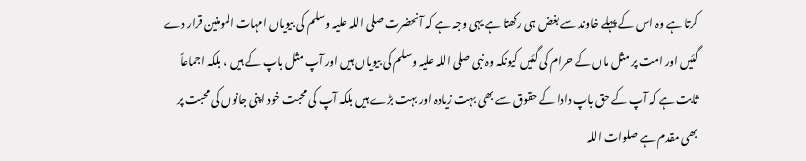کرتا ہے وہ اس کے پہلے خاوند سے بغض ہی رکھتا ہے یہی وجہ ہے کہ آنحضرت صلی اللہ علیہ وسلم کی بیویاں امہات المومنین قرار دے گئیں اور امت پر مثل ماں کے حرام کی گئیں کیونکہ وہ نبی صلی اللہ علیہ وسلم کی بیویاں ہیں اور آپ مثل باپ کے ہیں ، بلکہ اجماعاً ثابت ہے کہ آپ کے حق باپ دادا کے حقوق سے بھی بہت زیادہ اور بہت بڑے ہیں بلکہ آپ کی محبت خود اپنی جانوں کی محبت پر بھی مقدم ہے صلوات اللہ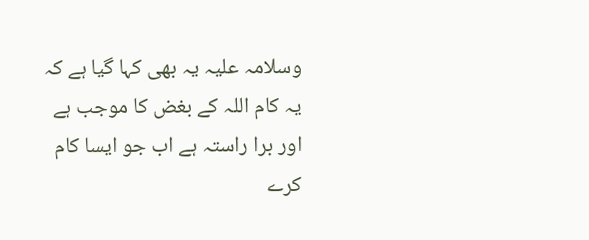وسلامہ علیہ یہ بھی کہا گیا ہے کہ یہ کام اللہ کے بغض کا موجب ہے اور برا راستہ ہے اب جو ایسا کام کرے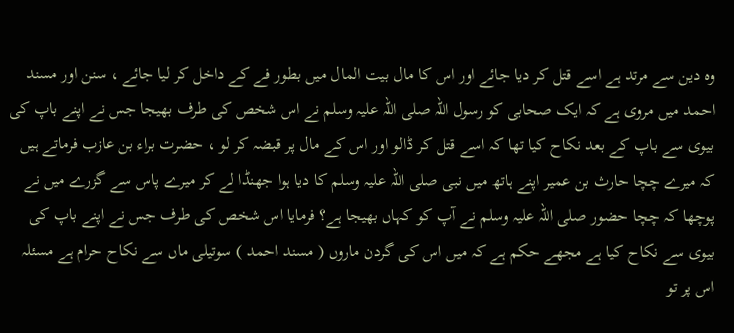وہ دین سے مرتد ہے اسے قتل کر دیا جائے اور اس کا مال بیت المال میں بطور فے کے داخل کر لیا جائے ، سنن اور مسند احمد میں مروی ہے کہ ایک صحابی کو رسول اللہ صلی اللہ علیہ وسلم نے اس شخص کی طرف بھیجا جس نے اپنے باپ کی بیوی سے باپ کے بعد نکاح کیا تھا کہ اسے قتل کر ڈالو اور اس کے مال پر قبضہ کر لو ، حضرت براء بن عازب فرماتے ہیں کہ میرے چچا حارث بن عمیر اپنے ہاتھ میں نبی صلی اللہ علیہ وسلم کا دیا ہوا جھنڈا لے کر میرے پاس سے گزرے میں نے پوچھا کہ چچا حضور صلی اللہ علیہ وسلم نے آپ کو کہاں بھیجا ہے؟ فرمایا اس شخص کی طرف جس نے اپنے باپ کی بیوی سے نکاح کیا ہے مجھے حکم ہے کہ میں اس کی گردن ماروں ( مسند احمد ) سوتیلی ماں سے نکاح حرام ہے مسئلہ اس پر تو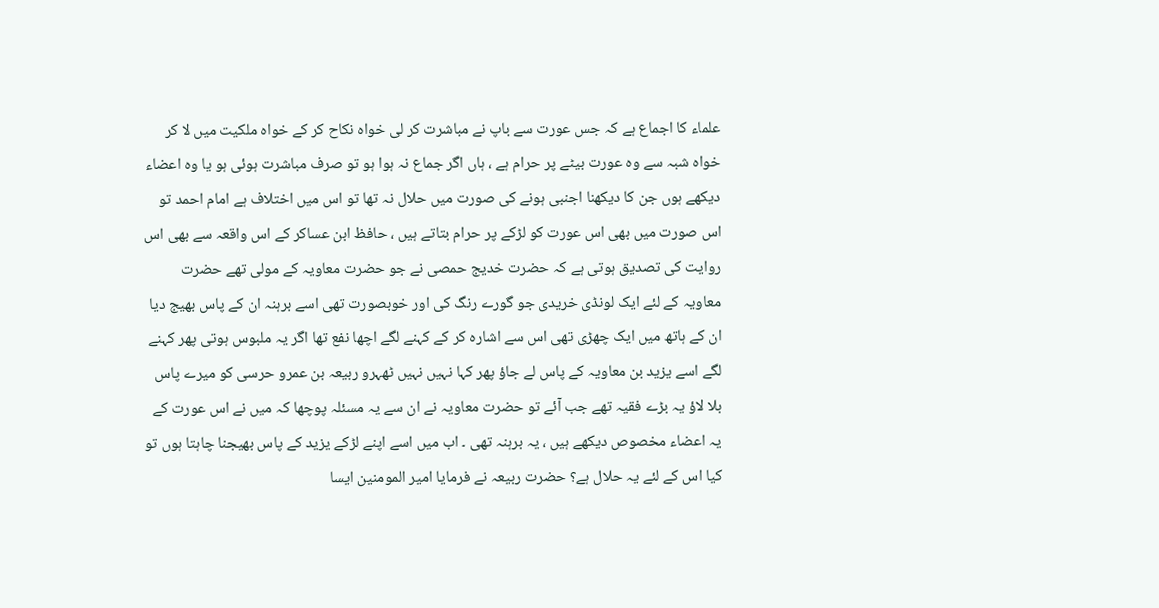علماء کا اجماع ہے کہ جس عورت سے باپ نے مباشرت کر لی خواہ نکاح کر کے خواہ ملکیت میں لا کر خواہ شبہ سے وہ عورت بیٹے پر حرام ہے ، ہاں اگر جماع نہ ہوا ہو تو صرف مباشرت ہوئی ہو یا وہ اعضاء دیکھے ہوں جن کا دیکھنا اجنبی ہونے کی صورت میں حلال نہ تھا تو اس میں اختلاف ہے امام احمد تو اس صورت میں بھی اس عورت کو لڑکے پر حرام بتاتے ہیں ، حافظ ابن عساکر کے اس واقعہ سے بھی اس روایت کی تصدیق ہوتی ہے کہ حضرت خدیج حمصی نے جو حضرت معاویہ کے مولی تھے حضرت معاویہ کے لئے ایک لونڈی خریدی جو گورے رنگ کی اور خوبصورت تھی اسے برہنہ ان کے پاس بھیج دیا ان کے ہاتھ میں ایک چھڑی تھی اس سے اشارہ کر کے کہنے لگے اچھا نفع تھا اگر یہ ملبوس ہوتی پھر کہنے لگے اسے یزید بن معاویہ کے پاس لے جاؤ پھر کہا نہیں نہیں ٹھہرو ربیعہ بن عمرو حرسی کو میرے پاس بلا لاؤ یہ بڑے فقیہ تھے جب آئے تو حضرت معاویہ نے ان سے یہ مسئلہ پوچھا کہ میں نے اس عورت کے یہ اعضاء مخصوص دیکھے ہیں ، یہ برہنہ تھی ۔ اب میں اسے اپنے لڑکے یزید کے پاس بھیجنا چاہتا ہوں تو کیا اس کے لئے یہ حلال ہے؟ حضرت ربیعہ نے فرمایا امیر المومنین ایسا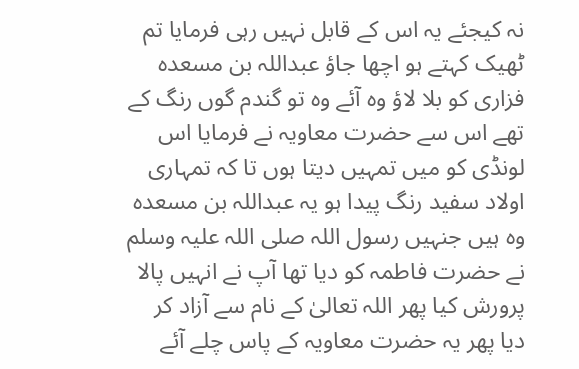نہ کیجئے یہ اس کے قابل نہیں رہی فرمایا تم ٹھیک کہتے ہو اچھا جاؤ عبداللہ بن مسعدہ فزاری کو بلا لاؤ وہ آئے وہ تو گندم گوں رنگ کے تھے اس سے حضرت معاویہ نے فرمایا اس لونڈی کو میں تمہیں دیتا ہوں تا کہ تمہاری اولاد سفید رنگ پیدا ہو یہ عبداللہ بن مسعدہ وہ ہیں جنہیں رسول اللہ صلی اللہ علیہ وسلم نے حضرت فاطمہ کو دیا تھا آپ نے انہیں پالا پرورش کیا پھر اللہ تعالیٰ کے نام سے آزاد کر دیا پھر یہ حضرت معاویہ کے پاس چلے آئے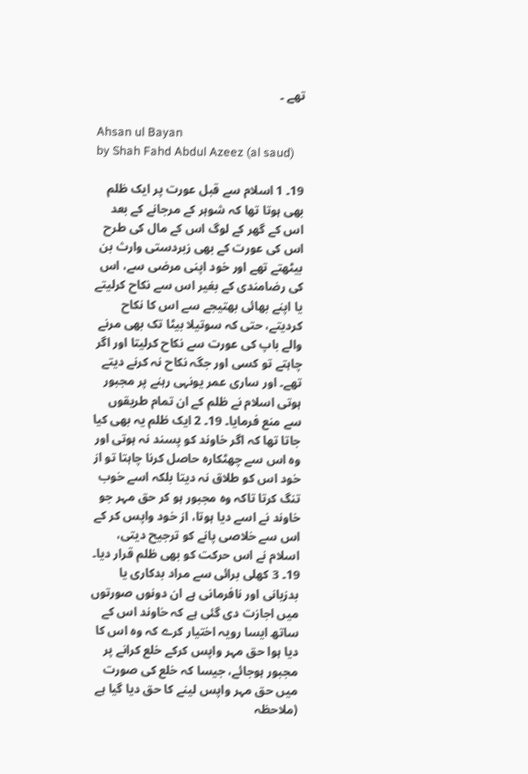تھے ۔

Ahsan ul Bayan
by Shah Fahd Abdul Azeez (al saud)

19۔ 1 اسلام سے قبل عورت پر ایک ظلم بھی ہوتا تھا کہ شوہر کے مرجانے کے بعد اس کے گھر کے لوگ اس کے مال کی طرح اس کی عورت کے بھی زبردستی وارث بن بیٹھتے تھے اور خود اپنی مرضی سے، اس کی رضامندی کے بغیر اس سے نکاح کرلیتے یا اپنے بھائی بھتیجے سے اس کا نکاح کردیتے، حتی کہ سوتیلا بیٹا تک بھی مرنے والے باپ کی عورت سے نکاح کرلیتا اور اگر چاہتے تو کسی اور جگہ نکاح نہ کرنے دیتے تھے۔ اور ساری عمر یونہی رہنے پر مجبور ہوتی اسلام نے ظلم کے ان تمام طریقوں سے منع فرمایا۔ 19۔ 2 ایک ظلم یہ بھی کیا جاتا تھا کہ اگر خاوند کو پسند نہ ہوتی اور وہ اس سے چھٹکارہ حاصل کرنا چاہتا تو از خود اس کو طلاق نہ دیتا بلکہ اسے خوب تنگ کرتا تاکہ وہ مجبور ہو کر حق مہر جو خاوند نے اسے دیا ہوتا، از خود واپس کر کے اس سے خلاصی پانے کو ترجیح دیتی، اسلام نے اس حرکت کو بھی ظلم قرار دیا۔ 19۔ 3 کھلی برائی سے مراد بدکاری یا بدزبانی اور نافرمانی ہے ان دونوں صورتوں میں اجازت دی گئی ہے کہ خاوند اس کے ساتھ ایسا رویہ اختیار کرے کہ وہ اس کا دیا ہوا حق مہر واپس کرکے خلع کرانے پر مجبور ہوجائے، جیسا کہ خلع کی صورت میں حق مہر واپس لینے کا حق دیا گیا ہے (ملاحظہ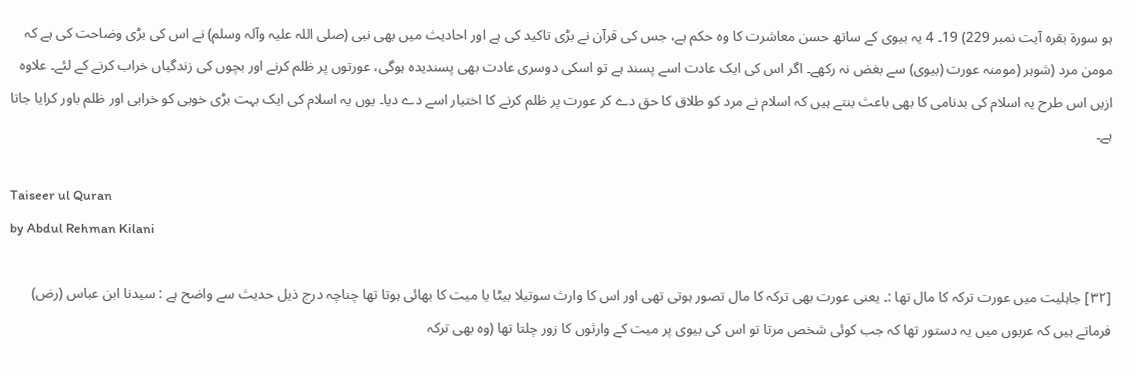ہو سورة بقرہ آیت نمبر 229) 19۔ 4 یہ بیوی کے ساتھ حسن معاشرت کا وہ حکم ہے، جس کی قرآن نے بڑی تاکید کی ہے اور احادیث میں بھی نبی (صلی اللہ علیہ وآلہ وسلم) نے اس کی بڑی وضاحت کی ہے کہ مومن مرد (شوہر (مومنہ عورت (بیوی) سے بغض نہ رکھے۔ اگر اس کی ایک عادت اسے پسند ہے تو اسکی دوسری عادت بھی پسندیدہ ہوگی، عورتوں پر ظلم کرنے اور بچوں کی زندگیاں خراب کرنے کے لئے۔ علاوہ ازیں اس طرح یہ اسلام کی بدنامی کا بھی باعث بنتے ہیں کہ اسلام نے مرد کو طلاق کا حق دے کر عورت پر ظلم کرنے کا اختیار اسے دے دیا۔ یوں یہ اسلام کی ایک بہت بڑی خوبی کو خرابی اور ظلم باور کرایا جاتا ہے۔

Taiseer ul Quran
by Abdul Rehman Kilani

[٣٢] جاہلیت میں عورت ترکہ کا مال تھا :۔ یعنی عورت بھی ترکہ کا مال تصور ہوتی تھی اور اس کا وارث سوتیلا بیٹا یا میت کا بھائی ہوتا تھا چناچہ درج ذیل حدیث سے واضح ہے : سیدنا ابن عباس (رض) فرماتے ہیں کہ عربوں میں یہ دستور تھا کہ جب کوئی شخص مرتا تو اس کی بیوی پر میت کے وارثوں کا زور چلتا تھا (وہ بھی ترکہ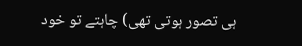ہی تصور ہوتی تھی) چاہتے تو خود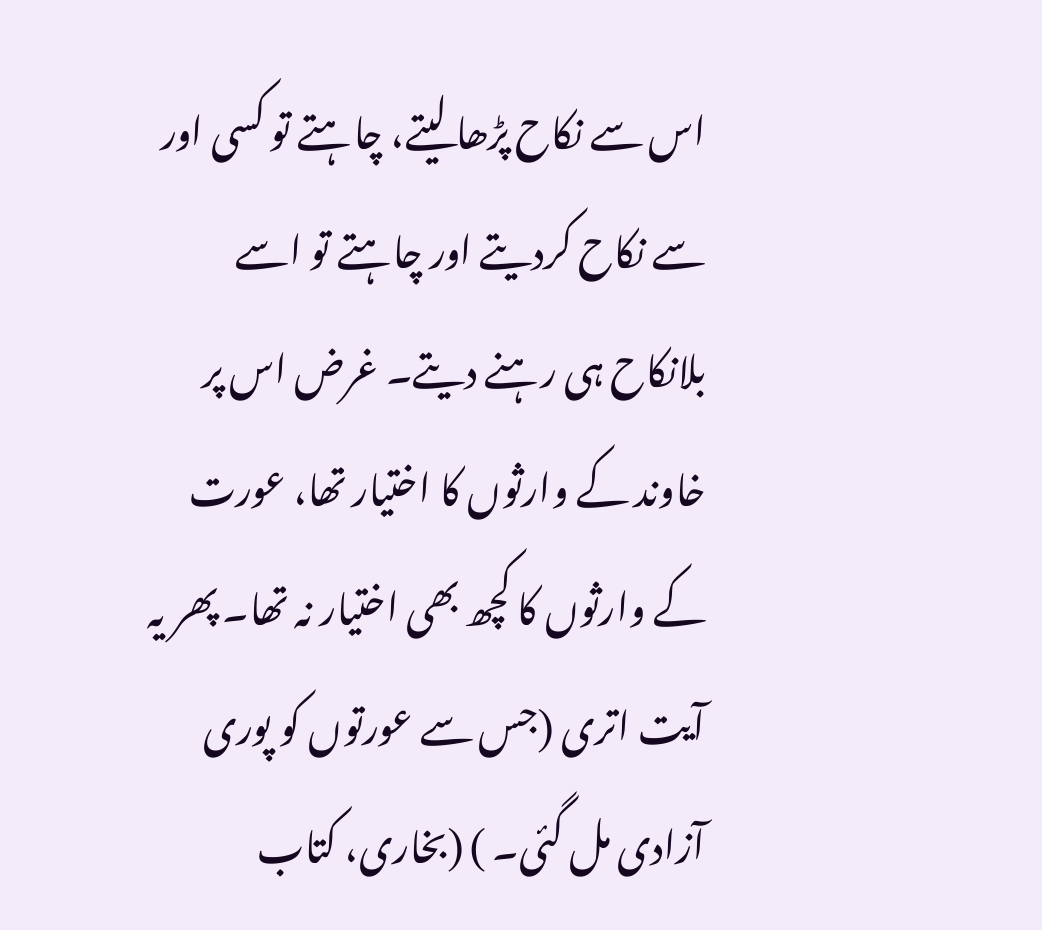اس سے نکاح پڑھا لیتے، چاہتے تو کسی اور سے نکاح کردیتے اور چاہتے تو اسے بلانکاح ہی رہنے دیتے۔ غرض اس پر خاوند کے وارثوں کا اختیار تھا، عورت کے وارثوں کا کچھ بھی اختیار نہ تھا۔ پھر یہ آیت اتری (جس سے عورتوں کو پوری آزادی مل گئی۔ ) (بخاری، کتاب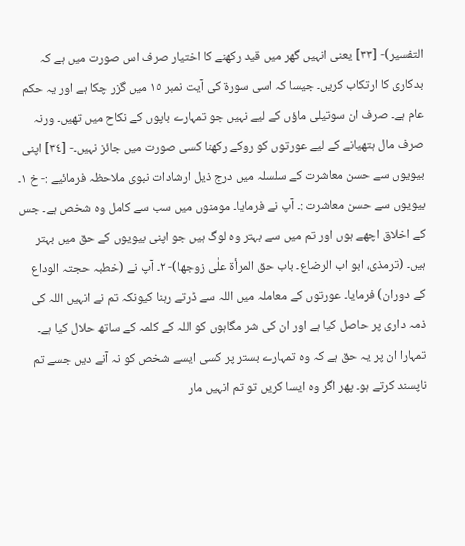التفسیر)- [٣٣] یعنی انہیں گھر میں قید رکھنے کا اختیار صرف اس صورت میں ہے کہ بدکاری کا ارتکاب کریں۔ جیسا کہ اسی سورة کی آیت نمبر ١٥ میں گزر چکا ہے اور یہ حکم عام ہے۔ صرف ان سوتیلی ماؤں کے لیے نہیں جو تمہارے باپوں کے نکاح میں تھیں۔ ورنہ صرف مال ہتھیانے کے لیے عورتوں کو روکے رکھنا کسی صورت میں جائز نہیں۔- [٣٤] اپنی بیویوں سے حسن معاشرت کے سلسلہ میں درج ذیل ارشادات نبوی ملاحظہ فرمائیے :- خ ١۔ بیویوں سے حسن معاشرت :۔ آپ نے فرمایا۔ مومنوں میں سب سے کامل وہ شخص ہے۔ جس کے اخلاق اچھے ہوں اور تم میں سے بہتر وہ لوگ ہیں جو اپنی بیویوں کے حق میں بہتر ہیں۔ (ترمذی، ابو اب الرضاع۔ باب حق المرأۃ علٰی زوجھا)- ٢۔ آپ نے (خطبہ حجتہ الوداع کے دوران) فرمایا۔ عورتوں کے معاملہ میں اللہ سے ڈرتے رہنا کیونکہ تم نے انہیں اللہ کی ذمہ داری پر حاصل کیا ہے اور ان کی شر مگاہوں کو اللہ کے کلمہ کے ساتھ حلال کیا ہے۔ تمہارا ان پر یہ حق ہے کہ وہ تمہارے بستر پر کسی ایسے شخص کو نہ آنے دیں جسے تم ناپسند کرتے ہو۔ پھر اگر وہ ایسا کریں تو تم انہیں مار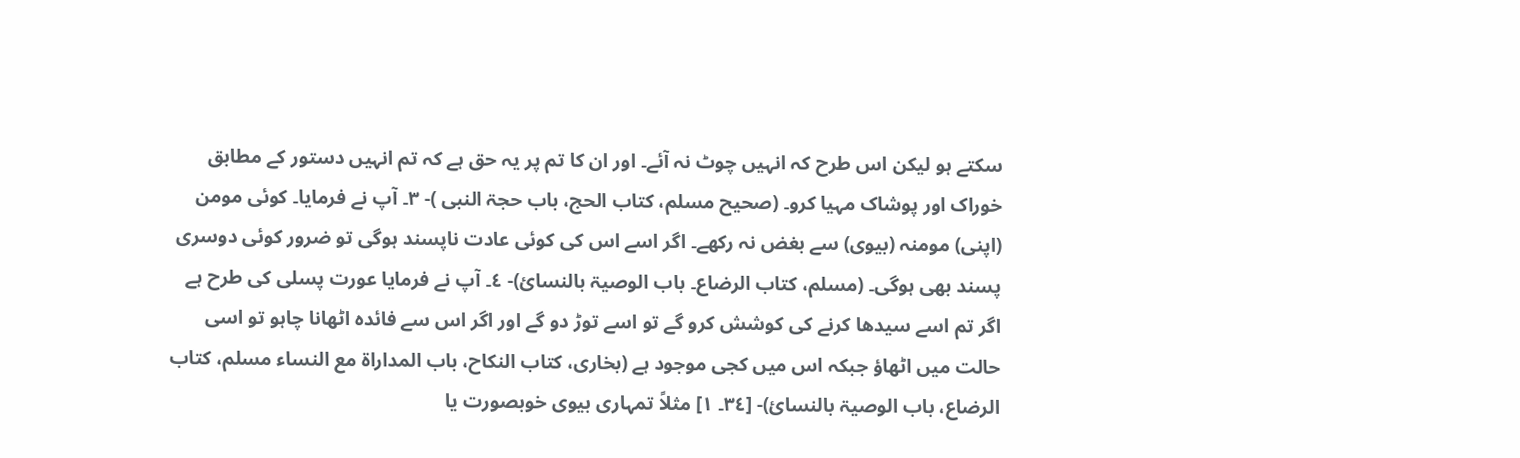سکتے ہو لیکن اس طرح کہ انہیں چوٹ نہ آئے۔ اور ان کا تم پر یہ حق ہے کہ تم انہیں دستور کے مطابق خوراک اور پوشاک مہیا کرو۔ (صحیح مسلم، کتاب الحج، باب حجۃ النبی )- ٣۔ آپ نے فرمایا۔ کوئی مومن (اپنی) مومنہ (بیوی) سے بغض نہ رکھے۔ اگر اسے اس کی کوئی عادت ناپسند ہوگی تو ضرور کوئی دوسری پسند بھی ہوگی۔ (مسلم، کتاب الرضاع۔ باب الوصیۃ بالنسائ)- ٤۔ آپ نے فرمایا عورت پسلی کی طرح ہے اگر تم اسے سیدھا کرنے کی کوشش کرو گے تو اسے توڑ دو گے اور اگر اس سے فائدہ اٹھانا چاہو تو اسی حالت میں اٹھاؤ جبکہ اس میں کجی موجود ہے (بخاری، کتاب النکاح، باب المداراۃ مع النساء مسلم، کتاب الرضاع، باب الوصیۃ بالنسائ)- [٣٤۔ ١] مثلاً تمہاری بیوی خوبصورت یا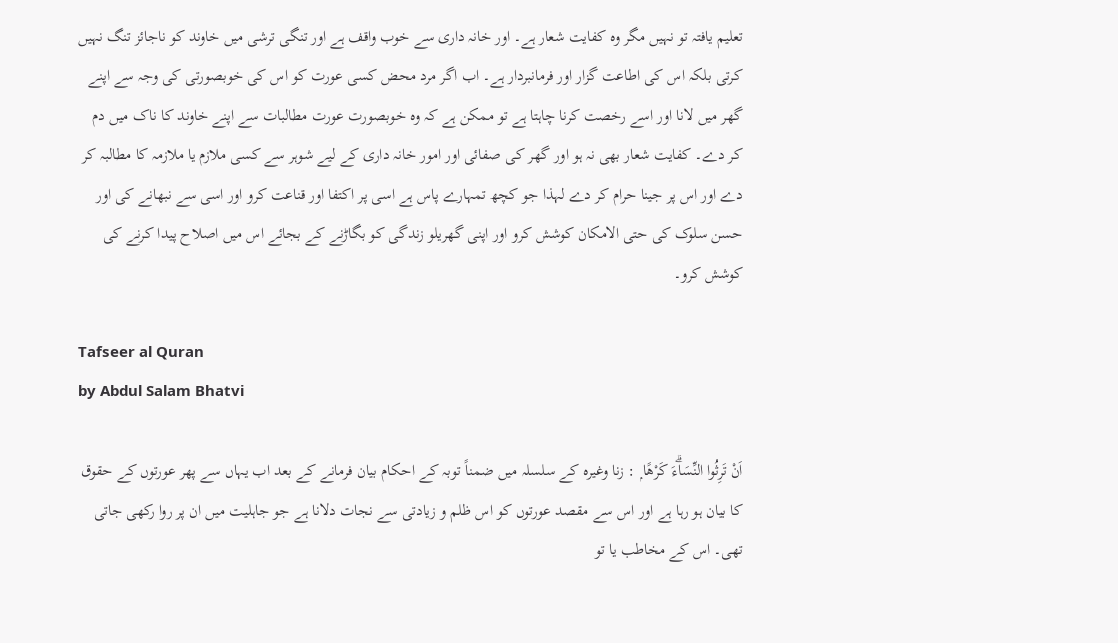تعلیم یافتہ تو نہیں مگر وہ کفایت شعار ہے۔ اور خانہ داری سے خوب واقف ہے اور تنگی ترشی میں خاوند کو ناجائز تنگ نہیں کرتی بلکہ اس کی اطاعت گزار اور فرمانبردار ہے۔ اب اگر مرد محض کسی عورت کو اس کی خوبصورتی کی وجہ سے اپنے گھر میں لانا اور اسے رخصت کرنا چاہتا ہے تو ممکن ہے کہ وہ خوبصورت عورت مطالبات سے اپنے خاوند کا ناک میں دم کر دے۔ کفایت شعار بھی نہ ہو اور گھر کی صفائی اور امور خانہ داری کے لیے شوہر سے کسی ملازم یا ملازمہ کا مطالبہ کر دے اور اس پر جینا حرام کر دے لہذا جو کچھ تمہارے پاس ہے اسی پر اکتفا اور قناعت کرو اور اسی سے نبھانے کی اور حسن سلوک کی حتی الامکان کوشش کرو اور اپنی گھریلو زندگی کو بگاڑنے کے بجائے اس میں اصلاح پیدا کرنے کی کوشش کرو۔

Tafseer al Quran
by Abdul Salam Bhatvi

اَنْ تَرِثُوا النِّسَاۗءَ كَرْهًا ۭ : زنا وغیرہ کے سلسلہ میں ضمناً توبہ کے احکام بیان فرمانے کے بعد اب یہاں سے پھر عورتوں کے حقوق کا بیان ہو رہا ہے اور اس سے مقصد عورتوں کو اس ظلم و زیادتی سے نجات دلانا ہے جو جاہلیت میں ان پر روا رکھی جاتی تھی۔ اس کے مخاطب یا تو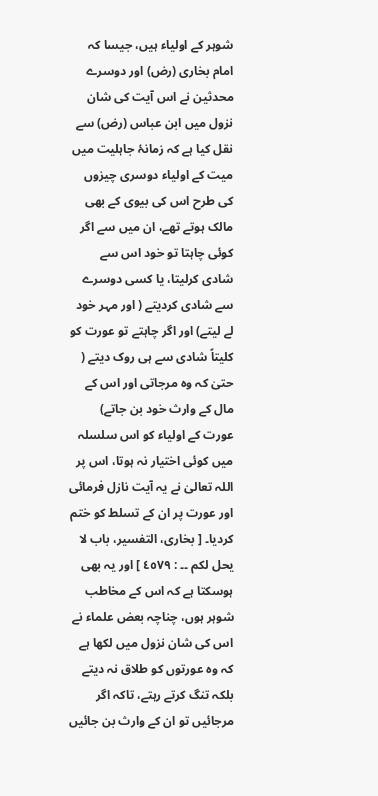شوہر کے اولیاء ہیں، جیسا کہ امام بخاری (رض) اور دوسرے محدثین نے اس آیت کی شان نزول میں ابن عباس (رض) سے نقل کیا ہے کہ زمانۂ جاہلیت میں میت کے اولیاء دوسری چیزوں کی طرح اس کی بیوی کے بھی مالک ہوتے تھے، ان میں سے اگر کوئی چاہتا تو خود اس سے شادی کرلیتا، یا کسی دوسرے سے شادی کردیتے ( اور مہر خود لے لیتے) اور اگر چاہتے تو عورت کو کلیتاً شادی سے ہی روک دیتے ( حتیٰ کہ وہ مرجاتی اور اس کے مال کے وارث خود بن جاتے) عورت کے اولیاء کو اس سلسلہ میں کوئی اختیار نہ ہوتا، اس پر اللہ تعالیٰ نے یہ آیت نازل فرمائی اور عورت پر ان کے تسلط کو ختم کردیا۔ [ بخاری، التفسیر، باب لا یحل لکم ۔۔ : ٤٥٧٩ ] اور یہ بھی ہوسکتا ہے کہ اس کے مخاطب شوہر ہوں، چناچہ بعض علماء نے اس کی شان نزول میں لکھا ہے کہ وہ عورتوں کو طلاق نہ دیتے بلکہ تنگ کرتے رہتے، تاکہ اگر مرجائیں تو ان کے وارث بن جائیں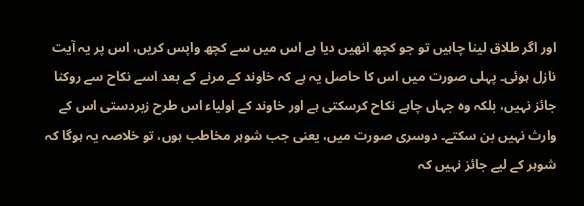اور اگر طلاق لینا چاہیں تو جو کچھ انھیں دیا ہے اس میں سے کچھ واپس کریں، اس پر یہ آیت نازل ہوئی۔ پہلی صورت میں اس کا حاصل یہ ہے کہ خاوند کے مرنے کے بعد اسے نکاح سے روکنا جائز نہیں، بلکہ وہ جہاں چاہے نکاح کرسکتی ہے اور خاوند کے اولیاء اس طرح زبردستی اس کے وارث نہیں بن سکتے۔ دوسری صورت میں، یعنی جب شوہر مخاطب ہوں، تو خلاصہ یہ ہوگا کہ شوہر کے لیے جائز نہیں کہ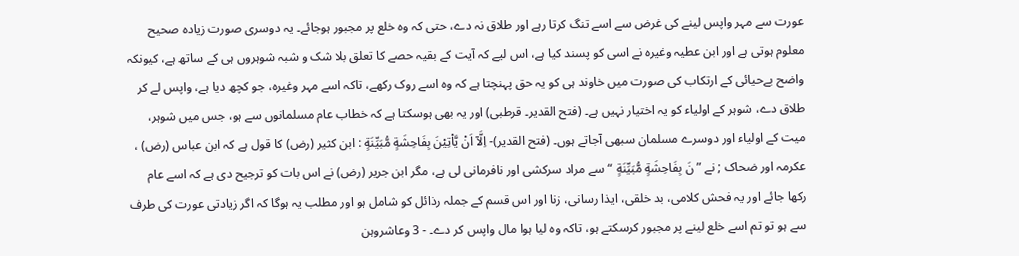عورت سے مہر واپس لینے کی غرض سے اسے تنگ کرتا رہے اور طلاق نہ دے، حتی کہ وہ خلع پر مجبور ہوجائے۔ یہ دوسری صورت زیادہ صحیح معلوم ہوتی ہے اور ابن عطیہ وغیرہ نے اسی کو پسند کیا ہے، اس لیے کہ آیت کے بقیہ حصے کا تعلق بلا شک و شبہ شوہروں ہی کے ساتھ ہے، کیونکہ واضح بےحیائی کے ارتکاب کی صورت میں خاوند ہی کو یہ حق پہنچتا ہے کہ وہ اسے روک رکھے، تاکہ اسے مہر وغیرہ، جو کچھ دیا ہے، واپس لے کر طلاق دے، شوہر کے اولیاء کو یہ اختیار نہیں ہے۔ (فتح القدیر۔ قرطبی) اور یہ بھی ہوسکتا ہے کہ خطاب عام مسلمانوں سے ہو، جس میں شوہر، میت کے اولیاء اور دوسرے مسلمان سبھی آجاتے ہوں۔ (فتح القدیر)- اِلَّآ اَنْ يَّاْتِيْنَ بِفَاحِشَةٍ مُّبَيِّنَةٍ : ابن کثیر (رض) کا قول ہے کہ ابن عباس (رض) ، عکرمہ اور ضحاک ; نے ” نَ بِفَاحِشَةٍ مُّبَيِّنَةٍ “ سے مراد سرکشی اور نافرمانی لی ہے، مگر ابن جریر (رض) نے اس بات کو ترجیح دی ہے کہ اسے عام رکھا جائے اور یہ فحش کلامی، بد خلقی، ایذا رسانی، زنا اور اس قسم کے جملہ رذائل کو شامل ہو اور مطلب یہ ہوگا کہ اگر زیادتی عورت کی طرف سے ہو تو تم اسے خلع لینے پر مجبور کرسکتے ہو، تاکہ وہ لیا ہوا مال واپس کر دے۔ - 3 وعاشروہن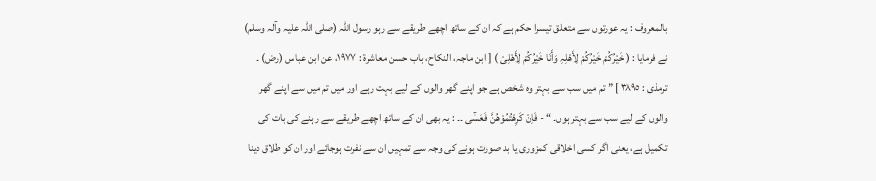بالمعروف : یہ عورتوں سے متعلق تیسرا حکم ہے کہ ان کے ساتھ اچھے طریقے سے رہو رسول اللہ (صلی اللہ علیہ وآلہ وسلم) نے فرمایا : ( خَیْرُکُمْ خَیْرُکُمْ لِأَھْلِہِ وَأَنَا خَیْرُکُمْ لِأَھْلِیْ ) [ ابن ماجہ، النکاح، باب حسن معاشرۃ : ١٩٧٧، عن ابن عباس (رض) ۔ ترمذی : ٣٨٩٥ ] ” تم میں سب سے بہتر وہ شخص ہے جو اپنے گھر والوں کے لیے بہت رہے اور میں تم میں سے اپنے گھر والوں کے لیے سب سے بہتر ہوں۔ “ - فَاِنْ كَرِھْتُمُوْھُنَّ فَعَسٰٓى ۔۔ : یہ بھی ان کے ساتھ اچھے طریقے سے رہنے کی بات کی تکمیل ہے، یعنی اگر کسی اخلاقی کمزوری یا بد صورت ہونے کی وجہ سے تمہیں ان سے نفرت ہوجائے اور ان کو طلاق دینا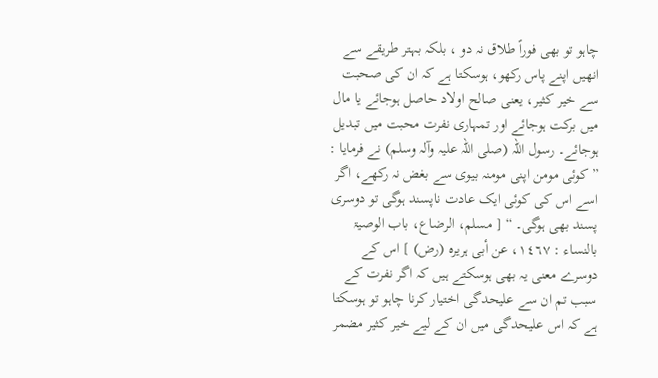چاہو تو بھی فوراً طلاق نہ دو ، بلکہ بہتر طریقے سے انھیں اپنے پاس رکھو، ہوسکتا ہے کہ ان کی صحبت سے خیر کثیر، یعنی صالح اولاد حاصل ہوجائے یا مال میں برکت ہوجائے اور تمہاری نفرت محبت میں تبدیل ہوجائے۔ رسول اللہ (صلی اللہ علیہ وآلہ وسلم) نے فرمایا : ” کوئی مومن اپنی مومنہ بیوی سے بغض نہ رکھے، اگر اسے اس کی کوئی ایک عادت ناپسند ہوگی تو دوسری پسند بھی ہوگی۔ “ [ مسلم، الرضاع، باب الوصیۃ بالنساء : ١٤٦٧، عن أبی ہریرہ (رض) ] اس کے دوسرے معنی یہ بھی ہوسکتے ہیں کہ اگر نفرت کے سبب تم ان سے علیحدگی اختیار کرنا چاہو تو ہوسکتا ہے کہ اس علیحدگی میں ان کے لیے خیر کثیر مضمر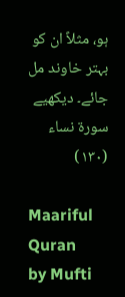ہو، مثلاً ان کو بہتر خاوند مل جائے۔ دیکھیے سورة نساء (١٣٠)

Maariful Quran
by Mufti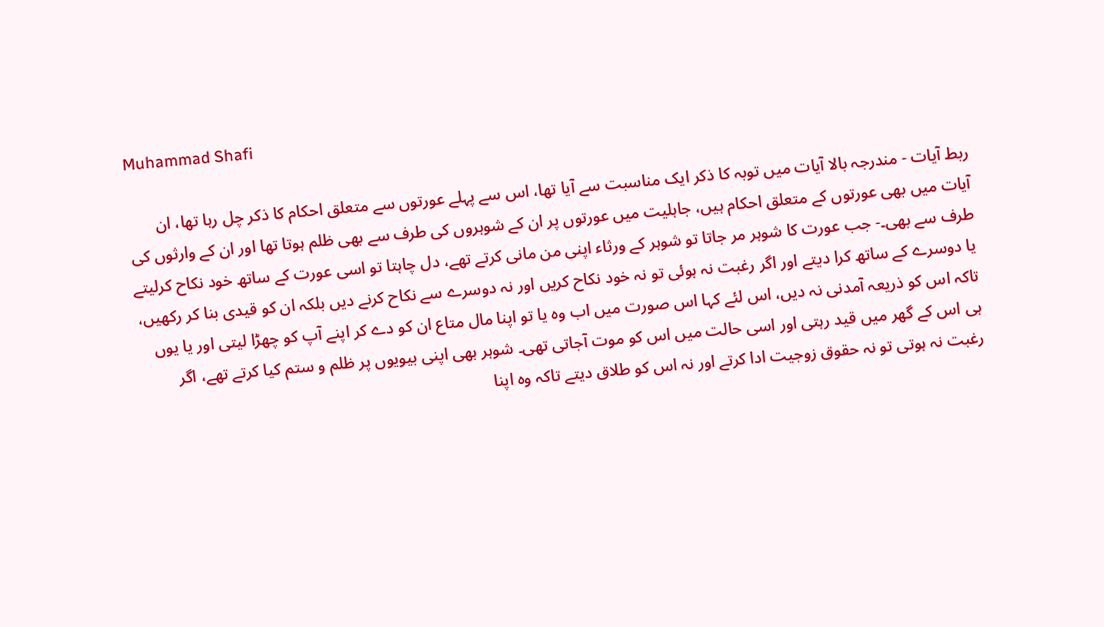Muhammad Shafi

ربط آیات - مندرجہ بالا آیات میں توبہ کا ذکر ایک مناسبت سے آیا تھا، اس سے پہلے عورتوں سے متعلق احکام کا ذکر چل رہا تھا، ان آیات میں بھی عورتوں کے متعلق احکام ہیں، جاہلیت میں عورتوں پر ان کے شوہروں کی طرف سے بھی ظلم ہوتا تھا اور ان کے وارثوں کی طرف سے بھی۔- جب عورت کا شوہر مر جاتا تو شوہر کے ورثاء اپنی من مانی کرتے تھے، دل چاہتا تو اسی عورت کے ساتھ خود نکاح کرلیتے یا دوسرے کے ساتھ کرا دیتے اور اگر رغبت نہ ہوئی تو نہ خود نکاح کریں اور نہ دوسرے سے نکاح کرنے دیں بلکہ ان کو قیدی بنا کر رکھیں، تاکہ اس کو ذریعہ آمدنی نہ دیں، اس لئے کہا اس صورت میں اب وہ یا تو اپنا مال متاع ان کو دے کر اپنے آپ کو چھڑا لیتی اور یا یوں ہی اس کے گھر میں قید رہتی اور اسی حالت میں اس کو موت آجاتی تھی۔ شوہر بھی اپنی بیویوں پر ظلم و ستم کیا کرتے تھے، اگر رغبت نہ ہوتی تو نہ حقوق زوجیت ادا کرتے اور نہ اس کو طلاق دیتے تاکہ وہ اپنا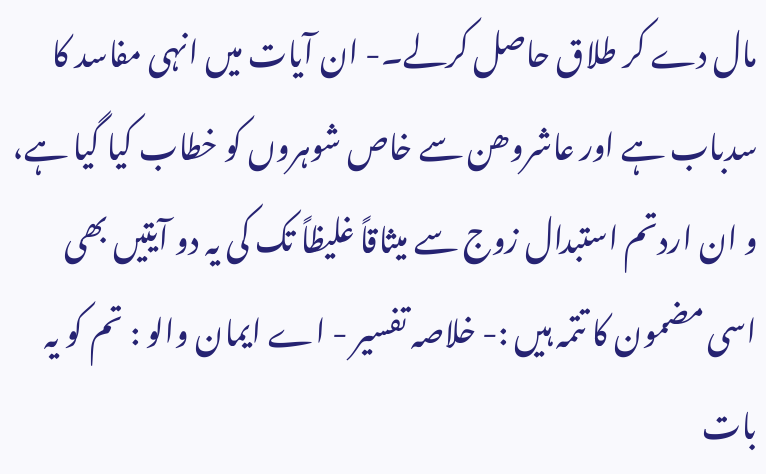مال دے کر طلاق حاصل کرلے۔- ان آیات میں انہی مفاسد کا سدباب ہے اور عاشروھن سے خاص شوہروں کو خطاب کیا گیا ہے، و ان اردتم استبدال زوج سے میثاقاً غلیظاً تک کی یہ دو آیتیں بھی اسی مضمون کا تتمہ ہیں :- خلاصہ تفسیر - اے ایمان والو : تم کو یہ بات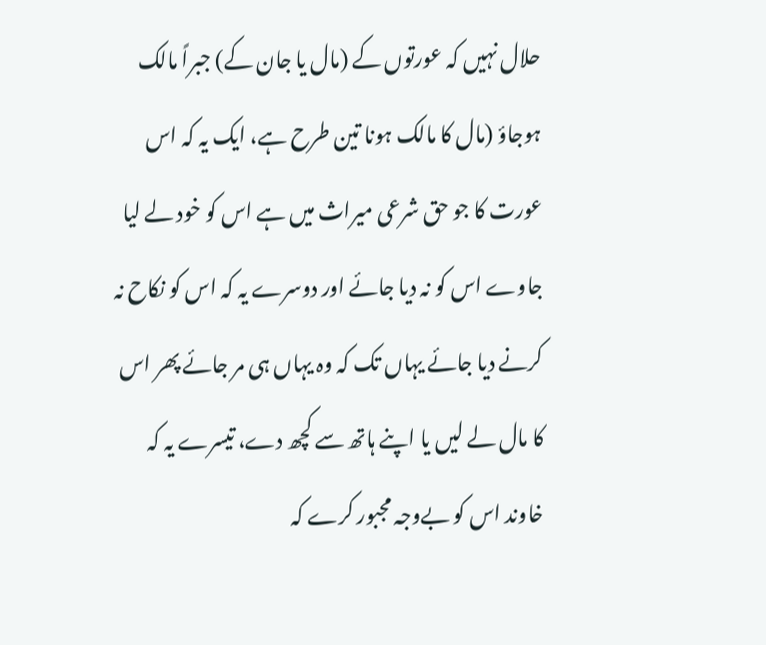حلال نہیں کہ عورتوں کے (مال یا جان کے) جبراً مالک ہوجاؤ (مال کا مالک ہونا تین طرح ہے، ایک یہ کہ اس عورت کا جو حق شرعی میراث میں ہے اس کو خود لے لیا جاوے اس کو نہ دیا جائے اور دوسرے یہ کہ اس کو نکاح نہ کرنے دیا جائے یہاں تک کہ وہ یہاں ہی مر جائے پھر اس کا مال لے لیں یا اپنے ہاتھ سے کچھ دے، تیسرے یہ کہ خاوند اس کو بےوجہ مجبور کرے کہ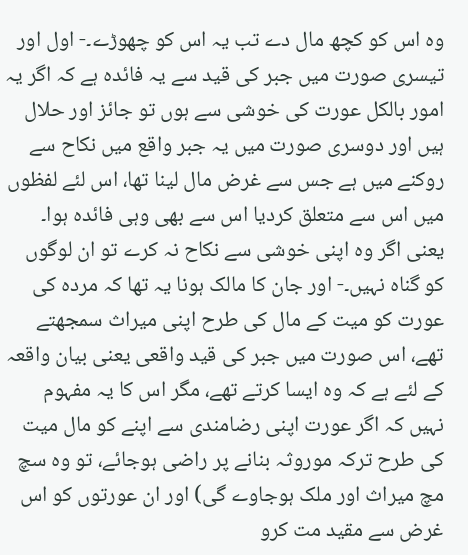وہ اس کو کچھ مال دے تب یہ اس کو چھوڑے۔- اول اور تیسری صورت میں جبر کی قید سے یہ فائدہ ہے کہ اگر یہ امور بالکل عورت کی خوشی سے ہوں تو جائز اور حلال ہیں اور دوسری صورت میں یہ جبر واقع میں نکاح سے روکنے میں ہے جس سے غرض مال لینا تھا، اس لئے لفظوں میں اس سے متعلق کردیا اس سے بھی وہی فائدہ ہوا۔ یعنی اگر وہ اپنی خوشی سے نکاح نہ کرے تو ان لوگوں کو گناہ نہیں۔- اور جان کا مالک ہونا یہ تھا کہ مردہ کی عورت کو میت کے مال کی طرح اپنی میراث سمجھتے تھے، اس صورت میں جبر کی قید واقعی یعنی بیان واقعہ کے لئے ہے کہ وہ ایسا کرتے تھے، مگر اس کا یہ مفہوم نہیں کہ اگر عورت اپنی رضامندی سے اپنے کو مال میت کی طرح ترکہ موروثہ بنانے پر راضی ہوجائے، تو وہ سچ مچ میراث اور ملک ہوجاوے گی) اور ان عورتوں کو اس غرض سے مقید مت کرو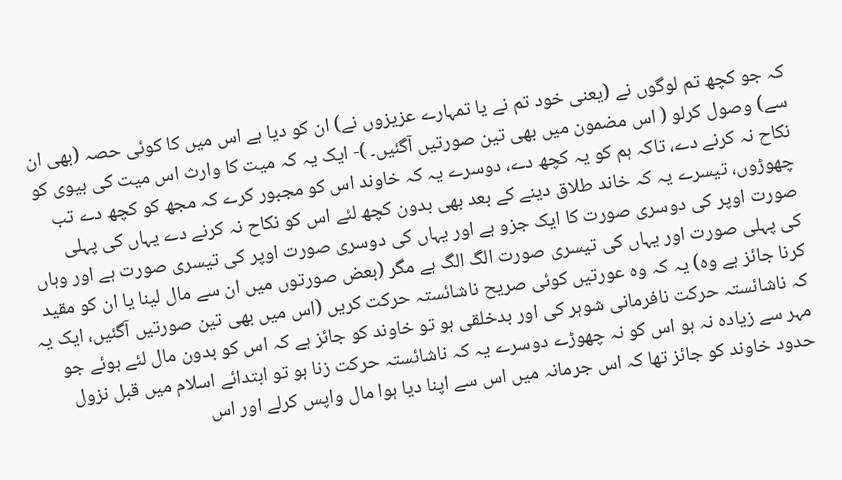کہ جو کچھ تم لوگوں نے (یعنی خود تم نے یا تمہارے عزیزوں نے) ان کو دیا ہے اس میں کا کوئی حصہ (بھی ان سے) وصول کرلو ( اس مضمون میں بھی تین صورتیں آگئیں۔ )- ایک یہ کہ میت کا وارث اس میت کی بیوی کو نکاح نہ کرنے دے، تاکہ ہم کو یہ کچھ دے، دوسرے یہ کہ خاوند اس کو مجبور کرے کہ مجھ کو کچھ دے تب چھوڑوں، تیسرے یہ کہ خاند طلاق دینے کے بعد بھی بدون کچھ لئے اس کو نکاح نہ کرنے دے یہاں کی پہلی صورت اوپر کی دوسری صورت کا ایک جزو ہے اور یہاں کی دوسری صورت اوپر کی تیسری صورت ہے اور وہاں کی پہلی صورت اور یہاں کی تیسری صورت الگ الگ ہے مگر (بعض صورتوں میں ان سے مال لینا یا ان کو مقید کرنا جائز ہے وہ) یہ کہ وہ عورتیں کوئی صریح ناشائستہ حرکت کریں (اس میں بھی تین صورتیں آگئیں، ایک یہ کہ ناشائستہ حرکت نافرمانی شوہر کی اور بدخلقی ہو تو خاوند کو جائز ہے کہ اس کو بدون مال لئے ہوئے جو مہر سے زیادہ نہ ہو اس کو نہ چھوڑے دوسرے یہ کہ ناشائستہ حرکت زنا ہو تو ابتدائے اسلام میں قبل نزول حدود خاوند کو جائز تھا کہ اس جرمانہ میں اس سے اپنا دیا ہوا مال واپس کرلے اور اس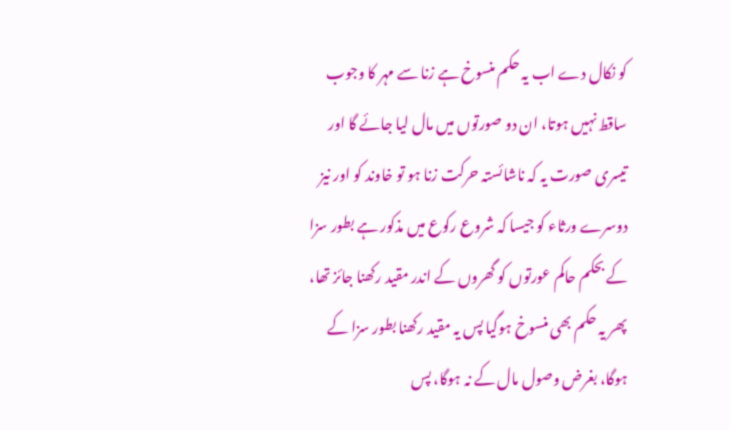کو نکال دے اب یہ حکم منسوخ ہے زنا سے مہر کا وجوب ساقط نہیں ہوتا، ان دو صورتوں میں مال لیا جائے گا اور تیسری صورت یہ کہ ناشائستہ حرکت زنا ہو تو خاوند کو اور نیز دوسرے ورثاء کو جیسا کہ شروع رکوع میں مذکور ہے بطور سزا کے بحکم حاکم عورتوں کو گھروں کے اندر مقید رکھنا جائز تھا، پھر یہ حکم بھی منسوخ ہوگیا پس یہ مقید رکھنا بطور سزا کے ہوگا، بغرض وصول مال کے نہ ہوگا، پس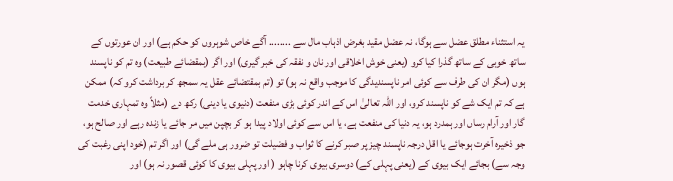یہ استثناء مطلق عضل سے ہوگا، نہ عضل مقید بغرض اذہاب مال سے ........ آگے خاص شوہروں کو حکم ہے) اور ان عورتوں کے ساتھ خوبی کے ساتھ گذرا کیا کرو (یعنی خوش اخلاقی اور نان و نفقہ کی خبر گیری) اور اگر (بمقضائے طبیعت) وہ تم کو ناپسند ہوں (مگر ان کی طرف سے کوئی امر ناپسندیدگی کا موجب واقع نہ ہو) تو (تم بمقتضائے عقل یہ سمجھ کر برداشت کرو کہ) ممکن ہے کہ تم ایک شے کو ناپسند کرو، اور اللہ تعالیٰ اس کے اندر کوئی بڑی منفعت (دنیوی یا دینی) رکھ دے (مثلاً وہ تمہاری خدمت گار اور آرام رساں اور ہمدرد ہو، یہ دنیا کی منفعت ہے، یا اس سے کوئی اولاد پیدا ہو کر بچپن میں مر جائے یا زندہ رہے اور صالح ہو، جو ذخیرہ آخرت ہوجائے یا اقل درجہ ناپسند چیز پر صبر کرنے کا ثواب و فضیلت تو ضرور ہی ملے گی) اور اگر تم (خود اپنی رغبت کی وجہ سے) بجائے ایک بیوی کے (یعنی پہلی کے) دوسری بیوی کرنا چاہو ( اور پہلی بیوی کا کوئی قصور نہ ہو) اور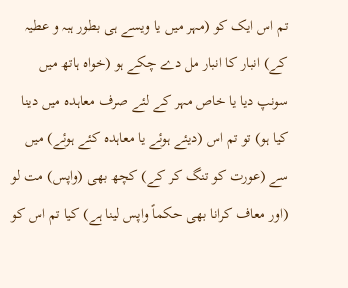تم اس ایک کو (مہر میں یا ویسے ہی بطور ہبہ و عطیہ کے) انبار کا انبار مل دے چکے ہو (خواہ ہاتھ میں سونپ دیا یا خاص مہر کے لئے صرف معاہدہ میں دینا کیا ہو) تو تم اس (دیئے ہوئے یا معاہدہ کئے ہوئے) میں سے (عورت کو تنگ کر کے) کچھ بھی (واپس) مت لو (اور معاف کرانا بھی حکماً واپس لینا ہے) کیا تم اس کو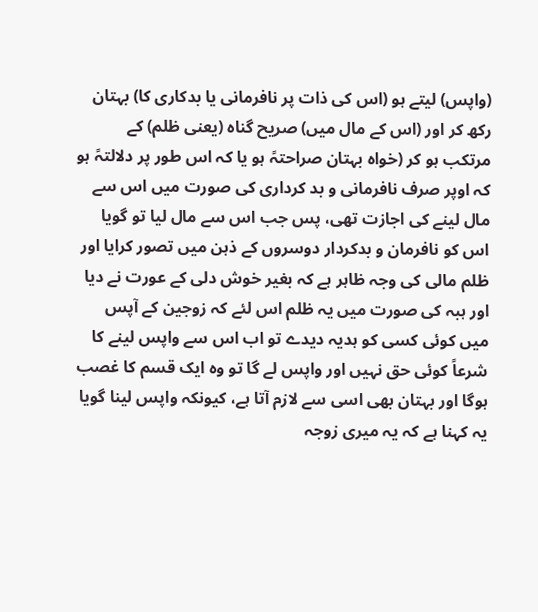(واپس) لیتے ہو (اس کی ذات پر نافرمانی یا بدکاری کا) بہتان رکھ کر اور (اس کے مال میں) صریح گناہ (یعنی ظلم) کے مرتکب ہو کر (خواہ بہتان صراحتہً ہو یا کہ اس طور پر دلالتہً ہو کہ اوپر صرف نافرمانی و بد کرداری کی صورت میں اس سے مال لینے کی اجازت تھی، پس جب اس سے مال لیا تو گویا اس کو نافرمان و بدکردار دوسروں کے ذہن میں تصور کرایا اور ظلم مالی کی وجہ ظاہر ہے کہ بغیر خوش دلی کے عورت نے دیا اور ہبہ کی صورت میں یہ ظلم اس لئے کہ زوجین کے آپس میں کوئی کسی کو ہدیہ دیدے تو اب اس سے واپس لینے کا شرعاً کوئی حق نہیں اور واپس لے گا تو وہ ایک قسم کا غصب ہوگا اور بہتان بھی اسی سے لازم آتا ہے، کیونکہ واپس لینا گویا یہ کہنا ہے کہ یہ میری زوجہ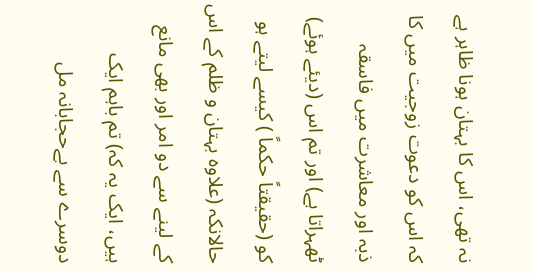نہ تھی، اس کا بہتان ہونا ظاہر ہے کہ اس کو دعوت زوجیت میں کا ذبہ اور معاشرت میں فاسقہ ٹھہراتا ہے) اور تم اس (دیئے ہوئے) کو (حقیقتاً حکماً ) کیسے لیتے ہو حالانکہ (علاوہ بہتان و ظلم کے اس کے لینے سے دو امر اور بھی مانع ہیں، ایک یہ کہ) تم باہم ایک دوسرے سے بےحجابانہ مل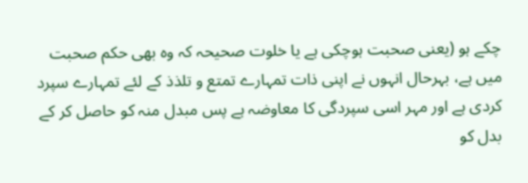چکے ہو (یعنی صحبت ہوچکی ہے یا خلوت صحیحہ کہ وہ بھی حکم صحبت میں ہے، بہرحال انہوں نے اپنی ذات تمہارے تمتع و تلذذ کے لئے تمہارے سپرد کردی ہے اور مہر اسی سپردگی کا معاوضہ ہے پس مبدل منہ کو حاصل کر کے بدل کو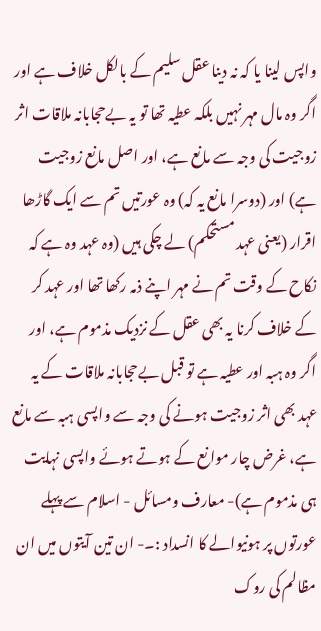واپس لینا یا کہ نہ دینا عقل سلیم کے بالکل خلاف ہے اور اگر وہ مال مہر نہیں بلکہ عطیہ تھا تو یہ بےحجابانہ ملاقات اثر زوجیت کی وجہ سے مانع ہے، اور اصل مانع زوجیت ہے) اور (دوسرا مانع یہ کہ) وہ عورتیں تم سے ایک گاڑھا اقرار (یعنی عہد مستحکم) لے چکی ہیں (وہ عہد وہ ہے کہ نکاح کے وقت تم نے مہر اپنے ذمہ رکھا تھا اور عہد کر کے خلاف کرنا یہ بھی عقل کے نزدیک مذموم ہے، اور اگر وہ ہبہ اور عطیہ ہے تو قبل بےحجابانہ ملاقات کے یہ عہد بھی اثر زوجیت ہونے کی وجہ سے واپسی ہبہ سے مانع ہے، غرض چار موانع کے ہوتے ہوئے واپسی نہایت ہی مذموم ہے)- معارف ومسائل - اسلام سے پہلے عورتوں پر ہونیوالے کا انسداد :۔- ان تین آیتوں میں ان مظالم کی روک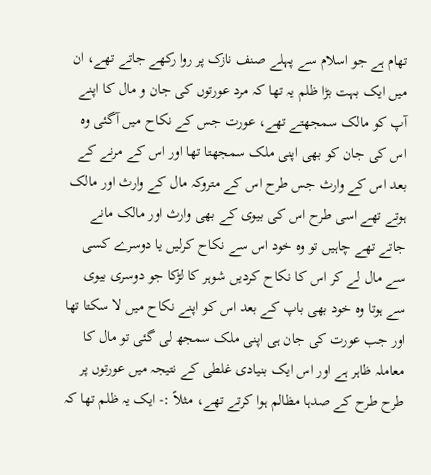تھام ہے جو اسلام سے پہلے صنف نازک پر روا رکھے جاتے تھے، ان میں ایک بہت بڑا ظلم یہ تھا کہ مرد عورتوں کی جان و مال کا اپنے آپ کو مالک سمجھتے تھے، عورت جس کے نکاح میں آگئی وہ اس کی جان کو بھی اپنی ملک سمجھتا تھا اور اس کے مرنے کے بعد اس کے وارث جس طرح اس کے متروکہ مال کے وارث اور مالک ہوتے تھے اسی طرح اس کی بیوی کے بھی وارث اور مالک مانے جاتے تھے چاہیں تو وہ خود اس سے نکاح کرلیں یا دوسرے کسی سے مال لے کر اس کا نکاح کردیں شوہر کا لڑکا جو دوسری بیوی سے ہوتا وہ خود بھی باپ کے بعد اس کو اپنے نکاح میں لا سکتا تھا اور جب عورت کی جان ہی اپنی ملک سمجھ لی گئی تو مال کا معاملہ ظاہر ہے اور اس ایک بنیادی غلطی کے نتیجہ میں عورتوں پر طرح طرح کے صدہا مظالم ہوا کرتے تھے، مثلاً :- ایک یہ ظلم تھا کہ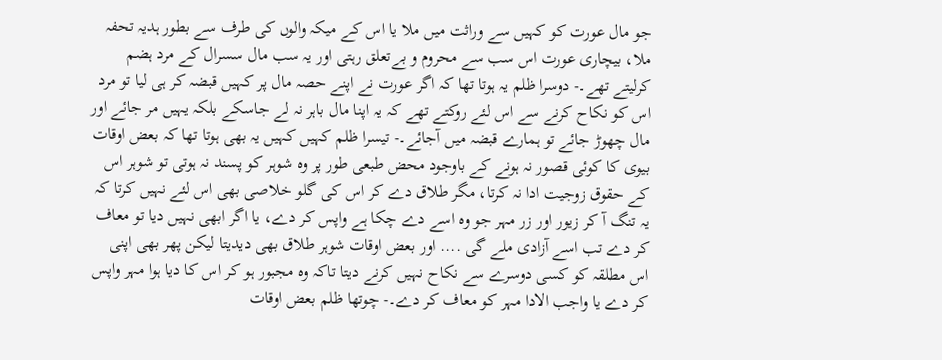جو مال عورت کو کہیں سے وراثت میں ملا یا اس کے میکہ والوں کی طرف سے بطور ہدیہ تحفہ ملا، بیچاری عورت اس سب سے محروم و بےتعلق رہتی اور یہ سب مال سسرال کے مرد ہضم کرلیتے تھے۔- دوسرا ظلم یہ ہوتا تھا کہ اگر عورت نے اپنے حصہ مال پر کہیں قبضہ کر ہی لیا تو مرد اس کو نکاح کرنے سے اس لئے روکتے تھے کہ یہ اپنا مال باہر نہ لے جاسکے بلکہ یہیں مر جائے اور مال چھوڑ جائے تو ہمارے قبضہ میں آجائے۔- تیسرا ظلم کہیں کہیں یہ بھی ہوتا تھا کہ بعض اوقات بیوی کا کوئی قصور نہ ہونے کے باوجود محض طبعی طور پر وہ شوہر کو پسند نہ ہوتی تو شوہر اس کے حقوق زوجیت ادا نہ کرتا، مگر طلاق دے کر اس کی گلو خلاصی بھی اس لئے نہیں کرتا کہ یہ تنگ آ کر زیور اور زر مہر جو وہ اسے دے چکا ہے واپس کر دے، یا اگر ابھی نہیں دیا تو معاف کر دے تب اسے آزادی ملے گی .... اور بعض اوقات شوہر طلاق بھی دیدیتا لیکن پھر بھی اپنی اس مطلقہ کو کسی دوسرے سے نکاح نہیں کرنے دیتا تاکہ وہ مجبور ہو کر اس کا دیا ہوا مہر واپس کر دے یا واجب الادا مہر کو معاف کر دے۔- چوتھا ظلم بعض اوقات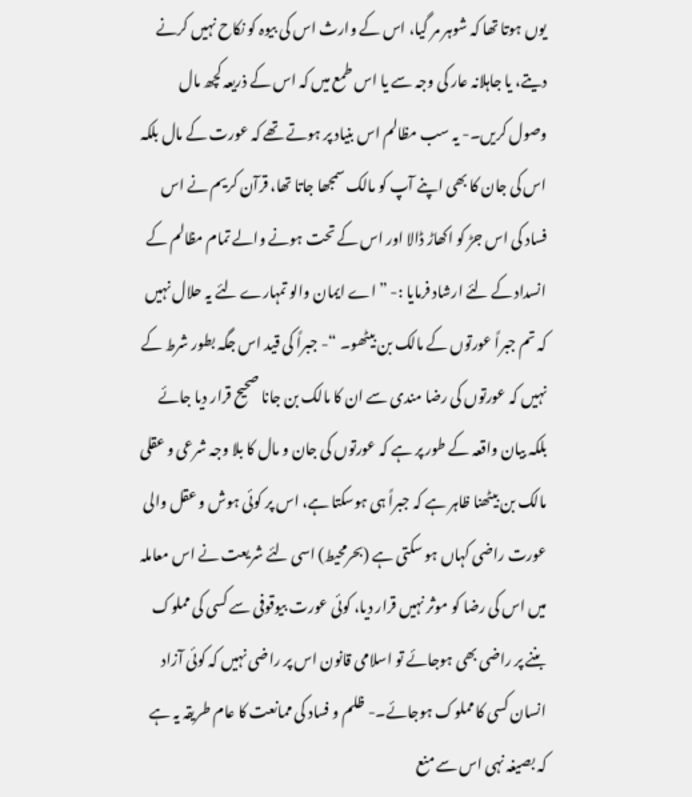یوں ہوتا تھا کہ شوہر مر گیا، اس کے وارث اس کی بیوہ کو نکاح نہیں کرنے دیتے، یا جاہلانہ عار کی وجہ سے یا اس طمع میں کہ اس کے ذریعہ کچھ مال وصول کریں۔- یہ سب مظالم اس بنیاد پر ہوتے تھے کہ عورت کے مال بلکہ اس کی جان کا بھی اپنے آپ کو مالک سمجھا جاتا تھا، قرآن کریم نے اس فساد کی اس جڑ کو اکھاڑ ڈالا اور اس کے تحت ہونے والے تمام مظالم کے انسداد کے لئے ارشاد فرمایا :- ” اے ایمان والو تمہارے لئے یہ حلال نہیں کہ تم جبراً عورتوں کے مالک بن بیٹھو۔ “- جبراً کی قید اس جگہ بطور شرط کے نہیں کہ عورتوں کی رضا مندی سے ان کا مالک بن جانا صحیح قرار دیا جائے بلکہ بیان واقعہ کے طور پر ہے کہ عورتوں کی جان و مال کا بلا وجہ شرعی و عقلی مالک بن بیٹھنا ظاہر ہے کہ جبراً ہی ہوسکتا ہے، اس پر کوئی ہوش و عقل والی عورت راضی کہاں ہو سکتی ہے (بحرمحیط) اسی لئے شریعت نے اس معاملہ میں اس کی رضا کو موثر نہیں قرار دیا، کوئی عورت بیوقوفی سے کسی کی مملوک بننے پر راضی بھی ہوجائے تو اسلامی قانون اس پر راضی نہیں کہ کوئی آزاد انسان کسی کا مملوک ہوجائے۔- ظلم و فساد کی ممانعت کا عام طریقہ یہ ہے کہ بصیغہ نہی اس سے منع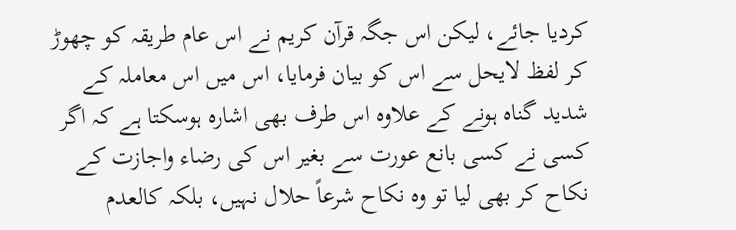کردیا جائے، لیکن اس جگہ قرآن کریم نے اس عام طریقہ کو چھوڑ کر لفظ لایحل سے اس کو بیان فرمایا، اس میں اس معاملہ کے شدید گناہ ہونے کے علاوہ اس طرف بھی اشارہ ہوسکتا ہے کہ اگر کسی نے کسی بانع عورت سے بغیر اس کی رضاء واجازت کے نکاح کر بھی لیا تو وہ نکاح شرعاً حلال نہیں، بلکہ کالعدم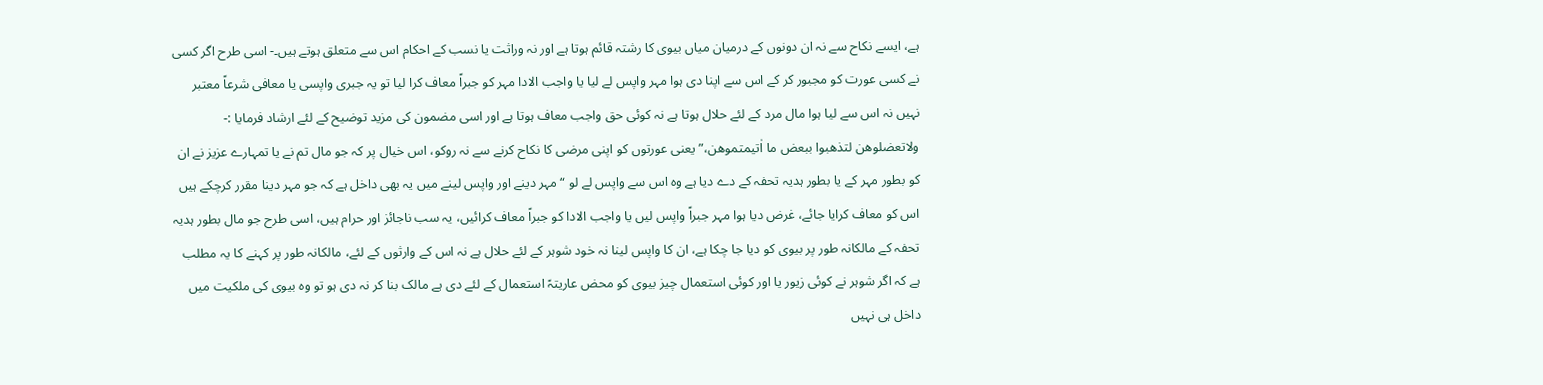ہے، ایسے نکاح سے نہ ان دونوں کے درمیان میاں بیوی کا رشتہ قائم ہوتا ہے اور نہ وراثت یا نسب کے احکام اس سے متعلق ہوتے ہیں۔- اسی طرح اگر کسی نے کسی عورت کو مجبور کر کے اس سے اپنا دی ہوا مہر واپس لے لیا یا واجب الادا مہر کو جبراً معاف کرا لیا تو یہ جبری واپسی یا معافی شرعاً معتبر نہیں نہ اس سے لیا ہوا مال مرد کے لئے حلال ہوتا ہے نہ کوئی حق واجب معاف ہوتا ہے اور اسی مضمون کی مزید توضیح کے لئے ارشاد فرمایا :- ولاتعضلوھن لتذھبوا ببعض ما اٰتیمتموھن،” یعنی عورتوں کو اپنی مرضی کا نکاح کرنے سے نہ روکو، اس خیال پر کہ جو مال تم نے یا تمہارے عزیز نے ان کو بطور مہر کے یا بطور ہدیہ تحفہ کے دے دیا ہے وہ اس سے واپس لے لو “ مہر دینے اور واپس لینے میں یہ بھی داخل ہے کہ جو مہر دینا مقرر کرچکے ہیں اس کو معاف کرایا جائے، غرض دیا ہوا مہر جبراً واپس لیں یا واجب الادا کو جبراً معاف کرائیں، یہ سب ناجائز اور حرام ہیں، اسی طرح جو مال بطور ہدیہ تحفہ کے مالکانہ طور پر بیوی کو دیا جا چکا ہے، ان کا واپس لینا نہ خود شوہر کے لئے حلال ہے نہ اس کے وارثوں کے لئے، مالکانہ طور پر کہنے کا یہ مطلب ہے کہ اگر شوہر نے کوئی زیور یا اور کوئی استعمال چیز بیوی کو محض عاریتہً استعمال کے لئے دی ہے مالک بنا کر نہ دی ہو تو وہ بیوی کی ملکیت میں داخل ہی نہیں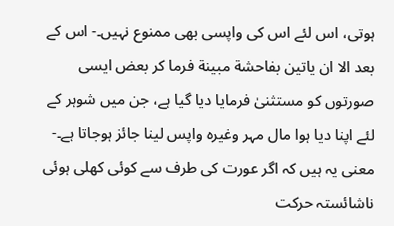ہوتی، اس لئے اس کی واپسی بھی ممنوع نہیں۔- اس کے بعد الا ان یاتین بفاحشة مبینة فرما کر بعض ایسی صورتوں کو مستثنیٰ فرمایا دیا گیا ہے، جن میں شوہر کے لئے اپنا دیا ہوا مال مہر وغیرہ واپس لینا جائز ہوجاتا ہے۔- معنی یہ ہیں کہ اگر عورت کی طرف سے کوئی کھلی ہوئی ناشائستہ حرکت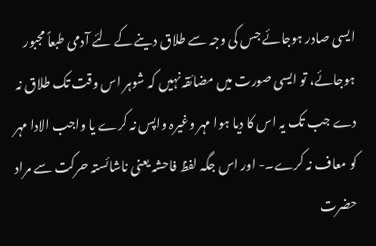ایسی صادر ہوجائے جس کی وجہ سے طلاق دینے کے لئے آدمی طبعاً مجبور ہوجائے، تو ایسی صورت میں مضائقہ نہیں کہ شوہر اس وقت تک طلاق نہ دے جب تک یہ اس کا دیا ہوا مہر وغیرہ واپس نہ کرے یا واجب الادا مہر کو معاف نہ کرے۔- اور اس جگہ لفظ فاحشہ یعنی ناشائستہ حرکت سے مراد حضرت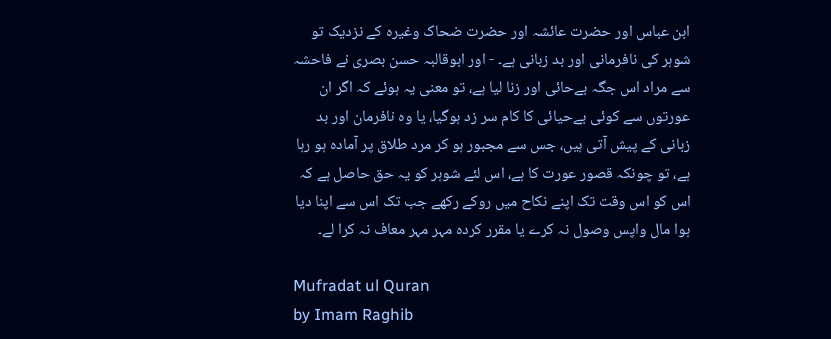ابن عباس اور حضرت عائشہ اور حضرت ضحاک وغیرہ کے نزدیک تو شوہر کی نافرمانی اور بد زبانی ہے۔ - اور ابوقالبہ حسن بصری نے فاحشہ سے مراد اس جگہ بےحائی اور زنا لیا ہے، تو معنی یہ ہوئے کہ اگر ان عورتوں سے کوئی بےحیائی کا کام سر زد ہوگیا، یا وہ نافرمان اور بد زبانی کے پیش آتی ہیں، جس سے مجبور ہو کر مرد طلاق پر آمادہ ہو رہا ہے، تو چونکہ قصور عورت کا ہے، اس لئے شوہر کو یہ حق حاصل ہے کہ اس کو اس وقت تک اپنے نکاح میں روکے رکھے جب تک اس سے اپنا دیا ہوا مال واپس وصول نہ کرے یا مقرر کردہ مہر مہر معاف نہ کرا لے۔

Mufradat ul Quran
by Imam Raghib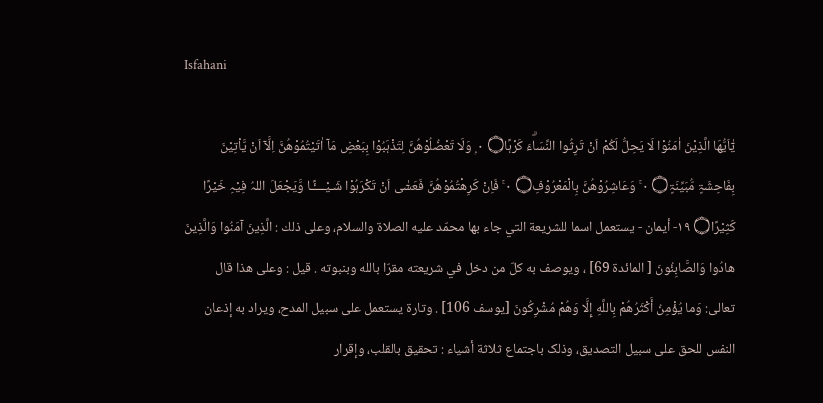Isfahani

يٰٓاَيُّھَا الَّذِيْنَ اٰمَنُوْا لَا يَحِلُّ لَكُمْ اَنْ تَرِثُوا النِّسَاۗءَ كَرْہًا۝ ٠ ۭ وَلَا تَعْضُلُوْھُنَّ لِتَذْہَبُوْا بِبَعْضِ مَآ اٰتَيْتُمُوْھُنَّ اِلَّآ اَنْ يَّاْتِيْنَ بِفَاحِشَۃٍ مُّبَيِّنَۃٍ۝ ٠ ۚ وَعَاشِرُوْھُنَّ بِالْمَعْرُوْفِ۝ ٠ ۚ فَاِنْ كَرِھْتُمُوْھُنَّ فَعَسٰٓى اَنْ تَكْرَہُوْا شَـيْــــًٔـا وَّيَجْعَلَ اللہُ فِيْہِ خَيْرًا كَثِيْرًا۝ ١٩- أیمان - يستعمل اسما للشریعة التي جاء بها محمّد عليه الصلاة والسلام، وعلی ذلك : الَّذِينَ آمَنُوا وَالَّذِينَ هادُوا وَالصَّابِئُونَ [ المائدة 69] ، ويوصف به كلّ من دخل في شریعته مقرّا بالله وبنبوته . قيل : وعلی هذا قال تعالی: وَما يُؤْمِنُ أَكْثَرُهُمْ بِاللَّهِ إِلَّا وَهُمْ مُشْرِكُونَ [يوسف 106] . وتارة يستعمل علی سبیل المدح، ويراد به إذعان النفس للحق علی سبیل التصدیق، وذلک باجتماع ثلاثة أشياء : تحقیق بالقلب، وإقرار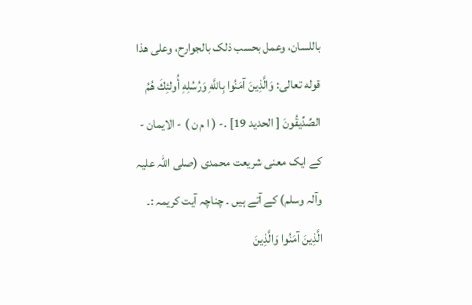باللسان، وعمل بحسب ذلک بالجوارح، وعلی هذا قوله تعالی: وَالَّذِينَ آمَنُوا بِاللَّهِ وَرُسُلِهِ أُولئِكَ هُمُ الصِّدِّيقُونَ [ الحدید 19] .- ( ا م ن ) - الایمان - کے ایک معنی شریعت محمدی (صلی اللہ علیہ وآلہ وسلم) کے آتے ہیں ۔ چناچہ آیت کریمہ :۔ الَّذِينَ آمَنُوا وَالَّذِينَ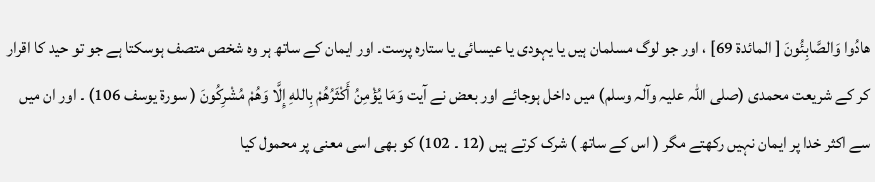هادُوا وَالصَّابِئُونَ [ المائدة 69] ، اور جو لوگ مسلمان ہیں یا یہودی یا عیسائی یا ستارہ پرست۔ اور ایمان کے ساتھ ہر وہ شخص متصف ہوسکتا ہے جو تو حید کا اقرار کر کے شریعت محمدی (صلی اللہ علیہ وآلہ وسلم) میں داخل ہوجائے اور بعض نے آیت وَمَا يُؤْمِنُ أَكْثَرُهُمْ بِاللهِ إِلَّا وَهُمْ مُشْرِكُونَ ( سورة يوسف 106) ۔ اور ان میں سے اکثر خدا پر ایمان نہیں رکھتے مگر ( اس کے ساتھ ) شرک کرتے ہیں (12 ۔ 102) کو بھی اسی معنی پر محمول کیا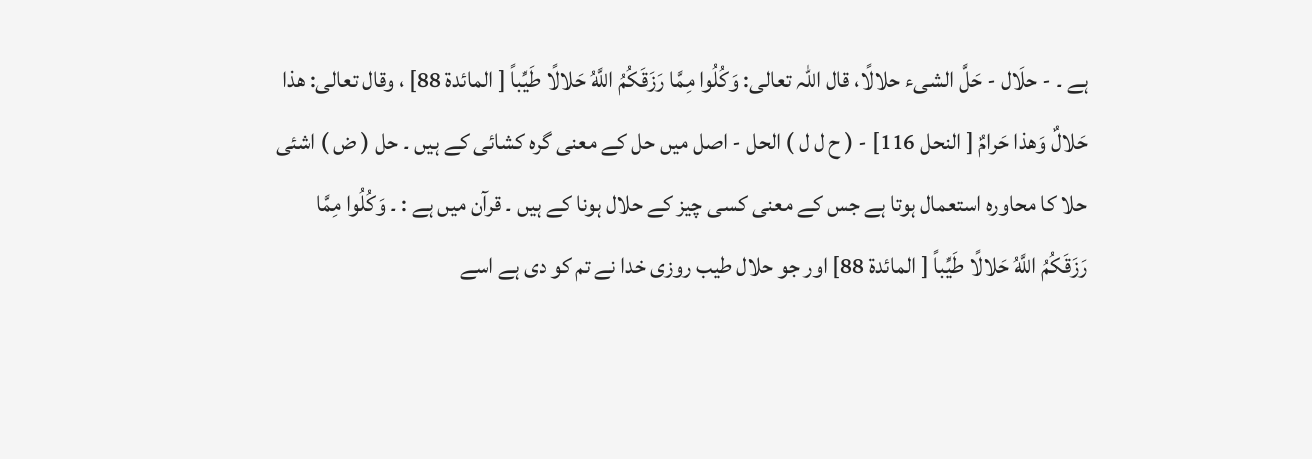ہے ۔ - حلَال - حَلَّ الشیء حلالًا، قال اللہ تعالی: وَكُلُوا مِمَّا رَزَقَكُمُ اللَّهُ حَلالًا طَيِّباً [ المائدة 88] ، وقال تعالی: هذا حَلالٌ وَهذا حَرامٌ [ النحل 116] - ( ح ل ل ) الحل - اصل میں حل کے معنی گرہ کشائی کے ہیں ۔ حل ( ض ) اشئی حلا کا محاورہ استعمال ہوتا ہے جس کے معنی کسی چیز کے حلال ہونا کے ہیں ۔ قرآن میں ہے : ۔ وَكُلُوا مِمَّا رَزَقَكُمُ اللَّهُ حَلالًا طَيِّباً [ المائدة 88] اور جو حلال طیب روزی خدا نے تم کو دی ہے اسے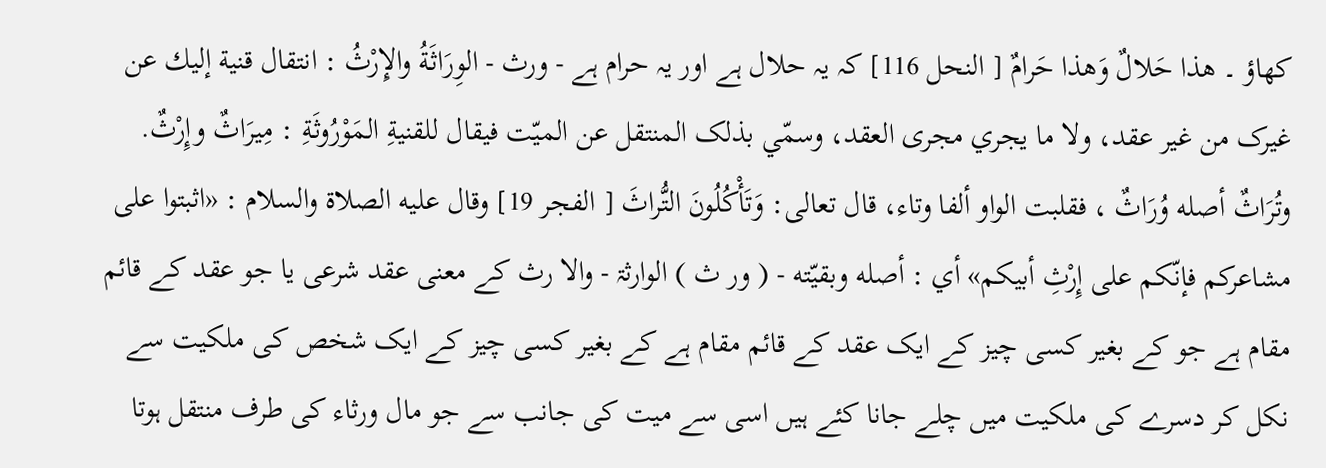کھاؤ ۔ هذا حَلالٌ وَهذا حَرامٌ [ النحل 116] کہ یہ حلال ہے اور یہ حرام ہے - ورث - الوِرَاثَةُ والإِرْثُ : انتقال قنية إليك عن غيرک من غير عقد، ولا ما يجري مجری العقد، وسمّي بذلک المنتقل عن الميّت فيقال للقنيةِ المَوْرُوثَةِ : مِيرَاثٌ وإِرْثٌ. وتُرَاثٌ أصله وُرَاثٌ ، فقلبت الواو ألفا وتاء، قال تعالی: وَتَأْكُلُونَ التُّراثَ [ الفجر 19] وقال عليه الصلاة والسلام : «اثبتوا علی مشاعرکم فإنّكم علی إِرْثِ أبيكم» أي : أصله وبقيّته - ( ور ث ) الوارثۃ - والا رث کے معنی عقد شرعی یا جو عقد کے قائم مقام ہے جو کے بغیر کسی چیز کے ایک عقد کے قائم مقام ہے کے بغیر کسی چیز کے ایک شخص کی ملکیت سے نکل کر دسرے کی ملکیت میں چلے جانا کئے ہیں اسی سے میت کی جانب سے جو مال ورثاء کی طرف منتقل ہوتا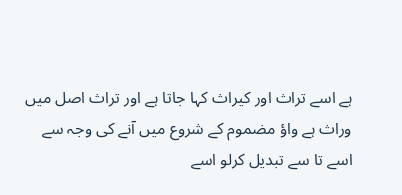ہے اسے تراث اور کیراث کہا جاتا ہے اور تراث اصل میں وراث ہے واؤ مضموم کے شروع میں آنے کی وجہ سے اسے تا سے تبدیل کرلو اسے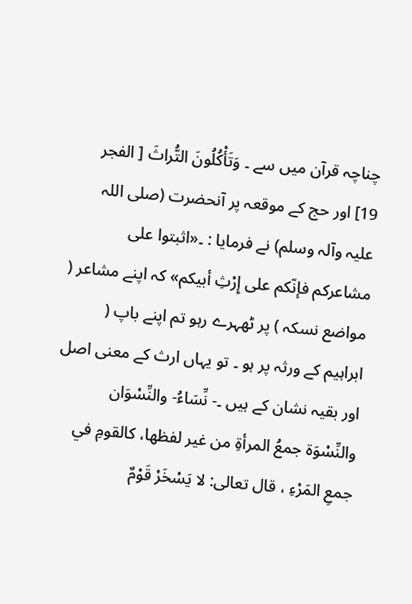چناچہ قرآن میں سے ۔ وَتَأْكُلُونَ التُّراثَ [ الفجر 19] اور حج کے موقعہ پر آنحضرت (صلی اللہ علیہ وآلہ وسلم) نے فرمایا : ۔«اثبتوا علی مشاعرکم فإنّكم علی إِرْثِ أبيكم» کہ اپنے مشاعر ( مواضع نسکہ ) پر ٹھہرے رہو تم اپنے باپ ( ابراہیم کے ورثہ پر ہو ۔ تو یہاں ارث کے معنی اصل اور بقیہ نشان کے ہیں ۔- نِّسَاءُ- والنِّسْوَان والنِّسْوَة جمعُ المرأةِ من غير لفظها، کالقومِ في جمعِ المَرْءِ ، قال تعالی: لا يَسْخَرْ قَوْمٌ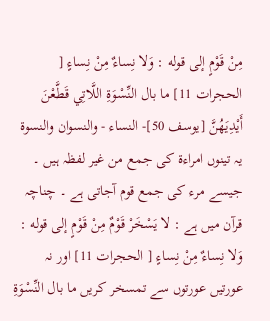مِنْ قَوْمٍ إلى قوله : وَلا نِساءٌ مِنْ نِساءٍ [ الحجرات 11] ما بال النِّسْوَةِ اللَّاتِي قَطَّعْنَ أَيْدِيَهُنَّ [يوسف 50]- النساء - والنسوان والنسوۃ یہ تینوں امراءۃ کی جمع من غیر لفظہ ہیں ۔ جیسے مرء کی جمع قوم آجاتی ہے ۔ چناچہ قرآن میں ہے : لا يَسْخَرْ قَوْمٌ مِنْ قَوْمٍ إلى قوله : وَلا نِساءٌ مِنْ نِساءٍ [ الحجرات 11] اور نہ عورتیں عورتوں سے تمسخر کریں ما بال النِّسْوَةِ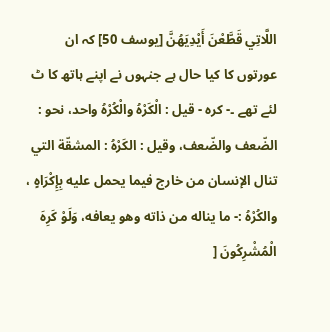اللَّاتِي قَطَّعْنَ أَيْدِيَهُنَّ [يوسف 50] کہ ان عورتوں کا کیا حال ہے جنہوں نے اپنے ہاتھ کا ٹ لئے تھے ۔- كره - قيل : الْكَرْهُ والْكُرْهُ واحد، نحو : الضّعف والضّعف، وقیل : الكَرْهُ : المشقّة التي تنال الإنسان من خارج فيما يحمل عليه بِإِكْرَاهٍ ، والکُرْهُ :- ما يناله من ذاته وهو يعافه، وَلَوْ كَرِهَ الْمُشْرِكُونَ [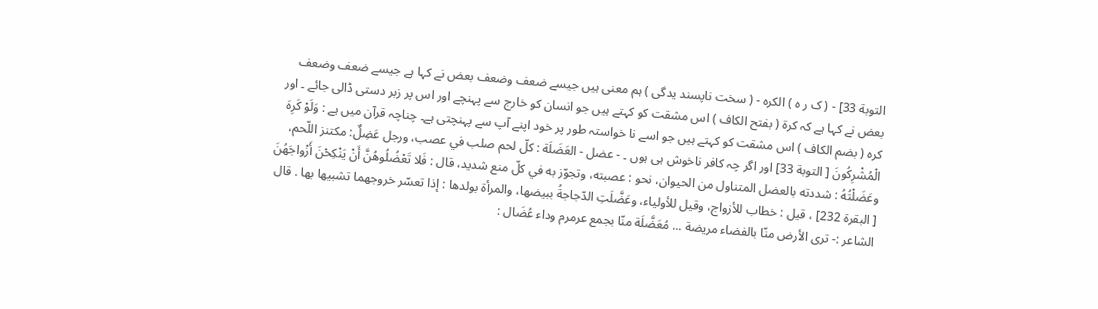التوبة 33] - ( ک ر ہ ) الکرہ - ( سخت ناپسند یدگی ) ہم معنی ہیں جیسے ضعف وضعف بعض نے کہا ہے جیسے ضعف وضعف بعض نے کہا ہے کہ کرۃ ( بفتح الکاف ) اس مشقت کو کہتے ہیں جو انسان کو خارج سے پہنچے اور اس پر زبر دستی ڈالی جائے ۔ اور کرہ ( بضم الکاف ) اس مشقت کو کہتے ہیں جو اسے نا خواستہ طور پر خود اپنے آپ سے پہنچتی ہے۔ چناچہ قرآن میں ہے : وَلَوْ كَرِهَ الْمُشْرِكُونَ [ التوبة 33] اور اگر چہ کافر ناخوش ہی ہوں ۔ - عضل - العَضَلَة : كلّ لحم صلب في عصب، ورجل عَضِلٌ: مکتنز اللّحم، وعَضَلْتُهُ : شددته بالعضل المتناول من الحیوان، نحو : عصبته، وتجوّز به في كلّ منع شدید، قال : فَلا تَعْضُلُوهُنَّ أَنْ يَنْكِحْنَ أَزْواجَهُنَ [ البقرة 232] ، قيل : خطاب للأزواج، وقیل للأولیاء، وعَضَّلَتِ الدّجاجةُ ببیضها، والمرأة بولدها : إذا تعسّر خروجهما تشبيها بها . قال الشاعر :- تری الأرض منّا بالفضاء مریضة ... مُعَضَّلَة منّا بجمع عرمرم وداء عُضَال :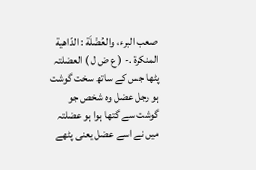صعب البرء، والعُضْلَة : الدّاهية المنکرة .- ( ع ض ل ) العضلتہ پٹھا جس کے ساتھ سخت گوشت ہو رجل عضل وہ شخص جو گوشت سے گتھا ہوا ہو عضلتہ میں نے اسے عضل یعنی پٹھے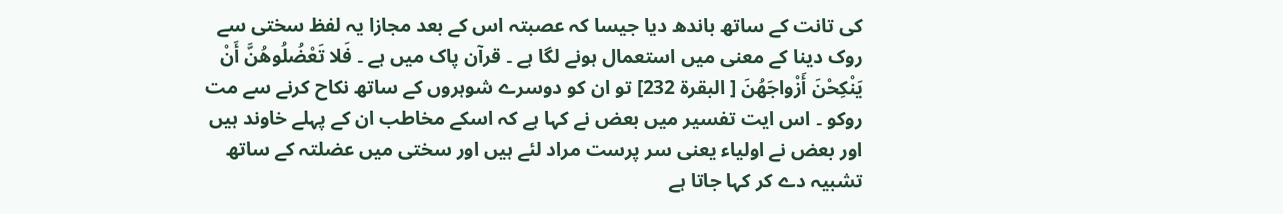کی تانت کے ساتھ باندھ دیا جیسا کہ عصبتہ اس کے بعد مجازا یہ لفظ سختی سے روک دینا کے معنی میں استعمال ہونے لگا ہے ۔ قرآن پاک میں ہے ۔ فَلا تَعْضُلُوهُنَّ أَنْ يَنْكِحْنَ أَزْواجَهُنَ [ البقرة 232] تو ان کو دوسرے شوہروں کے ساتھ نکاح کرنے سے مت روکو ۔ اس ایت تفسیر میں بعض نے کہا ہے کہ اسکے مخاطب ان کے پہلے خاوند ہیں اور بعض نے اولیاء یعنی سر پرست مراد لئے ہیں اور سختی میں عضلتہ کے ساتھ تشبیہ دے کر کہا جاتا ہے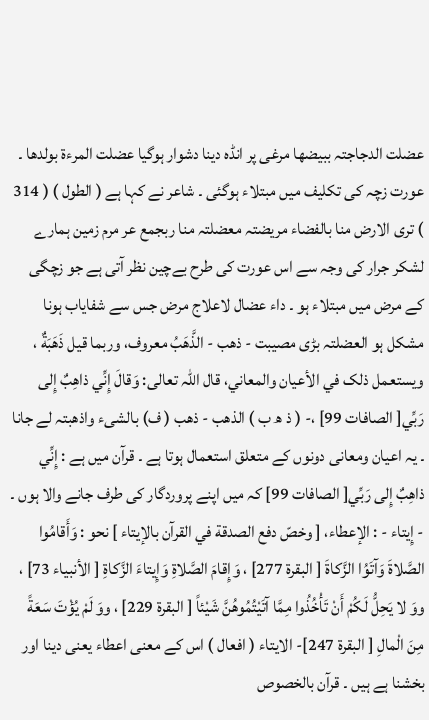عضلت الدجاجتہ ببیضھا مرغی پر انڈہ دینا دشوار ہوگیا عضلت المرءۃ بولدھا ۔ عورت زچہ کی تکلیف میں مبتلاء ہوگئی ۔ شاعر نے کہا ہے ( الطول ) ( 314 ) تری الارض منا بالفضاء مریضتہ معضلتہ منا ربجمع عر مرم زمین ہمارے لشکر جرار کی وجہ سے اس عورت کی طرح بےچین نظر آتی ہے جو زچگی کے مرض میں مبتلاء ہو ۔ داء عضال لاعلاج مرض جس سے شفایاب ہونا مشکل ہو العضلتہ بڑی مصیبت - ذهب - الذَّهَبُ معروف، وربما قيل ذَهَبَةٌ ، ويستعمل ذلک في الأعيان والمعاني، قال اللہ تعالی: وَقالَ إِنِّي ذاهِبٌ إِلى رَبِّي[ الصافات 99] ،- ( ذ ھ ب ) الذھب - ذھب ( ف) بالشیء واذھبتہ لے جانا ۔ یہ اعیان ومعانی دونوں کے متعلق استعمال ہوتا ہے ۔ قرآن میں ہے : إِنِّي ذاهِبٌ إِلى رَبِّي[ الصافات 99] کہ میں اپنے پروردگار کی طرف جانے والا ہوں ۔ - إِيتاء - : الإعطاء، [ وخصّ دفع الصدقة في القرآن بالإيتاء ] نحو : وَأَقامُوا الصَّلاةَ وَآتَوُا الزَّكاةَ [ البقرة 277] ، وَإِقامَ الصَّلاةِ وَإِيتاءَ الزَّكاةِ [ الأنبیاء 73] ، ووَ لا يَحِلُّ لَكُمْ أَنْ تَأْخُذُوا مِمَّا آتَيْتُمُوهُنَّ شَيْئاً [ البقرة 229] ، ووَ لَمْ يُؤْتَ سَعَةً مِنَ الْمالِ [ البقرة 247]- الایتاء ( افعال ) اس کے معنی اعطاء یعنی دینا اور بخشنا ہے ہیں ۔ قرآن بالخصوص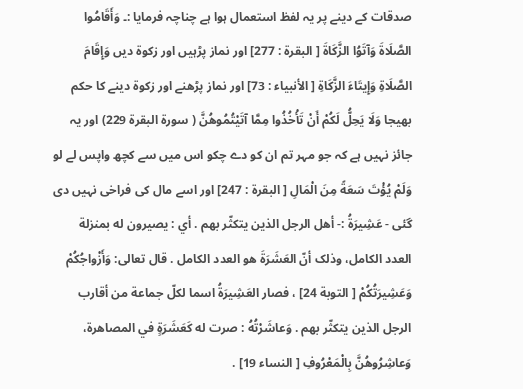صدقات کے دینے پر یہ لفظ استعمال ہوا ہے چناچہ فرمایا :۔ وَأَقَامُوا الصَّلَاةَ وَآتَوُا الزَّكَاةَ [ البقرة : 277] اور نماز پڑہیں اور زکوۃ دیں وَإِقَامَ الصَّلَاةِ وَإِيتَاءَ الزَّكَاةِ [ الأنبیاء : 73] اور نماز پڑھنے اور زکوۃ دینے کا حکم بھیجا وَلَا يَحِلُّ لَكُمْ أَنْ تَأْخُذُوا مِمَّا آتَيْتُمُوهُنَّ ( سورة البقرة 229) اور یہ جائز نہیں ہے کہ جو مہر تم ان کو دے چکو اس میں سے کچھ واپس لے لو وَلَمْ يُؤْتَ سَعَةً مِنَ الْمَالِ [ البقرة : 247] اور اسے مال کی فراخی نہیں دی گئی - عَشِيرَةُ :- أهل الرجل الذین يتكثّر بهم . أي : يصيرون له بمنزلة العدد الکامل، وذلک أنّ العَشَرَةَ هو العدد الکامل . قال تعالی: وَأَزْواجُكُمْ وَعَشِيرَتُكُمْ [ التوبة 24] ، فصار العَشِيرَةُ اسما لكلّ جماعة من أقارب الرجل الذین يتكثّر بهم . وَعاشَرْتُهُ : صرت له كَعَشَرَةٍ في المصاهرة، وَعاشِرُوهُنَّ بِالْمَعْرُوفِ [ النساء 19] .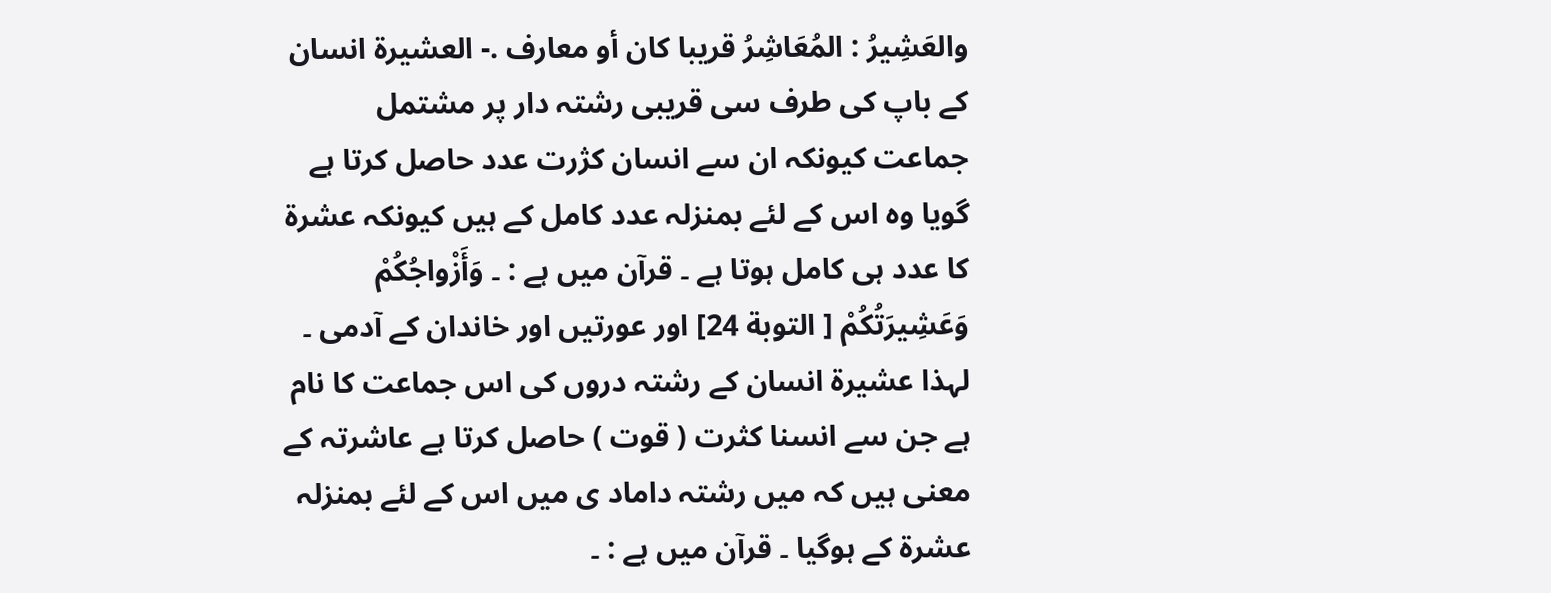والعَشِيرُ : المُعَاشِرُ قریبا کان أو معارف .- العشیرۃ انسان کے باپ کی طرف سی قریبی رشتہ دار پر مشتمل جماعت کیونکہ ان سے انسان کژرت عدد حاصل کرتا ہے گویا وہ اس کے لئے بمنزلہ عدد کامل کے ہیں کیونکہ عشرۃ کا عدد ہی کامل ہوتا ہے ۔ قرآن میں ہے : ۔ وَأَزْواجُكُمْ وَعَشِيرَتُكُمْ [ التوبة 24] اور عورتیں اور خاندان کے آدمی ۔ لہذا عشیرۃ انسان کے رشتہ دروں کی اس جماعت کا نام ہے جن سے انسنا کثرت ( قوت ) حاصل کرتا ہے عاشرتہ کے معنی ہیں کہ میں رشتہ داماد ی میں اس کے لئے بمنزلہ عشرۃ کے ہوگیا ۔ قرآن میں ہے : ۔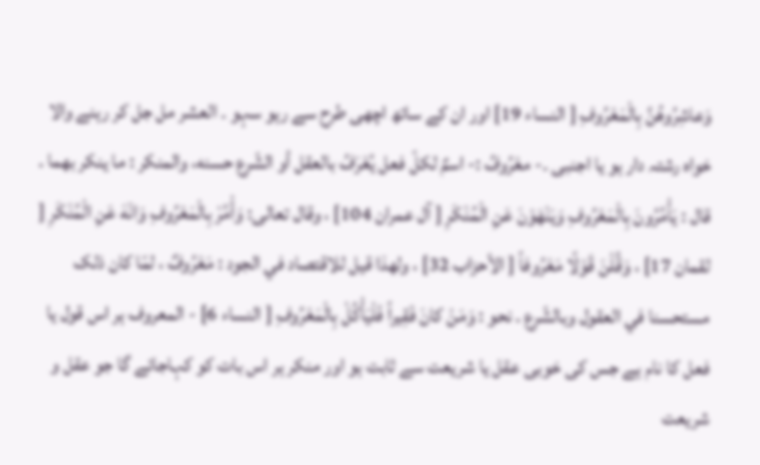وَعاشِرُوهُنَّ بِالْمَعْرُوفِ [ النساء 19] اور ان کے ساتھ اچھی طرح سے رہو سہو ۔ العشر مل جل کر رہنے والا خواہ رشتہ دار ہو یا اجنبی ۔- معْرُوفُ :- اسمٌ لكلّ فعل يُعْرَفُ بالعقل أو الشّرع حسنه، والمنکر : ما ينكر بهما . قال : يَأْمُرُونَ بِالْمَعْرُوفِ وَيَنْهَوْنَ عَنِ الْمُنْكَرِ [ آل عمران 104] ، وقال تعالی: وَأْمُرْ بِالْمَعْرُوفِ وَانْهَ عَنِ الْمُنْكَرِ [ لقمان 17] ، وَقُلْنَ قَوْلًا مَعْرُوفاً [ الأحزاب 32] ، ولهذا قيل للاقتصاد في الجود : مَعْرُوفٌ ، لمّا کان ذلک مستحسنا في العقول وبالشّرع . نحو : وَمَنْ كانَ فَقِيراً فَلْيَأْكُلْ بِالْمَعْرُوفِ [ النساء 6] - المعروف ہر اس قول یا فعل کا نام ہے جس کی خوبی عقل یا شریعت سے ثابت ہو اور منکر ہر اس بات کو کہاجائے گا جو عقل و شریعت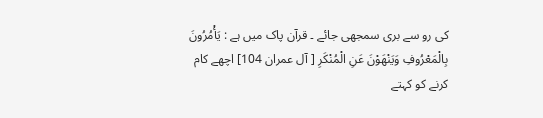کی رو سے بری سمجھی جائے ۔ قرآن پاک میں ہے : يَأْمُرُونَ بِالْمَعْرُوفِ وَيَنْهَوْنَ عَنِ الْمُنْكَرِ [ آل عمران 104] اچھے کام کرنے کو کہتے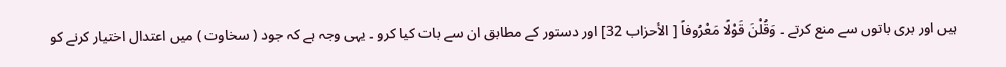ہیں اور بری باتوں سے منع کرتے ۔ وَقُلْنَ قَوْلًا مَعْرُوفاً [ الأحزاب 32] اور دستور کے مطابق ان سے بات کیا کرو ۔ یہی وجہ ہے کہ جود ( سخاوت ) میں اعتدال اختیار کرنے کو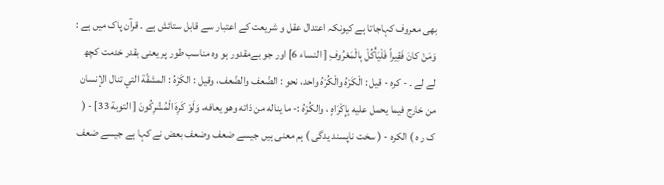بھی معروف کہاجاتا ہے کیونکہ اعتدال عقل و شریعت کے اعتبار سے قابل ستائش ہے ۔ قرآن پاک میں ہے : وَمَنْ كانَ فَقِيراً فَلْيَأْكُلْ بِالْمَعْرُوفِ [ النساء 6] اور جو بےمقدور ہو وہ مناسب طور پر یعنی بقدر خدمت کچھ لے لے ۔ - كره - قيل : الْكَرْهُ والْكُرْهُ واحد، نحو : الضّعف والضّعف، وقیل : الكَرْهُ : المشقّة التي تنال الإنسان من خارج فيما يحمل عليه بِإِكْرَاهٍ ، والکُرْهُ :- ما يناله من ذاته وهو يعافه، وَلَوْ كَرِهَ الْمُشْرِكُونَ [ التوبة 33] - ( ک ر ہ ) الکرہ - ( سخت ناپسند یدگی ) ہم معنی ہیں جیسے ضعف وضعف بعض نے کہا ہے جیسے ضعف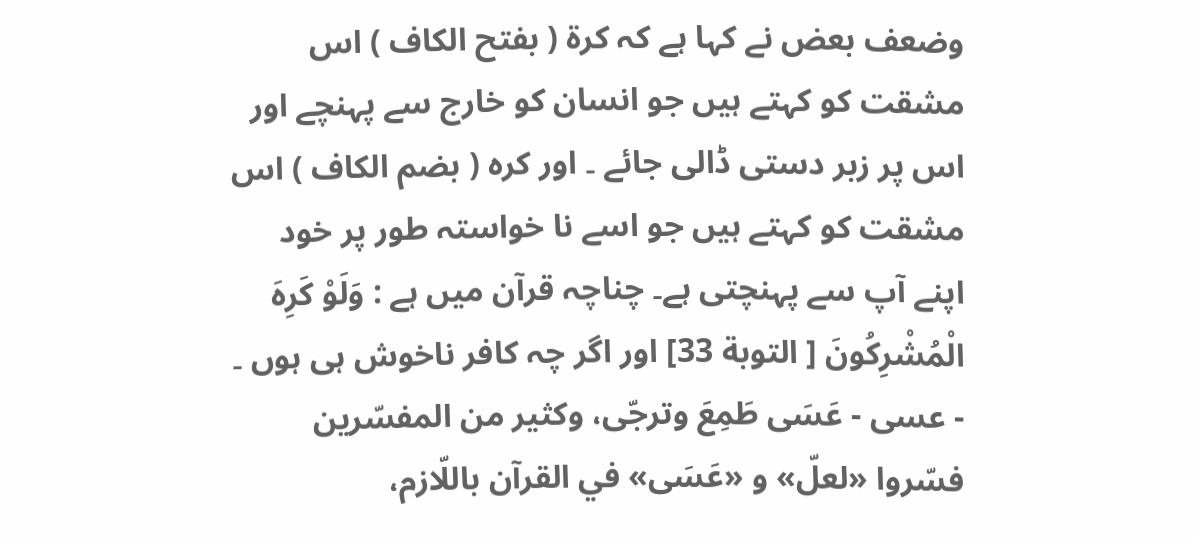وضعف بعض نے کہا ہے کہ کرۃ ( بفتح الکاف ) اس مشقت کو کہتے ہیں جو انسان کو خارج سے پہنچے اور اس پر زبر دستی ڈالی جائے ۔ اور کرہ ( بضم الکاف ) اس مشقت کو کہتے ہیں جو اسے نا خواستہ طور پر خود اپنے آپ سے پہنچتی ہے۔ چناچہ قرآن میں ہے : وَلَوْ كَرِهَ الْمُشْرِكُونَ [ التوبة 33] اور اگر چہ کافر ناخوش ہی ہوں ۔ - عسی - عَسَى طَمِعَ وترجّى، وكثير من المفسّرين فسّروا «لعلّ» و «عَسَى» في القرآن باللّازم،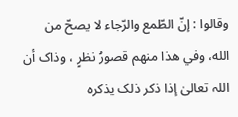وقالوا : إنّ الطّمع والرّجاء لا يصحّ من الله، وفي هذا منهم قصورُ نظرٍ ، وذاک أن اللہ تعالیٰ إذا ذکر ذلک يذكره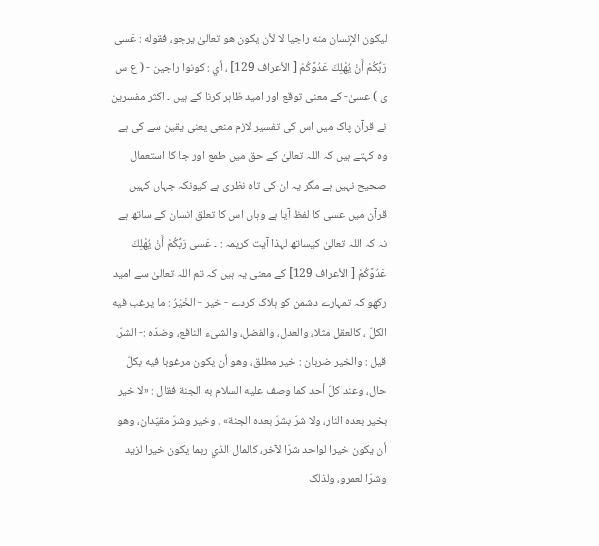ليكون الإنسان منه راجیا لا لأن يكون هو تعالیٰ يرجو، فقوله : عَسى رَبُّكُمْ أَنْ يُهْلِكَ عَدُوَّكُمْ [ الأعراف 129] ، أي : کونوا راجین - ( ع س ی ) عسیٰ- کے معنی توقع اور امید ظاہر کرنا کے ہیں ۔ اکثر مفسرین نے قرآن پاک میں اس کی تفسیر لازم منعی یعنی یقین سے کی ہے وہ کہتے ہیں کہ اللہ تعالیٰ کے حق میں طمع اور جا کا استعمال صحیح نہیں ہے مگر یہ ان کی تاہ نظری ہے کیونکہ جہاں کہیں قرآن میں عسی کا لفظ آیا ہے وہاں اس کا تعلق انسان کے ساتھ ہے نہ کہ اللہ تعالیٰ کیساتھ لہذا آیت کریمہ : ۔ عَسى رَبُّكُمْ أَنْ يُهْلِكَ عَدُوَّكُمْ [ الأعراف 129] کے معنی یہ ہیں کہ تم اللہ تعالیٰ سے امید رکھو کہ تمہارے دشمن کو ہلاک کردے - خير - الخَيْرُ : ما يرغب فيه الكلّ ، کالعقل مثلا، والعدل، والفضل، والشیء النافع، وضدّه :- الشرّ. قيل : والخیر ضربان : خير مطلق، وهو أن يكون مرغوبا فيه بكلّ حال، وعند کلّ أحد کما وصف عليه السلام به الجنة فقال : «لا خير بخیر بعده النار، ولا شرّ بشرّ بعده الجنة» . وخیر وشرّ مقيّدان، وهو أن يكون خيرا لواحد شرّا لآخر، کالمال الذي ربما يكون خيرا لزید وشرّا لعمرو، ولذلک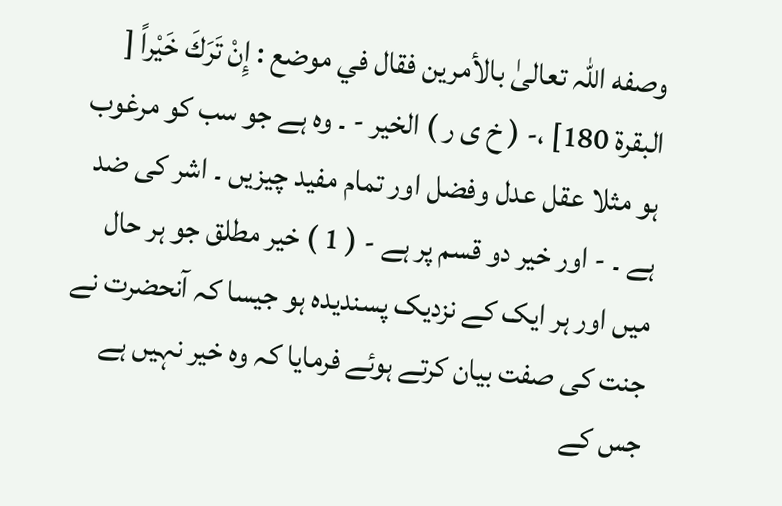وصفه اللہ تعالیٰ بالأمرین فقال في موضع : إِنْ تَرَكَ خَيْراً [ البقرة 180] ،- ( خ ی ر ) الخیر - ۔ وہ ہے جو سب کو مرغوب ہو مثلا عقل عدل وفضل اور تمام مفید چیزیں ۔ اشر کی ضد ہے ۔ - اور خیر دو قسم پر ہے - ( 1 ) خیر مطلق جو ہر حال میں اور ہر ایک کے نزدیک پسندیدہ ہو جیسا کہ آنحضرت نے جنت کی صفت بیان کرتے ہوئے فرمایا کہ وہ خیر نہیں ہے جس کے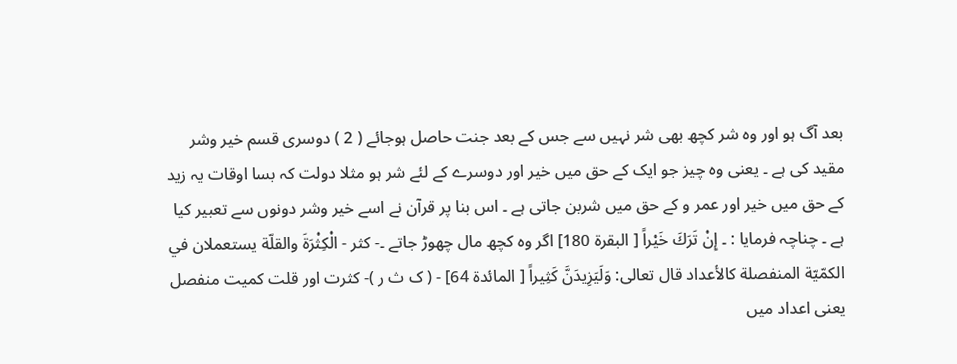بعد آگ ہو اور وہ شر کچھ بھی شر نہیں سے جس کے بعد جنت حاصل ہوجائے ( 2 ) دوسری قسم خیر وشر مقید کی ہے ۔ یعنی وہ چیز جو ایک کے حق میں خیر اور دوسرے کے لئے شر ہو مثلا دولت کہ بسا اوقات یہ زید کے حق میں خیر اور عمر و کے حق میں شربن جاتی ہے ۔ اس بنا پر قرآن نے اسے خیر وشر دونوں سے تعبیر کیا ہے ۔ چناچہ فرمایا : ۔ إِنْ تَرَكَ خَيْراً [ البقرة 180] اگر وہ کچھ مال چھوڑ جاتے ۔- كثر - الْكِثْرَةَ والقلّة يستعملان في الكمّيّة المنفصلة كالأعداد قال تعالی: وَلَيَزِيدَنَّ كَثِيراً [ المائدة 64] - ( ک ث ر )- کثرت اور قلت کمیت منفصل یعنی اعداد میں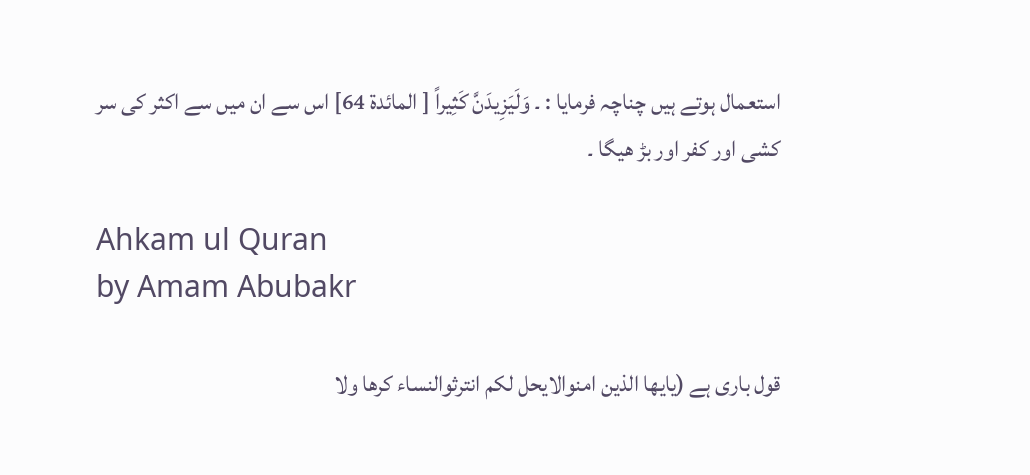استعمال ہوتے ہیں چناچہ فرمایا : ۔ وَلَيَزِيدَنَّ كَثِيراً [ المائدة 64] اس سے ان میں سے اکثر کی سر کشی اور کفر اور بڑ ھیگا ۔

Ahkam ul Quran
by Amam Abubakr

قول باری ہے (یایھا الذین امنوالایحل لکم انترثوالنساء کرھا ولا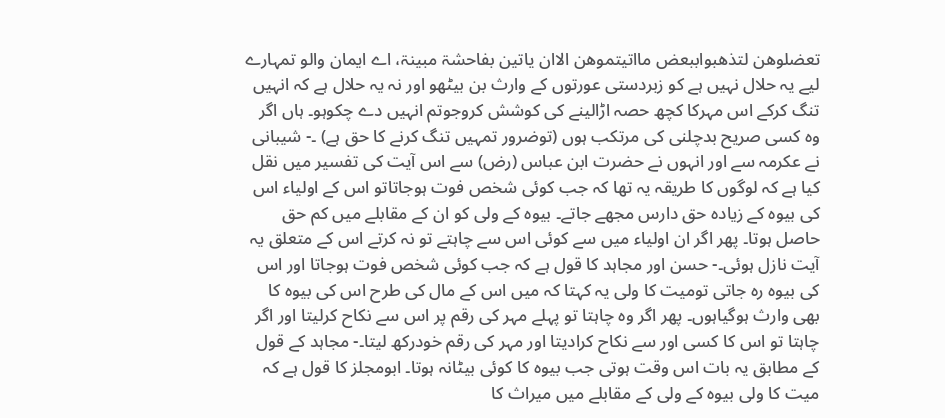تعضلوھن لتذھبواببعض مااتیتموھن الاان یاتین بفاحشۃ مبینۃ، اے ایمان والو تمہارے لیے یہ حلال نہیں ہے کو زبردستی عورتوں کے وارث بن بیٹھو اور نہ یہ حلال ہے کہ انہیں تنگ کرکے اس مہرکا کچھ حصہ اڑالینے کی کوشش کروجوتم انہیں دے چکوہو۔ ہاں اگر وہ کسی صریح بدچلنی کی مرتکب ہوں (توضرور تمہیں تنگ کرنے کا حق ہے) ۔- شیبانی نے عکرمہ سے اور انہوں نے حضرت ابن عباس (رض) سے اس آیت کی تفسیر میں نقل کیا ہے کہ لوگوں کا طریقہ یہ تھا کہ جب کوئی شخص فوت ہوجاتاتو اس کے اولیاء اس کی بیوہ کے زیادہ حق دارس مجھے جاتے۔ بیوہ کے ولی کو ان کے مقابلے میں کم حق حاصل ہوتا۔ پھر اگر ان اولیاء میں سے کوئی اس سے چاہتے تو نہ کرتے اس کے متعلق یہ آیت نازل ہوئی۔- حسن اور مجاہد کا قول ہے کہ جب کوئی شخص فوت ہوجاتا اور اس کی بیوہ رہ جاتی تومیت کا ولی یہ کہتا کہ میں اس کے مال کی طرح اس کی بیوہ کا بھی وارث ہوگیاہوں۔ پھر اگر وہ چاہتا تو پہلے مہر کی رقم پر اس سے نکاح کرلیتا اور اگر چاہتا تو اس کا کسی اور سے نکاح کرادیتا اور مہر کی رقم خودرکھ لیتا۔- مجاہد کے قول کے مطابق یہ بات اس وقت ہوتی جب بیوہ کا کوئی بیٹانہ ہوتا۔ ابومجلز کا قول ہے کہ میت کا ولی بیوہ کے ولی کے مقابلے میں میراث کا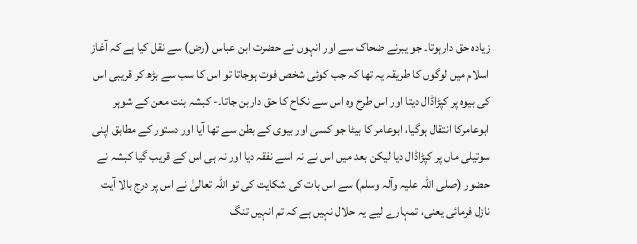زیادہ حق دارہوتا۔ جو یبرنے ضحاک سے اور انہوں نے حضرت ابن عباس (رض) سے نقل کیا ہے کہ آغاز اسلام میں لوگوں کا طریقہ یہ تھا کہ جب کوئی شخص فوت ہوجاتا تو اس کا سب سے بڑھ کر قریبی اس کی بیوہ پر کپڑاڈال دیتا اور اس طرح وہ اس سے نکاح کا حق داربن جاتا۔- کبشہ بنت معن کے شوہر ابوعامرکا انتقال ہوگیا، ابوعامر کا بیٹا جو کسی اور بیوی کے بطن سے تھا آیا اور دستور کے مطابق اپنی سوتیلی ماں پر کپڑاڈال دیا لیکن بعد میں اس نے نہ اسے نفقہ دیا اور نہ ہی اس کے قریب گیا کبشہ نے حضور (صلی اللہ علیہ وآلہ وسلم) سے اس بات کی شکایت کی تو اللہ تعالیٰ نے اس پر درج بالا آیت نازل فرمائی یعنی، تمہارے لیے یہ حلال نہیں ہے کہ تم انہیں تنگ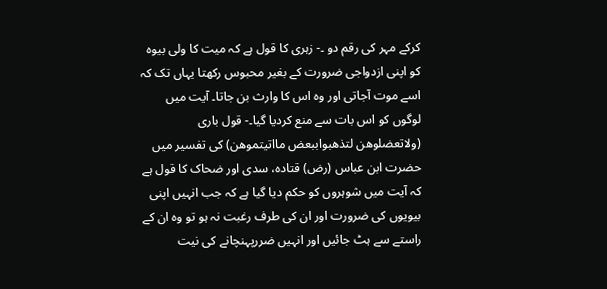کرکے مہر کی رقم دو ۔- زہری کا قول ہے کہ میت کا ولی بیوہ کو اپنی ازدواجی ضرورت کے بغیر محبوس رکھتا یہاں تک کہ اسے موت آجاتی اور وہ اس کا وارث بن جاتا۔ آیت میں لوگوں کو اس بات سے منع کردیا گیا۔- قول باری (ولاتعضلوھن لتذھبواببعض مااتیتموھن) کی تفسیر میں حضرت ابن عباس (رض) قتادہ، سدی اور ضحاک کا قول ہے کہ آیت میں شوہروں کو حکم دیا گیا ہے کہ جب انہیں اپنی بیویوں کی ضرورت اور ان کی طرف رغبت نہ ہو تو وہ ان کے راستے سے ہٹ جائیں اور انہیں ضررپہنچانے کی نیت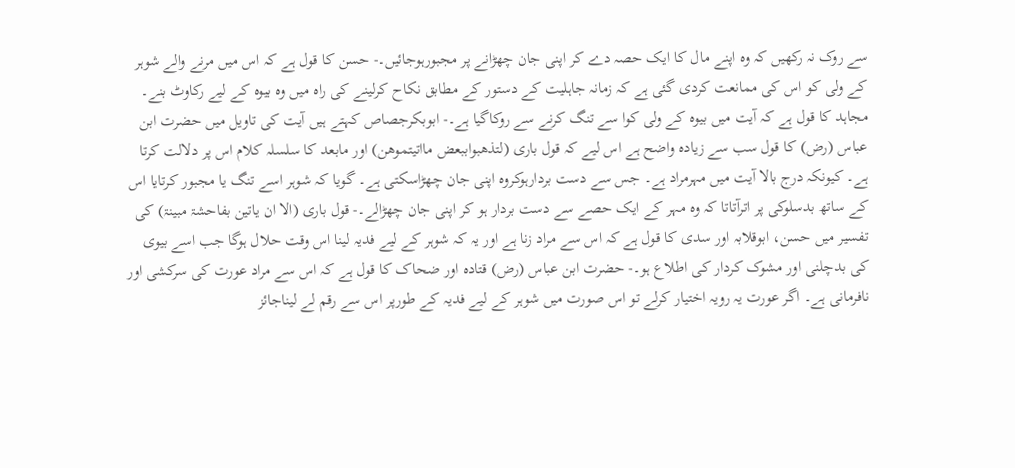سے روک نہ رکھیں کہ وہ اپنے مال کا ایک حصہ دے کر اپنی جان چھڑانے پر مجبورہوجائیں۔- حسن کا قول ہے کہ اس میں مرنے والے شوہر کے ولی کو اس کی ممانعت کردی گئی ہے کہ زمانہ جاہلیت کے دستور کے مطابق نکاح کرلینے کی راہ میں وہ بیوہ کے لیے رکاوٹ بنے۔ مجاہد کا قول ہے کہ آیت میں بیوہ کے ولی کوا سے تنگ کرنے سے روکاگیا ہے۔- ابوبکرجصاص کہتے ہیں آیت کی تاویل میں حضرت ابن عباس (رض) کا قول سب سے زیادہ واضح ہے اس لیے کہ قول باری (لتذھبواببعض مااتیتموھن) اور مابعد کا سلسلہ کلام اس پر دلالت کرتا ہے۔ کیونکہ درج بالا آیت میں مہرمراد ہے۔ جس سے دست بردارہوکروہ اپنی جان چھڑاسکتی ہے۔ گویا کہ شوہر اسے تنگ یا مجبور کرتایا اس کے ساتھ بدسلوکی پر اترآتاتا کہ وہ مہر کے ایک حصے سے دست بردار ہو کر اپنی جان چھڑالے۔- قول باری (الا ان یاتین بفاحشۃ مبینۃ) کی تفسیر میں حسن، ابوقلابہ اور سدی کا قول ہے کہ اس سے مراد زنا ہے اور یہ کہ شوہر کے لیے فدیہ لینا اس وقت حلال ہوگا جب اسے بیوی کی بدچلنی اور مشوک کردار کی اطلاع ہو۔- حضرت ابن عباس (رض) قتادہ اور ضحاک کا قول ہے کہ اس سے مراد عورت کی سرکشی اور نافرمانی ہے۔ اگر عورت یہ رویہ اختیار کرلے تو اس صورت میں شوہر کے لیے فدیہ کے طورپر اس سے رقم لے لیناجائز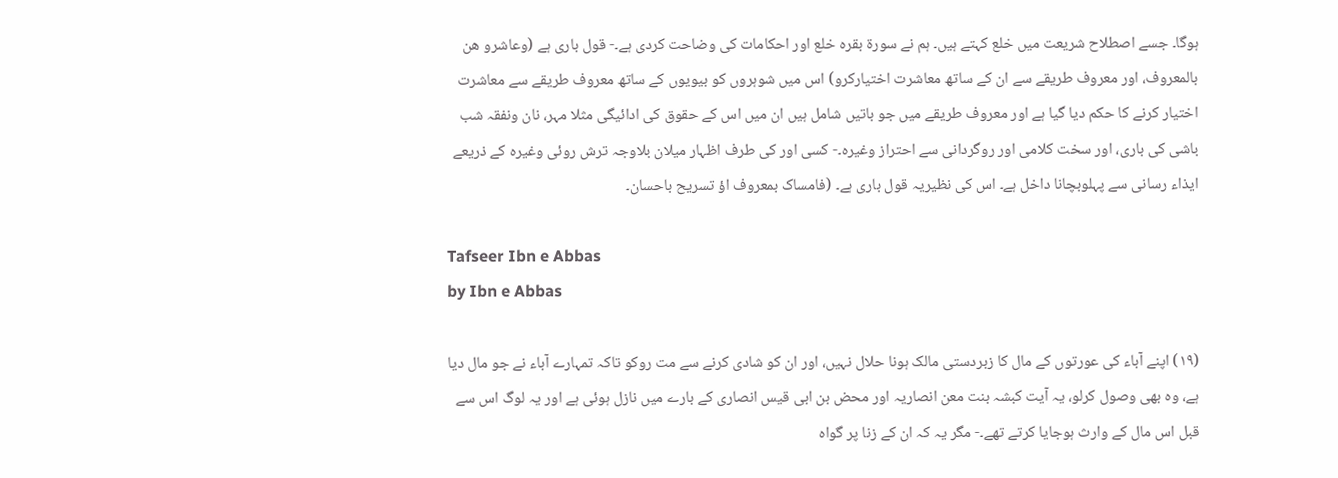ہوگا۔ جسے اصطلاح شریعت میں خلع کہتے ہیں۔ ہم نے سورة بقرہ خلع اور احکامات کی وضاحت کردی ہے۔- قول باری ہے (وعاشرو ھن بالمعروف، اور معروف طریقے سے ان کے ساتھ معاشرت اختیارکرو) اس میں شوہروں کو بیویوں کے ساتھ معروف طریقے سے معاشرت اختیار کرنے کا حکم دیا گیا ہے اور معروف طریقے میں جو باتیں شامل ہیں ان میں اس کے حقوق کی ادائیگی مثلا مہر، نان ونفقہ شب باشی کی باری، اور سخت کلامی اور روگردانی سے احتراز وغیرہ۔- کسی اور کی طرف اظہار میلان بلاوجہ ترش روئی وغیرہ کے ذریعے ایذاء رسانی سے پہلوبچانا داخل ہے۔ اس کی نظیریہ قول باری ہے۔ (فامساک بمعروف اؤ تسریح باحسان۔

Tafseer Ibn e Abbas
by Ibn e Abbas

(١٩) اپنے آباء کی عورتوں کے مال کا زبردستی مالک ہونا حلال نہیں، اور ان کو شادی کرنے سے مت روکو تاکہ تمہارے آباء نے جو مال دیا ہے، وہ بھی وصول کرلو، یہ آیت کبشہ بنت معن انصاریہ اور محض بن ابی قیس انصاری کے بارے میں نازل ہوئی ہے اور یہ لوگ اس سے قبل اس مال کے وارث ہوجایا کرتے تھے۔- مگر یہ کہ ان کے زنا پر گواہ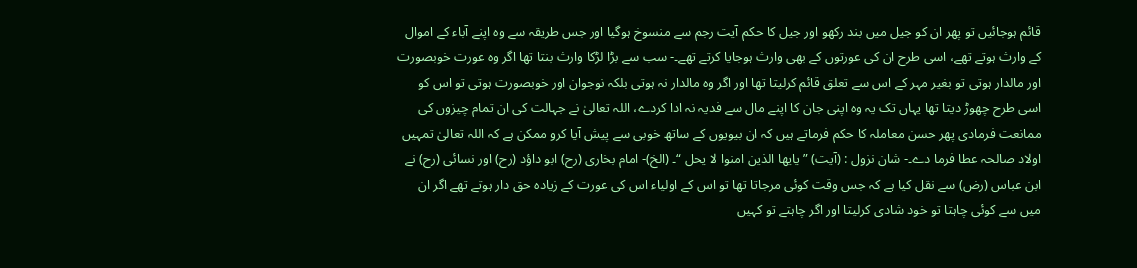قائم ہوجائیں تو پھر ان کو جیل میں بند رکھو اور جیل کا حکم آیت رجم سے منسوخ ہوگیا اور جس طریقہ سے وہ اپنے آباء کے اموال کے وارث ہوتے تھے، اسی طرح ان کی عورتوں کے بھی وارث ہوجایا کرتے تھے۔- سب سے بڑا لڑکا وارث بنتا تھا اگر وہ عورت خوبصورت اور مالدار ہوتی تو بغیر مہر کے اس سے تعلق قائم کرلیتا تھا اور اگر وہ مالدار نہ ہوتی بلکہ نوجوان اور خوبصورت ہوتی تو اس کو اسی طرح چھوڑ دیتا تھا یہاں تک یہ وہ اپنی جان کا اپنے مال سے فدیہ نہ ادا کردے، اللہ تعالیٰ نے جہالت کی ان تمام چیزوں کی ممانعت فرمادی پھر حسن معاملہ کا حکم فرماتے ہیں کہ ان بیویوں کے ساتھ خوبی سے پیش آیا کرو ممکن ہے کہ اللہ تعالیٰ تمہیں اولاد صالحہ عطا فرما دے۔- شان نزول : (آیت) ” یایھا الذین امنوا لا یحل “۔ (الخ)- امام بخاری (رح) ابو داؤد (رح) اور نسائی (رح) نے ابن عباس (رض) سے نقل کیا ہے کہ جس وقت کوئی مرجاتا تھا تو اس کے اولیاء اس کی عورت کے زیادہ حق دار ہوتے تھے اگر ان میں سے کوئی چاہتا تو خود شادی کرلیتا اور اگر چاہتے تو کہیں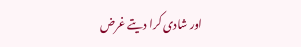اور شادی کرا دیتے غرض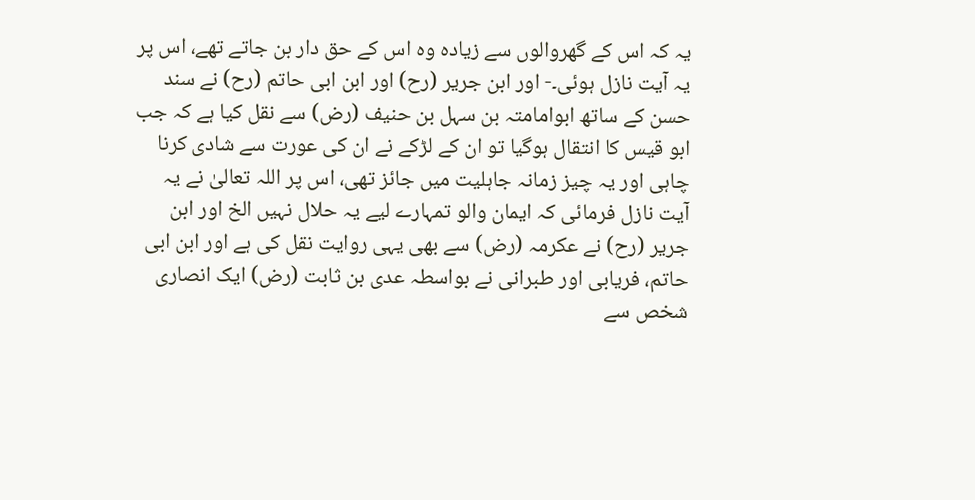یہ کہ اس کے گھروالوں سے زیادہ وہ اس کے حق دار بن جاتے تھے، اس پر یہ آیت نازل ہوئی۔- اور ابن جریر (رح) اور ابن ابی حاتم (رح) نے سند حسن کے ساتھ ابوامامتہ بن سہل بن حنیف (رض) سے نقل کیا ہے کہ جب ابو قیس کا انتقال ہوگیا تو ان کے لڑکے نے ان کی عورت سے شادی کرنا چاہی اور یہ چیز زمانہ جاہلیت میں جائز تھی، اس پر اللہ تعالیٰ نے یہ آیت نازل فرمائی کہ ایمان والو تمہارے لیے یہ حلال نہیں الخ اور ابن جریر (رح) نے عکرمہ (رض) سے بھی یہی روایت نقل کی ہے اور ابن ابی حاتم، فریابی اور طبرانی نے بواسطہ عدی بن ثابت (رض) ایک انصاری شخص سے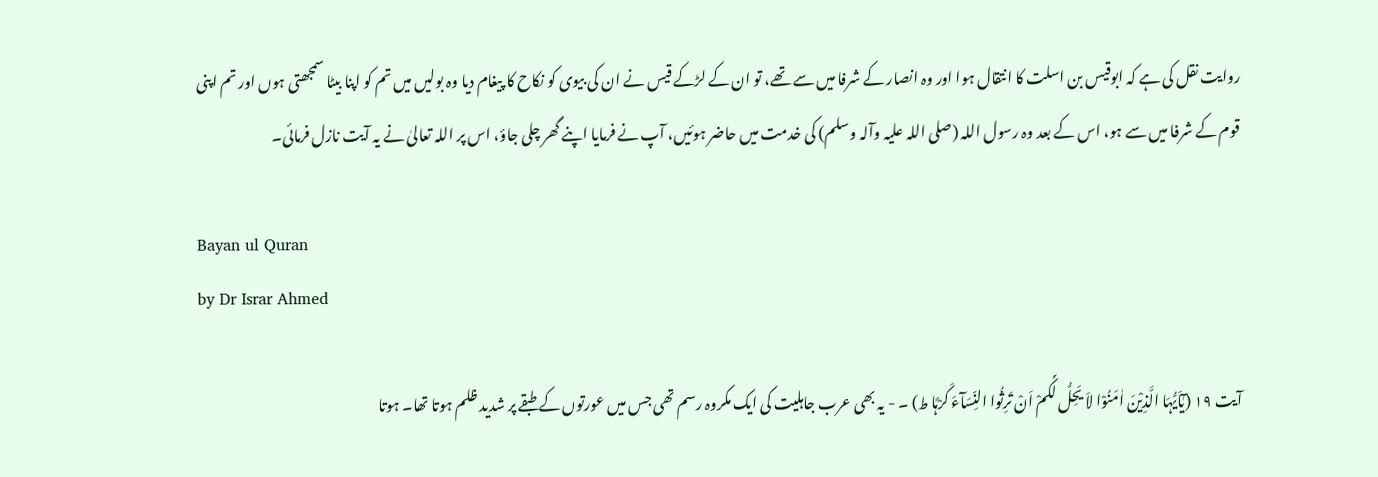روایت نقل کی ہے کہ ابوقیس بن اسلت کا انتقال ہوا اور وہ انصار کے شرفا میں سے تھے، تو ان کے لڑکے قیس نے ان کی بیوی کو نکاح کا پیغام دیا وہ بولیں میں تم کو اپنا بیٹا سمجھتی ہوں اور تم اپنی قوم کے شرفا میں سے ہو، اس کے بعد وہ رسول اللہ (صلی اللہ علیہ وآلہ وسلم) کی خدمت میں حاضر ہوئیں، آپ نے فرمایا اپنے گھر چلی جاؤ، اس پر اللہ تعالیٰ نے یہ آیت نازل فرمائی۔

Bayan ul Quran
by Dr Israr Ahmed

آیت ١٩ (یٰٓاَیُّہَا الَّذِیْنَ اٰمَنُوْا لاَ یَحِلُّ لَکُمْ اَنْ تَرِثُوا النِّسَآءَ کَرْہًا ط) ۔ - یہ بھی عرب جاہلیت کی ایک مکروہ رسم تھی جس میں عورتوں کے طبقے پر شدید ظلم ہوتا تھا۔ ہوتا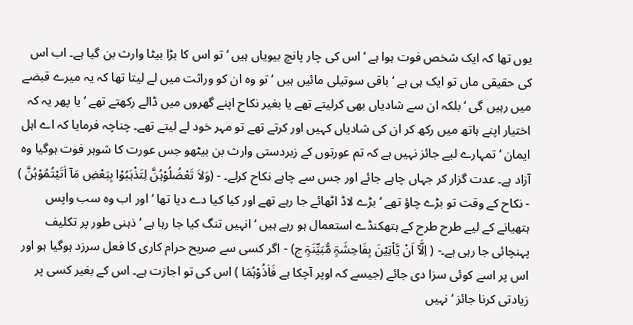یوں تھا کہ ایک شخص فوت ہوا ہے ‘ اس کی چار پانچ بیویاں ہیں ‘ تو اس کا بڑا بیٹا وارث بن گیا ہے۔ اب اس کی حقیقی ماں تو ایک ہی ہے ‘ باقی سوتیلی مائیں ہیں ‘ تو وہ ان کو وراثت میں لے لیتا تھا کہ یہ میرے قبضے میں رہیں گی ‘ بلکہ ان سے شادیاں بھی کرلیتے تھے یا بغیر نکاح اپنے گھروں میں ڈالے رکھتے تھے ‘ یا پھر یہ کہ اختیار اپنے ہاتھ میں رکھ کر ان کی شادیاں کہیں اور کرتے تھے تو مہر خود لے لیتے تھے۔ چناچہ فرمایا کہ اے اہل ایمان ‘ تمہارے لیے جائز نہیں ہے کہ تم عورتوں کے زبردستی وارث بن بیٹھو جس عورت کا شوہر فوت ہوگیا وہ آزاد ہے۔ عدت گزار کر جہاں چاہے جائے اور جس سے چاہے نکاح کرلے۔ - (وَلاَ تَعْضُلُوْہُنَّ لِتَذْہَبُوْا بِبَعْضِ مَآ اٰتَیْتُمُوْہُنَّ ) - نکاح کے وقت تو بڑے چاؤ تھے ‘ بڑے لاڈ اٹھائے جا رہے تھے اور کیا کیا دے دیا تھا ‘ اور اب وہ سب واپس ہتھیانے کے لیے طرح طرح کے ہتھکنڈے استعمال ہو رہے ہیں ‘ انہیں تنگ کیا جا رہا ہے ‘ ذہنی طور پر تکلیف پہنچائی جا رہی ہے۔- ( اِلَّآ اَنْ یَّاْتِیْنَ بِفَاحِشَۃٍ مُّبَیِّنَۃٍ ج) - اگر کسی سے صریح حرام کاری کا فعل سرزد ہوگیا ہو اور اس پر اسے کوئی سزا دی جائے (جیسے کہ اوپر آچکا ہے فَاٰذُوْہُمَا ) اس کی تو اجازت ہے۔ اس کے بغیر کسی پر زیادتی کرنا جائز ‘ نہیں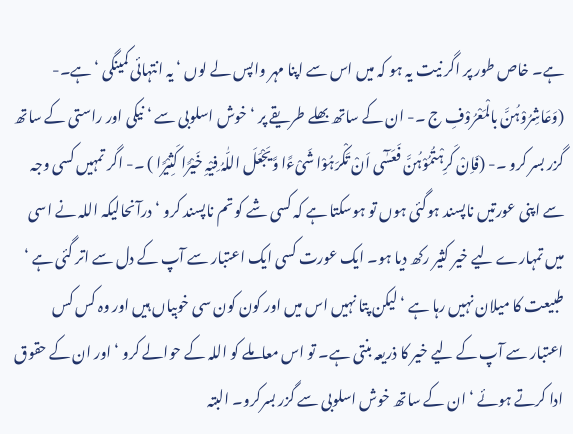ہے۔ خاص طور پر اگر نیت یہ ہو کہ میں اس سے اپنا مہر واپس لے لوں ‘ یہ انتہائی کمینگی ‘ ہے۔- (وَعَاشِرُوْہُنَّ بالْمَعْرُوْفِ ج ۔- ان کے ساتھ بھلے طریقے پر ‘ خوش اسلوبی سے ‘ نیکی اور راستی کے ساتھ گزر بسر کرو ۔- (فَاِنْ کَرِہْتُمُوْہُنَّ فَعَسٰٓی اَنْ تَکْرَہُوْا شَیْءًا وَّیَجْعَلَ اللّٰہُ فِیْہِ خَیْرًا کَثِیْرًا ) ۔- اگر تمہیں کسی وجہ سے اپنی عورتیں ناپسند ہوگئی ہوں تو ہوسکتا ہے کہ کسی شے کو تم ناپسند کرو ‘ درآنحالیکہ اللہ نے اسی میں تمہارے لیے خیر کثیر رکھ دیا ہو۔ ایک عورت کسی ایک اعتبار سے آپ کے دل سے اتر گئی ہے ‘ طبیعت کا میلان نہیں رہا ہے ‘ لیکن پتا نہیں اس میں اور کون کون سی خوبیاں ہیں اور وہ کس کس اعتبار سے آپ کے لیے خیر کا ذریعہ بنتی ہے۔ تو اس معاملے کو اللہ کے حوالے کرو ‘ اور ان کے حقوق ادا کرتے ہوئے ‘ ان کے ساتھ خوش اسلوبی سے گزر بسرکرو۔ البتہ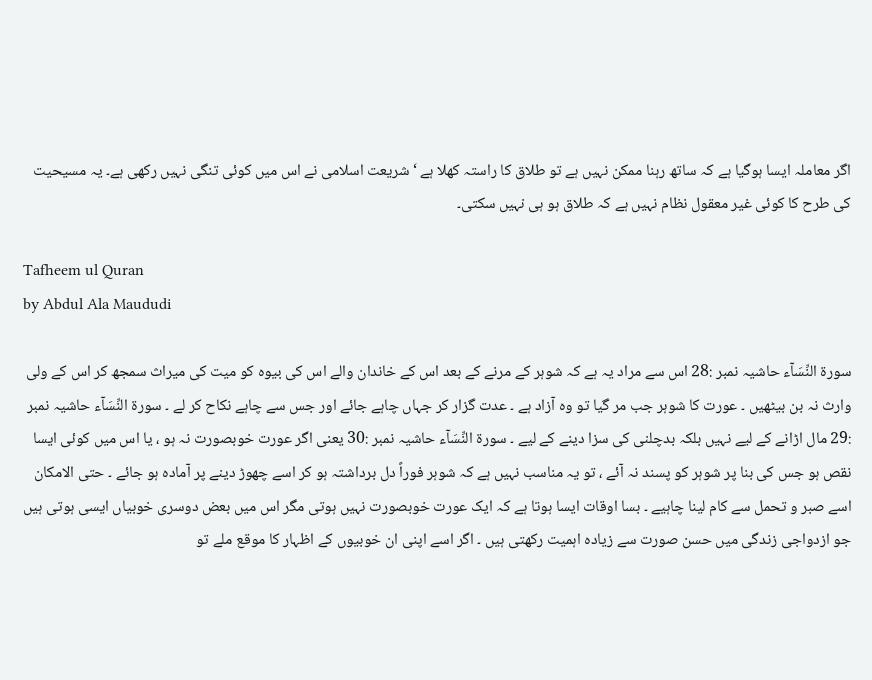اگر معاملہ ایسا ہوگیا ہے کہ ساتھ رہنا ممکن نہیں ہے تو طلاق کا راستہ کھلا ہے ‘ شریعت اسلامی نے اس میں کوئی تنگی نہیں رکھی ہے۔ یہ مسیحیت کی طرح کا کوئی غیر معقول نظام نہیں ہے کہ طلاق ہو ہی نہیں سکتی۔

Tafheem ul Quran
by Abdul Ala Maududi

سورة النِّسَآء حاشیہ نمبر :28 اس سے مراد یہ ہے کہ شوہر کے مرنے کے بعد اس کے خاندان والے اس کی بیوہ کو میت کی میراث سمجھ کر اس کے ولی وارث نہ بن بیٹھیں ۔ عورت کا شوہر جب مر گیا تو وہ آزاد ہے ۔ عدت گزار کر جہاں چاہے جائے اور جس سے چاہے نکاح کر لے ۔ سورة النِّسَآء حاشیہ نمبر :29 مال اڑانے کے لیے نہیں بلکہ بدچلنی کی سزا دینے کے لیے ۔ سورة النِّسَآء حاشیہ نمبر :30 یعنی اگر عورت خوبصورت نہ ہو ، یا اس میں کوئی ایسا نقص ہو جس کی بنا پر شوہر کو پسند نہ آئے ، تو یہ مناسب نہیں ہے کہ شوہر فوراً دل برداشتہ ہو کر اسے چھوڑ دینے پر آمادہ ہو جائے ۔ حتی الامکان اسے صبر و تحمل سے کام لینا چاہیے ۔ بسا اوقات ایسا ہوتا ہے کہ ایک عورت خوبصورت نہیں ہوتی مگر اس میں بعض دوسری خوبیاں ایسی ہوتی ہیں جو ازدواجی زندگی میں حسن صورت سے زیادہ اہمیت رکھتی ہیں ۔ اگر اسے اپنی ان خوبیوں کے اظہار کا موقع ملے تو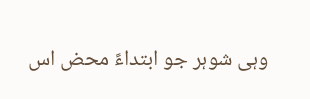وہی شوہر جو ابتداءً محض اس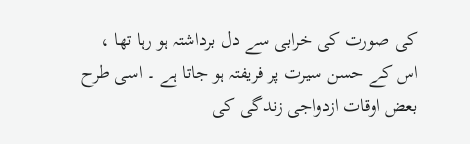کی صورت کی خرابی سے دل برداشتہ ہو رہا تھا ، اس کے حسن سیرت پر فریفتہ ہو جاتا ہے ۔ اسی طرح بعض اوقات ازدواجی زندگی کی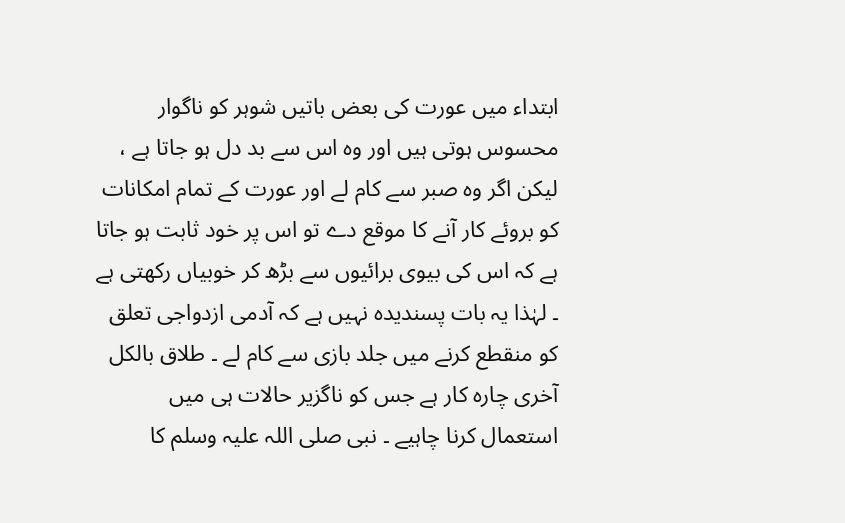ابتداء میں عورت کی بعض باتیں شوہر کو ناگوار محسوس ہوتی ہیں اور وہ اس سے بد دل ہو جاتا ہے ، لیکن اگر وہ صبر سے کام لے اور عورت کے تمام امکانات کو بروئے کار آنے کا موقع دے تو اس پر خود ثابت ہو جاتا ہے کہ اس کی بیوی برائیوں سے بڑھ کر خوبیاں رکھتی ہے ۔ لہٰذا یہ بات پسندیدہ نہیں ہے کہ آدمی ازدواجی تعلق کو منقطع کرنے میں جلد بازی سے کام لے ۔ طلاق بالکل آخری چارہ کار ہے جس کو ناگزیر حالات ہی میں استعمال کرنا چاہیے ۔ نبی صلی اللہ علیہ وسلم کا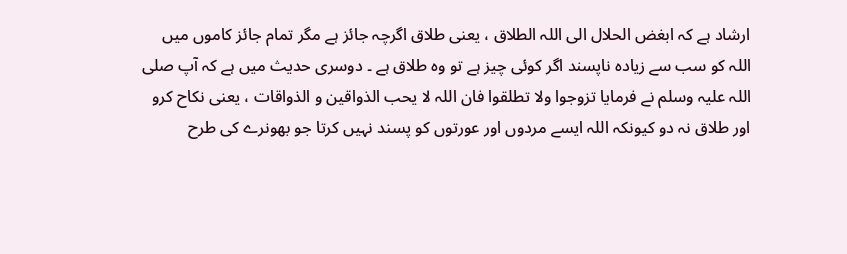ارشاد ہے کہ ابغض الحلال الی اللہ الطلاق ، یعنی طلاق اگرچہ جائز ہے مگر تمام جائز کاموں میں اللہ کو سب سے زیادہ ناپسند اگر کوئی چیز ہے تو وہ طلاق ہے ۔ دوسری حدیث میں ہے کہ آپ صلی اللہ علیہ وسلم نے فرمایا تزوجوا ولا تطلقوا فان اللہ لا یحب الذواقین و الذواقات ، یعنی نکاح کرو اور طلاق نہ دو کیونکہ اللہ ایسے مردوں اور عورتوں کو پسند نہیں کرتا جو بھونرے کی طرح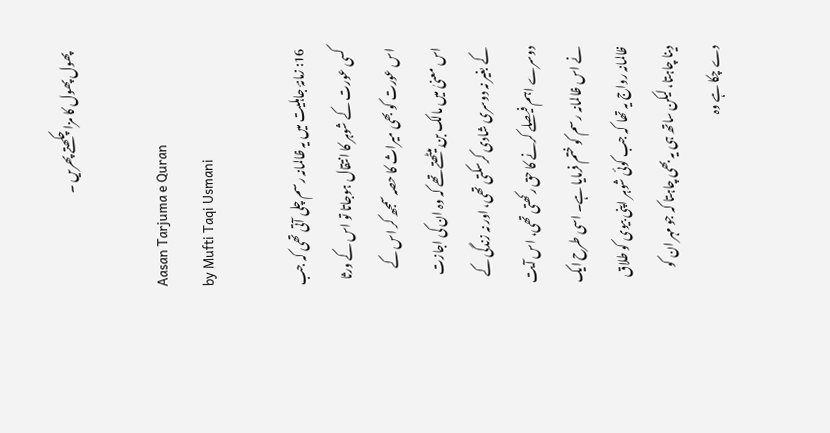پھول پھول کا مزا چکھتے پھریں ۔

Aasan Tarjuma e Quran
by Mufti Taqi Usmani

16: زمانۂ جاہلیت میں یہ ظالمانہ رسم چلی آتی تھی کہ جب کسی عورت کے شوہر کا انتقال ہوجاتا تو اس کے ورثا اس عورت کو بھی میراث کا حصہ سمجھ کر اس کے اس معنیٰ میں مالک بن بیٹھتے تھے کہ وہ ان کی اجازت کے بغیر نہ دوسری شادی کرسکتی تھی، اور نہ زندگی کے دوسرے اہم فیصلے کرنے کا حق رکھتی تھی، اس آیت نے اس ظالمانہ رسم کو ختم فرمایا ہے۔ اسی طرح ایک ظالمانہ رواج یہ تھا کہ جب کوئی شوہر اپنی بیوی کو طلاق دینا چاہتا، لیکن ساتھ ہی یہ بھی چاہتا کہ جو مہر ان کو دے چکا ہے وہ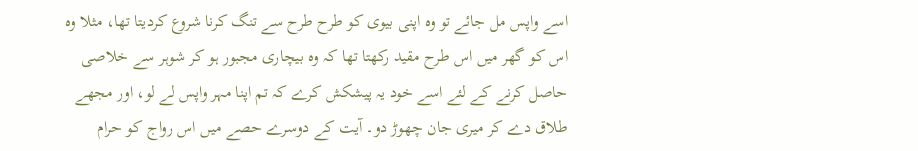اسے واپس مل جائے تو وہ اپنی بیوی کو طرح طرح سے تنگ کرنا شروع کردیتا تھا، مثلا وہ اس کو گھر میں اس طرح مقید رکھتا تھا کہ وہ بیچاری مجبور ہو کر شوہر سے خلاصی حاصل کرنے کے لئے اسے خود یہ پیشکش کرے کہ تم اپنا مہر واپس لے لو، اور مجھے طلاق دے کر میری جان چھوڑ دو۔ آیت کے دوسرے حصے میں اس رواج کو حرام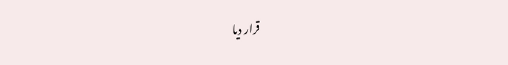قرار دیا